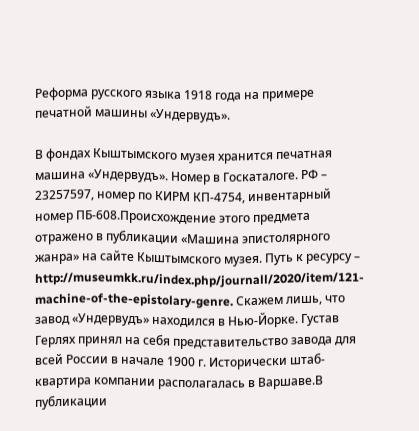Реформа русского языка 1918 года на примере печатной машины «Ундервудъ».

В фондах Кыштымского музея хранится печатная машина «Ундервудъ». Номер в Госкаталоге. РФ – 23257597, номер по КИРМ КП-4754, инвентарный номер ПБ-608.Происхождение этого предмета отражено в публикации «Машина эпистолярного жанра» на сайте Кыштымского музея. Путь к ресурсу – http://museumkk.ru/index.php/journall/2020/item/121-machine-of-the-epistolary-genre. Скажем лишь, что завод «Ундервудъ» находился в Нью-Йорке. Густав Герлях принял на себя представительство завода для всей России в начале 1900 г. Исторически штаб-квартира компании располагалась в Варшаве.В публикации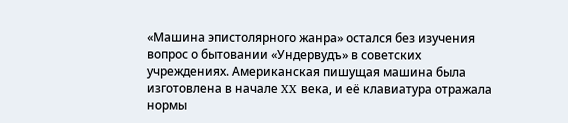«Машина эпистолярного жанра» остался без изучения вопрос о бытовании «Ундервудъ» в советских учреждениях. Американская пишущая машина была изготовлена в начале XX века, и её клавиатура отражала нормы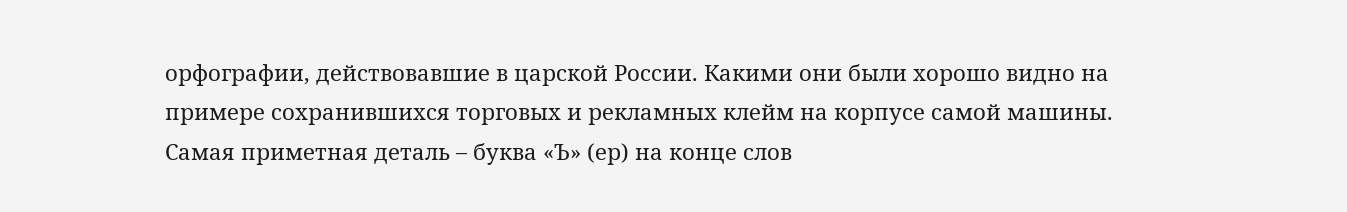орфографии, действовавшие в царской России. Какими они были хорошо видно на примере сохранившихся торговых и рекламных клейм на корпусе самой машины. Самая приметная деталь – буква «Ъ» (ер) на конце слов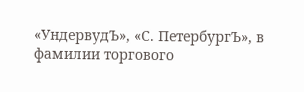«УндервудЪ», «С. ПетербургЪ», в фамилии торгового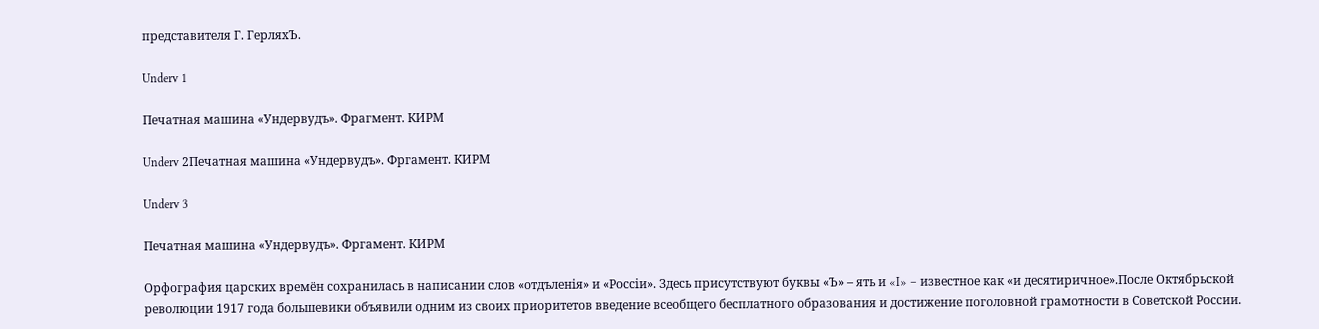представителя Г. ГерляхЪ.

Underv 1

Печатная машина «Ундервудъ». Фрагмент. КИРМ

Underv 2Печатная машина «Ундервудъ». Фргамент. КИРМ

Underv 3

Печатная машина «Ундервудъ». Фргамент. КИРМ

Орфография царских времён сохранилась в написании слов «отдъленiя» и «Россiи». Здесь присутствуют буквы «Ъ» – ять и «I» – известное как «и десятиричное».После Октябрьской революции 1917 года большевики объявили одним из своих приоритетов введение всеобщего бесплатного образования и достижение поголовной грамотности в Советской России.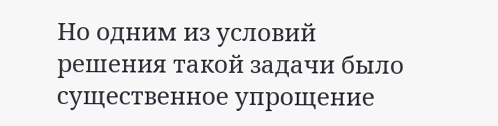Но одним из условий решения такой задачи было существенное упрощение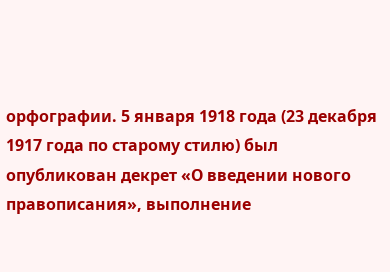орфографии. 5 января 1918 года (23 декабря 1917 года по старому стилю) был опубликован декрет «О введении нового правописания», выполнение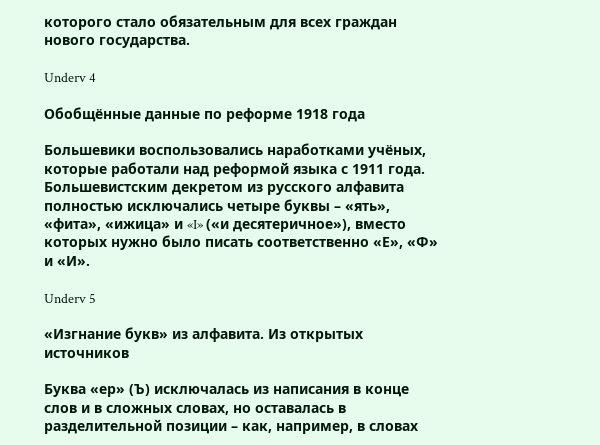которого стало обязательным для всех граждан нового государства.

Underv 4

Обобщённые данные по реформе 1918 года

Большевики воспользовались наработками учёных, которые работали над реформой языка с 1911 года. Большевистским декретом из русского алфавита полностью исключались четыре буквы – «ять», «фита», «ижица» и «I» («и десятеричное»), вместо которых нужно было писать соответственно «Е», «Ф» и «И».

Underv 5

«Изгнание букв» из алфавита. Из открытых источников

Буква «ер» (Ъ) исключалась из написания в конце слов и в сложных словах, но оставалась в разделительной позиции – как, например, в словах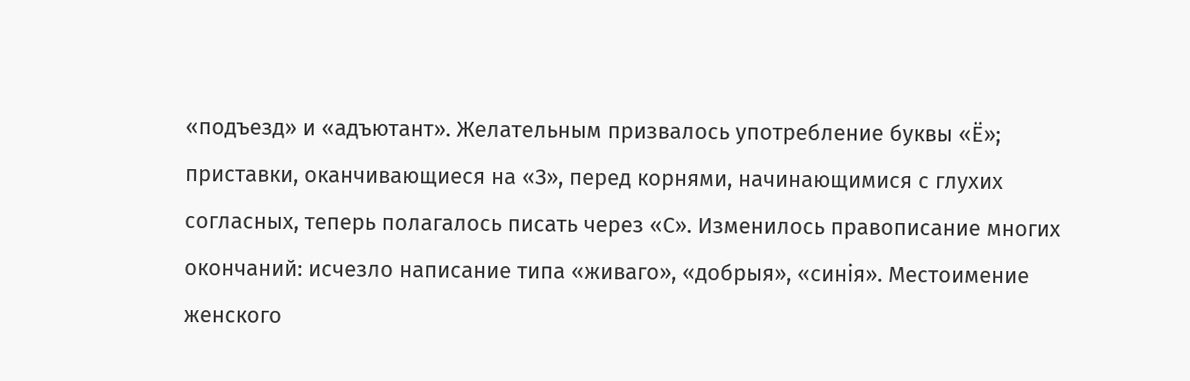«подъезд» и «адъютант». Желательным призвалось употребление буквы «Ё»; приставки, оканчивающиеся на «З», перед корнями, начинающимися с глухих согласных, теперь полагалось писать через «С». Изменилось правописание многих окончаний: исчезло написание типа «живаго», «добрыя», «синiя». Местоимение женского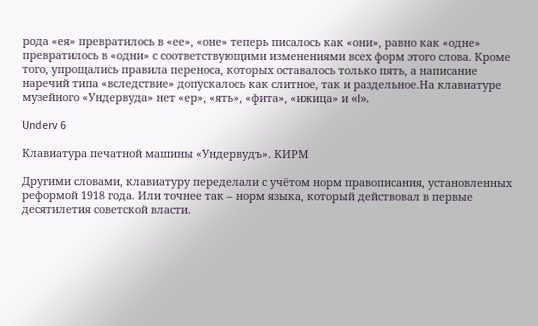рода «ея» превратилось в «ее», «оне» теперь писалось как «они», равно как «одне» превратилось в «одни» с соответствующими изменениями всех форм этого слова. Кроме того, упрощались правила переноса, которых оставалось только пять, а написание наречий типа «вследствие» допускалось как слитное, так и раздельное.На клавиатуре музейного «Ундервуда» нет «ер», «ять», «фита», «ижица» и «I».

Underv 6

Клавиатура печатной машины «Ундервудъ». КИРМ

Другими словами, клавиатуру переделали с учётом норм правописания, установленных реформой 1918 года. Или точнее так – норм языка, который действовал в первые десятилетия советской власти.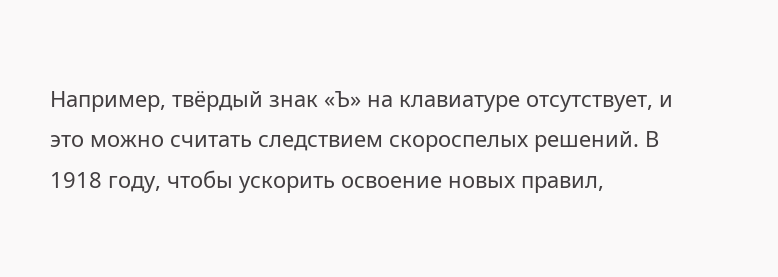Например, твёрдый знак «Ъ» на клавиатуре отсутствует, и это можно считать следствием скороспелых решений. В 1918 году, чтобы ускорить освоение новых правил,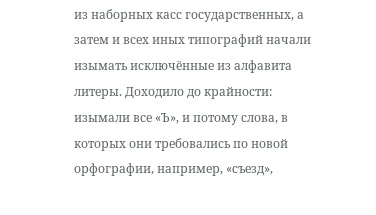из наборных касс государственных, а затем и всех иных типографий начали изымать исключённые из алфавита литеры. Доходило до крайности: изымали все «Ъ», и потому слова, в которых они требовались по новой орфографии, например, «съезд»,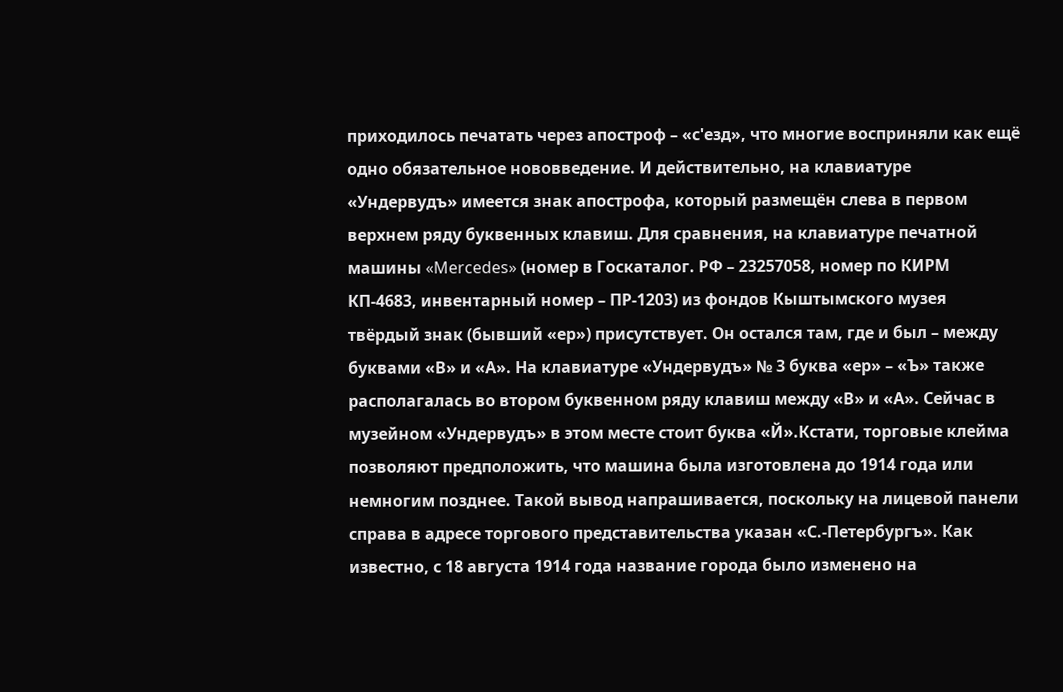приходилось печатать через апостроф – «с'езд», что многие восприняли как ещё одно обязательное нововведение. И действительно, на клавиатуре «Ундервудъ» имеется знак апострофа, который размещён слева в первом верхнем ряду буквенных клавиш. Для сравнения, на клавиатуре печатной машины «Mercedes» (номер в Госкаталог. РФ – 23257058, номер по КИРМ КП-4683, инвентарный номер – ПР-1203) из фондов Кыштымского музея твёрдый знак (бывший «ер») присутствует. Он остался там, где и был – между буквами «В» и «А». На клавиатуре «Ундервудъ» № 3 буква «ер» – «Ъ» также располагалась во втором буквенном ряду клавиш между «В» и «А». Сейчас в музейном «Ундервудъ» в этом месте стоит буква «Й».Кстати, торговые клейма позволяют предположить, что машина была изготовлена до 1914 года или немногим позднее. Такой вывод напрашивается, поскольку на лицевой панели справа в адресе торгового представительства указан «С.-Петербургъ». Как известно, с 18 августа 1914 года название города было изменено на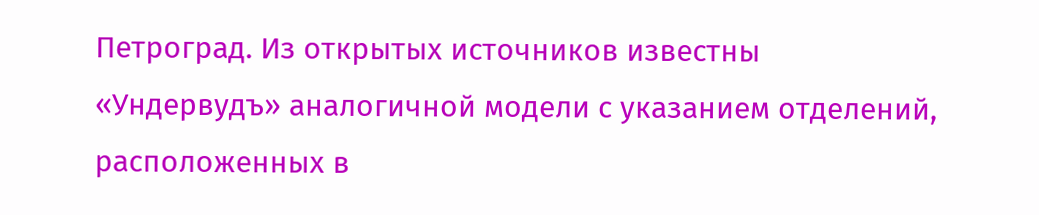Петроград. Из открытых источников известны «Ундервудъ» аналогичной модели с указанием отделений, расположенных в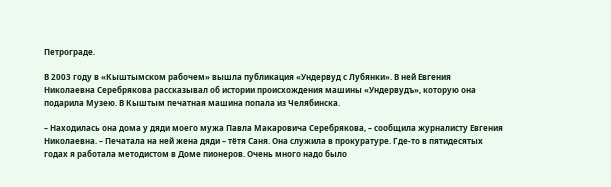Петрограде.

В 2003 году в «Кыштымском рабочем» вышла публикация «Ундервуд с Лубянки». В ней Евгения Николаевна Серебрякова рассказывал об истории происхождения машины «Ундервудъ», которую она подарила Музею. В Кыштым печатная машина попала из Челябинска.

– Находилась она дома у дяди моего мужа Павла Макаровича Серебрякова, – сообщила журналисту Евгения Николаевна. – Печатала на ней жена дяди – тётя Саня. Она служила в прокуратуре. Где-то в пятидесятых годах я работала методистом в Доме пионеров. Очень много надо было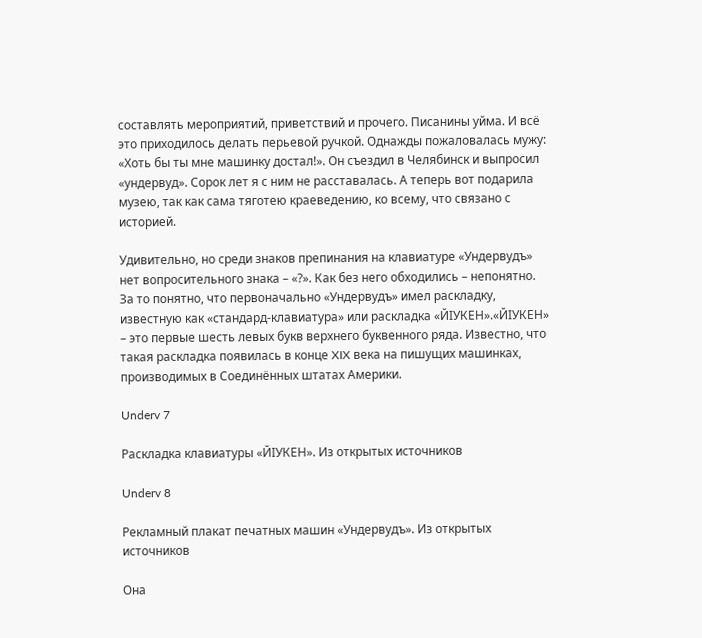составлять мероприятий, приветствий и прочего. Писанины уйма. И всё это приходилось делать перьевой ручкой. Однажды пожаловалась мужу: «Хоть бы ты мне машинку достал!». Он съездил в Челябинск и выпросил «ундервуд». Сорок лет я с ним не расставалась. А теперь вот подарила музею, так как сама тяготею краеведению, ко всему, что связано с историей.

Удивительно, но среди знаков препинания на клавиатуре «Ундервудъ» нет вопросительного знака – «?». Как без него обходились – непонятно. За то понятно, что первоначально «Ундервудъ» имел раскладку, известную как «стандард-клавиатура» или раскладка «ЙIУКЕН».«ЙIУКЕН» – это первые шесть левых букв верхнего буквенного ряда. Известно, что такая раскладка появилась в конце XIX века на пишущих машинках, производимых в Соединённых штатах Америки.

Underv 7

Раскладка клавиатуры «ЙIУКЕН». Из открытых источников

Underv 8

Рекламный плакат печатных машин «Ундервудъ». Из открытых источников

Она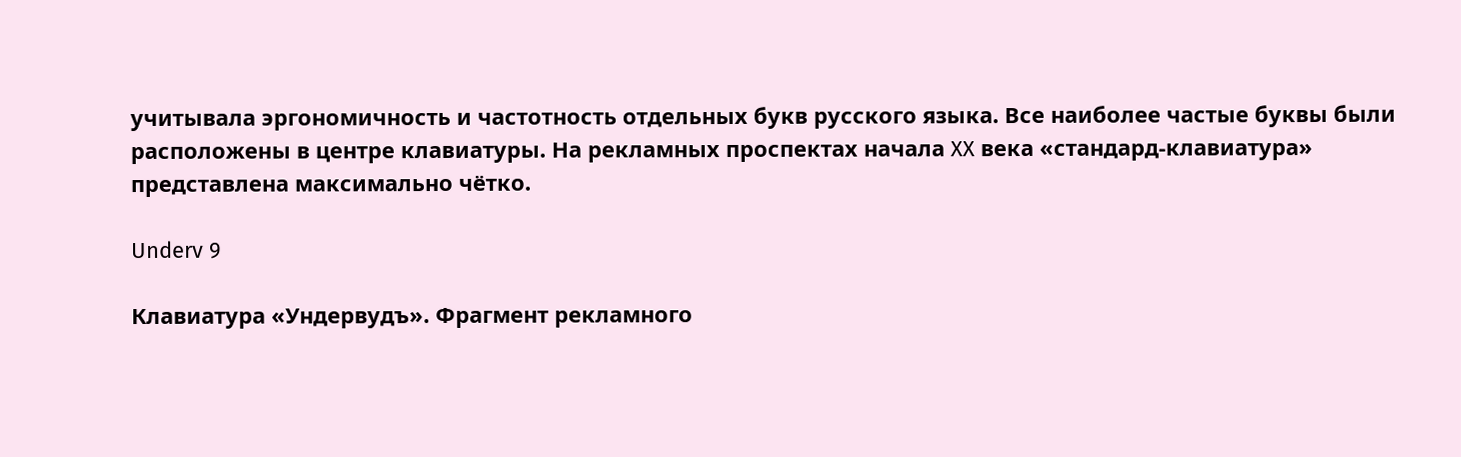учитывала эргономичность и частотность отдельных букв русского языка. Все наиболее частые буквы были расположены в центре клавиатуры. На рекламных проспектах начала XX века «стандард-клавиатура» представлена максимально чётко.

Underv 9

Клавиатура «Ундервудъ». Фрагмент рекламного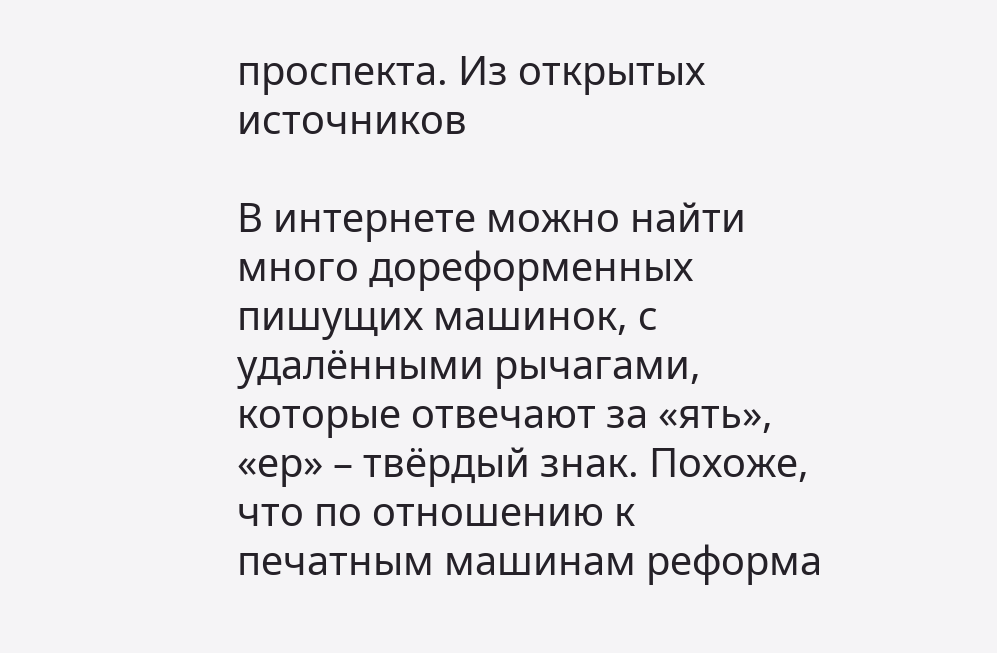проспекта. Из открытых источников

В интернете можно найти много дореформенных пишущих машинок, с удалёнными рычагами, которые отвечают за «ять», «ер» – твёрдый знак. Похоже, что по отношению к печатным машинам реформа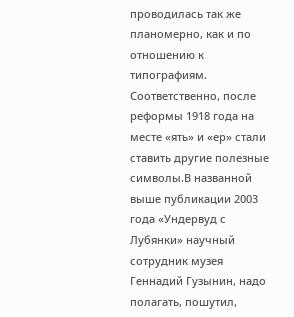проводилась так же планомерно, как и по отношению к типографиям. Соответственно, после реформы 1918 года на месте «ять» и «ер» стали ставить другие полезные символы.В названной выше публикации 2003 года «Ундервуд с Лубянки» научный сотрудник музея Геннадий Гузынин, надо полагать, пошутил,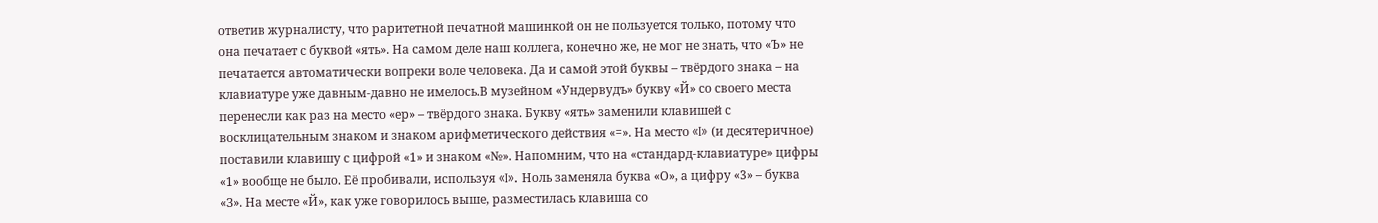ответив журналисту, что раритетной печатной машинкой он не пользуется только, потому что она печатает с буквой «ять». На самом деле наш коллега, конечно же, не мог не знать, что «Ъ» не печатается автоматически вопреки воле человека. Да и самой этой буквы – твёрдого знака – на клавиатуре уже давным-давно не имелось.В музейном «Ундервудъ» букву «Й» со своего места перенесли как раз на место «ер» – твёрдого знака. Букву «ять» заменили клавишей с восклицательным знаком и знаком арифметического действия «=». На место «I» (и десятеричное) поставили клавишу с цифрой «1» и знаком «№». Напомним, что на «стандард-клавиатуре» цифры «1» вообще не было. Её пробивали, используя «I». Ноль заменяла буква «О», а цифру «3» – буква «З». На месте «Й», как уже говорилось выше, разместилась клавиша со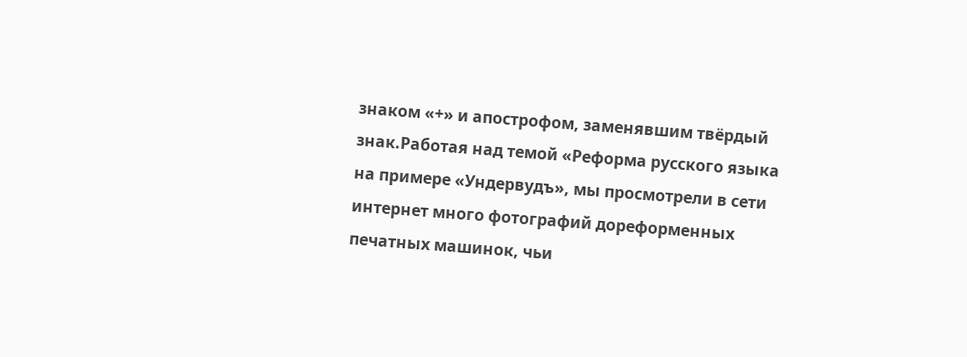знаком «+» и апострофом, заменявшим твёрдый знак.Работая над темой «Реформа русского языка на примере «Ундервудъ», мы просмотрели в сети интернет много фотографий дореформенных печатных машинок, чьи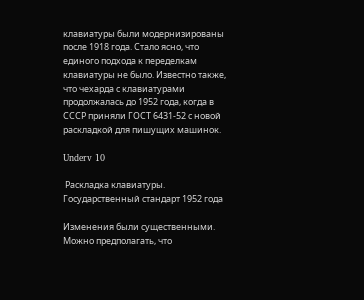клавиатуры были модернизированы после 1918 года. Стало ясно, что единого подхода к переделкам клавиатуры не было. Известно также, что чехарда с клавиатурами продолжалась до 1952 года, когда в СССР приняли ГОСТ 6431-52 с новой раскладкой для пишущих машинок.

Underv 10

 Раскладка клавиатуры. Государственный стандарт 1952 года

Изменения были существенными. Можно предполагать, что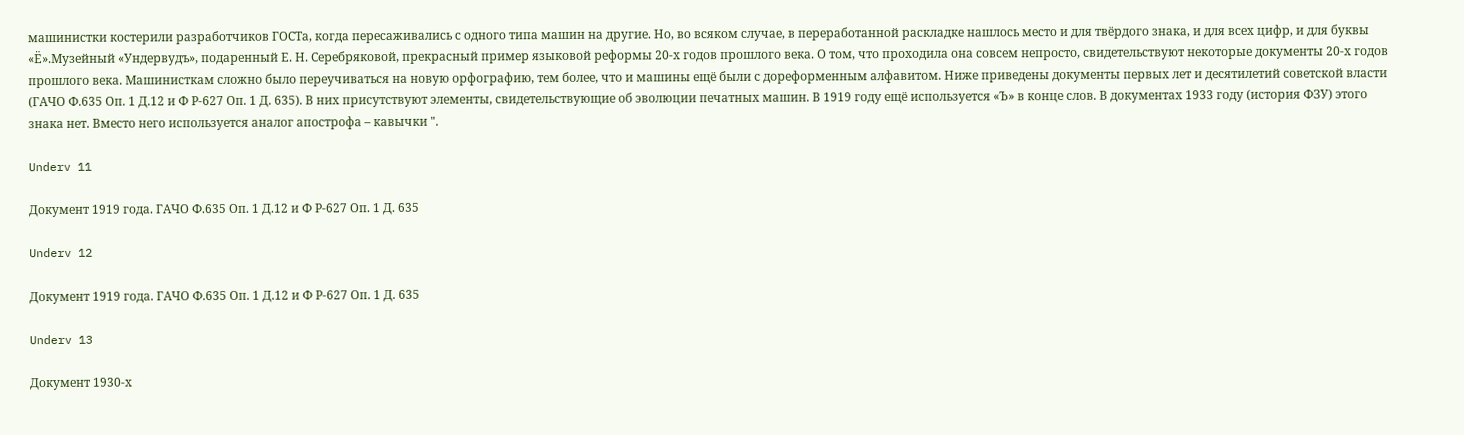машинистки костерили разработчиков ГОСТа, когда пересаживались с одного типа машин на другие. Но, во всяком случае, в переработанной раскладке нашлось место и для твёрдого знака, и для всех цифр, и для буквы «Ё».Музейный «Ундервудъ», подаренный Е. Н. Серебряковой, прекрасный пример языковой реформы 20-х годов прошлого века. О том, что проходила она совсем непросто, свидетельствуют некоторые документы 20-х годов прошлого века. Машинисткам сложно было переучиваться на новую орфографию, тем более, что и машины ещё были с дореформенным алфавитом. Ниже приведены документы первых лет и десятилетий советской власти (ГАЧО Ф.635 Оп. 1 Д.12 и Ф Р-627 Оп. 1 Д. 635). В них присутствуют элементы, свидетельствующие об эволюции печатных машин. В 1919 году ещё используется «Ъ» в конце слов. В документах 1933 году (история ФЗУ) этого знака нет. Вместо него используется аналог апострофа – кавычки ".

Underv 11

Документ 1919 года. ГАЧО Ф.635 Оп. 1 Д.12 и Ф Р-627 Оп. 1 Д. 635

Underv 12

Документ 1919 года. ГАЧО Ф.635 Оп. 1 Д.12 и Ф Р-627 Оп. 1 Д. 635

Underv 13

Документ 1930-х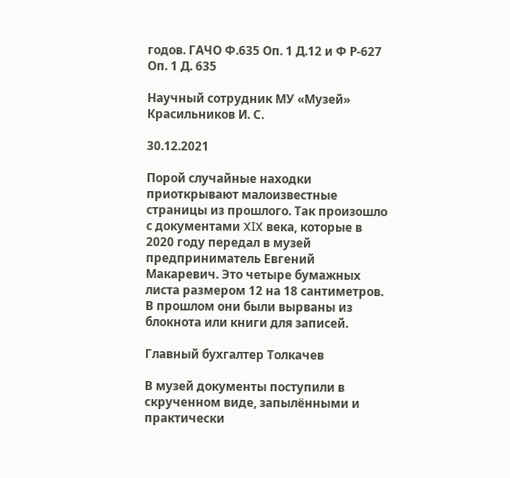годов. ГАЧО Ф.635 Оп. 1 Д.12 и Ф Р-627 Оп. 1 Д. 635

Научный сотрудник МУ «Музей» Красильников И. С.

30.12.2021

Порой случайные находки приоткрывают малоизвестные страницы из прошлого. Так произошло с документами XIX века, которые в 2020 году передал в музей предприниматель Евгений Макаревич. Это четыре бумажных листа размером 12 на 18 сантиметров. В прошлом они были вырваны из блокнота или книги для записей.

Главный бухгалтер Толкачев

В музей документы поступили в скрученном виде, запылёнными и практически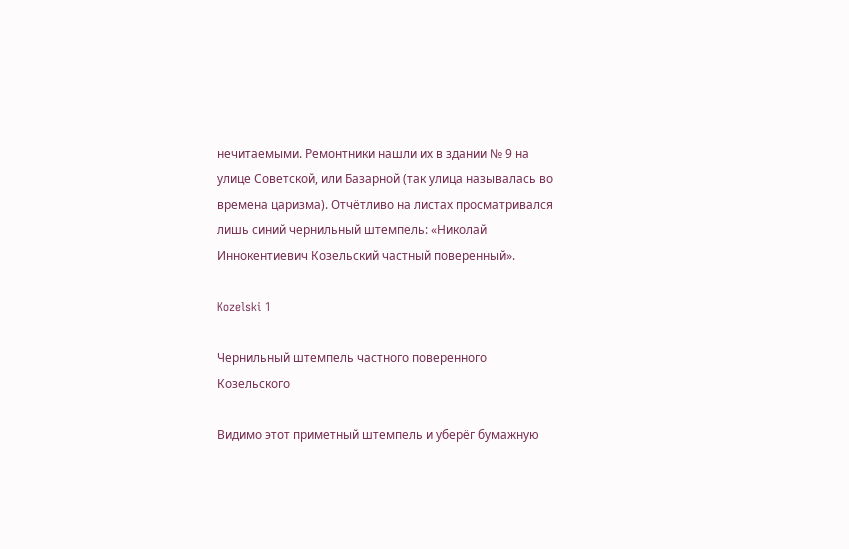нечитаемыми. Ремонтники нашли их в здании № 9 на улице Советской, или Базарной (так улица называлась во времена царизма). Отчётливо на листах просматривался лишь синий чернильный штемпель: «Николай Иннокентиевич Козельский частный поверенный».

Kozelski 1

Чернильный штемпель частного поверенного Козельского

Видимо этот приметный штемпель и уберёг бумажную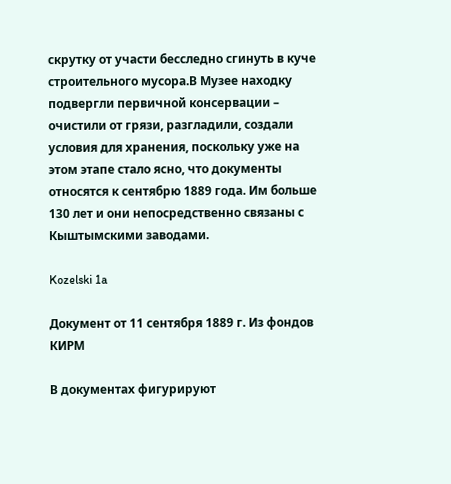скрутку от участи бесследно сгинуть в куче строительного мусора.В Музее находку подвергли первичной консервации – очистили от грязи, разгладили, создали условия для хранения, поскольку уже на этом этапе стало ясно, что документы относятся к сентябрю 1889 года. Им больше 130 лет и они непосредственно связаны с Кыштымскими заводами.

Kozelski 1a

Документ от 11 сентября 1889 г. Из фондов КИРМ

В документах фигурируют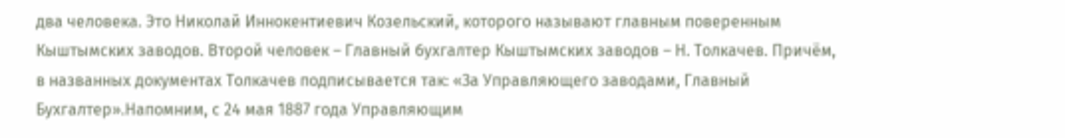два человека. Это Николай Иннокентиевич Козельский, которого называют главным поверенным Кыштымских заводов. Второй человек – Главный бухгалтер Кыштымских заводов – Н. Толкачев. Причём, в названных документах Толкачев подписывается так: «За Управляющего заводами, Главный Бухгалтер».Напомним, с 24 мая 1887 года Управляющим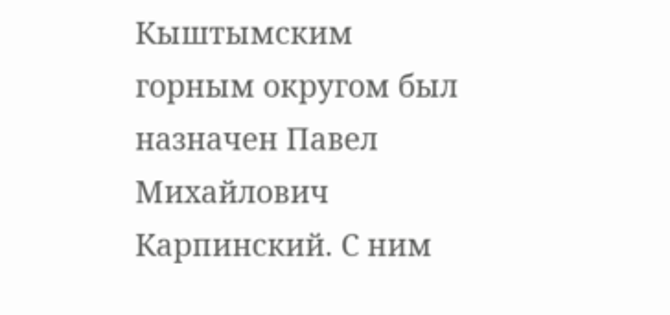Кыштымским горным округом был назначен Павел Михайлович Карпинский. С ним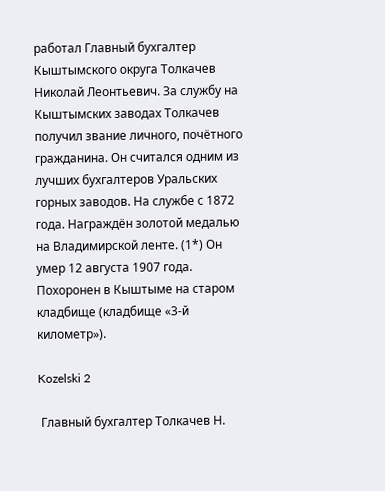работал Главный бухгалтер Кыштымского округа Толкачев Николай Леонтьевич. За службу на Кыштымских заводах Толкачев получил звание личного, почётного гражданина. Он считался одним из лучших бухгалтеров Уральских горных заводов. На службе с 1872 года. Награждён золотой медалью на Владимирской ленте. (1*) Он умер 12 августа 1907 года. Похоронен в Кыштыме на старом кладбище (кладбище «3-й километр»).

Kozelski 2

 Главный бухгалтер Толкачев Н.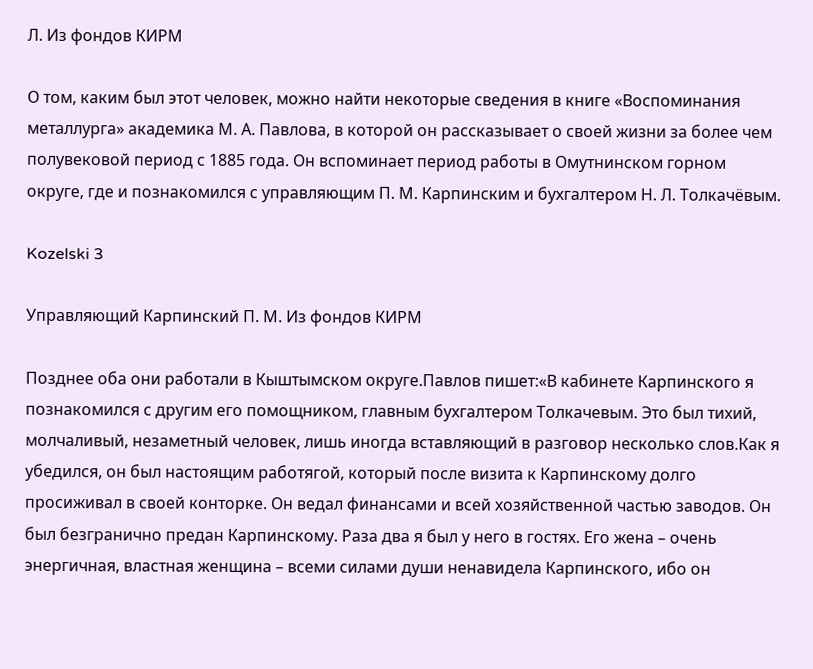Л. Из фондов КИРМ

О том, каким был этот человек, можно найти некоторые сведения в книге «Воспоминания металлурга» академика М. А. Павлова, в которой он рассказывает о своей жизни за более чем полувековой период с 1885 года. Он вспоминает период работы в Омутнинском горном округе, где и познакомился с управляющим П. М. Карпинским и бухгалтером Н. Л. Толкачёвым.

Kozelski 3

Управляющий Карпинский П. М. Из фондов КИРМ

Позднее оба они работали в Кыштымском округе.Павлов пишет:«В кабинете Карпинского я познакомился с другим его помощником, главным бухгалтером Толкачевым. Это был тихий, молчаливый, незаметный человек, лишь иногда вставляющий в разговор несколько слов.Как я убедился, он был настоящим работягой, который после визита к Карпинскому долго просиживал в своей конторке. Он ведал финансами и всей хозяйственной частью заводов. Он был безгранично предан Карпинскому. Раза два я был у него в гостях. Его жена – очень энергичная, властная женщина – всеми силами души ненавидела Карпинского, ибо он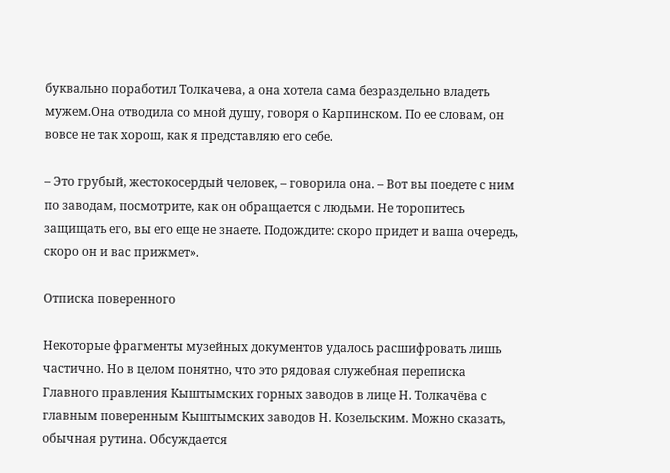буквально поработил Толкачева, а она хотела сама безраздельно владеть мужем.Она отводила со мной душу, говоря о Карпинском. По ее словам, он вовсе не так хорош, как я представляю его себе.

– Это грубый, жестокосердый человек, – говорила она. – Вот вы поедете с ним по заводам, посмотрите, как он обращается с людьми. Не торопитесь защищать его, вы его еще не знаете. Подождите: скоро придет и ваша очередь, скоро он и вас прижмет».

Отписка поверенного

Некоторые фрагменты музейных документов удалось расшифровать лишь частично. Но в целом понятно, что это рядовая служебная переписка Главного правления Кыштымских горных заводов в лице Н. Толкачёва с главным поверенным Кыштымских заводов Н. Козельским. Можно сказать, обычная рутина. Обсуждается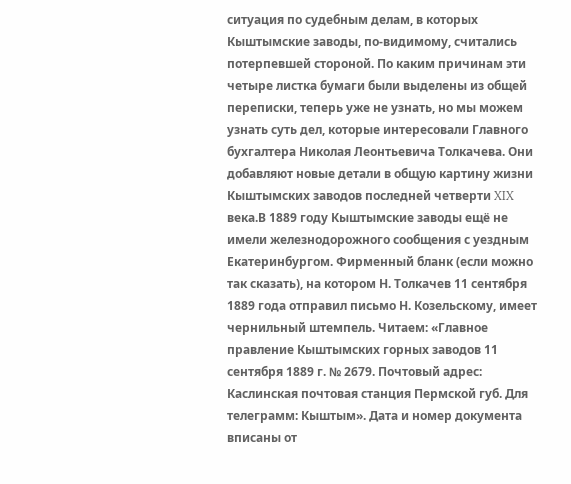ситуация по судебным делам, в которых Кыштымские заводы, по-видимому, считались потерпевшей стороной. По каким причинам эти четыре листка бумаги были выделены из общей переписки, теперь уже не узнать, но мы можем узнать суть дел, которые интересовали Главного бухгалтера Николая Леонтьевича Толкачева. Они добавляют новые детали в общую картину жизни Кыштымских заводов последней четверти XIX века.В 1889 году Кыштымские заводы ещё не имели железнодорожного сообщения с уездным Екатеринбургом. Фирменный бланк (если можно так сказать), на котором Н. Толкачев 11 сентября 1889 года отправил письмо Н. Козельскому, имеет чернильный штемпель. Читаем: «Главное правление Кыштымских горных заводов 11 сентября 1889 г. № 2679. Почтовый адрес: Каслинская почтовая станция Пермской губ. Для телеграмм: Кыштым». Дата и номер документа вписаны от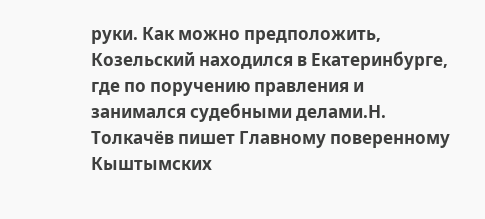руки. Как можно предположить, Козельский находился в Екатеринбурге, где по поручению правления и занимался судебными делами.Н. Толкачёв пишет Главному поверенному Кыштымских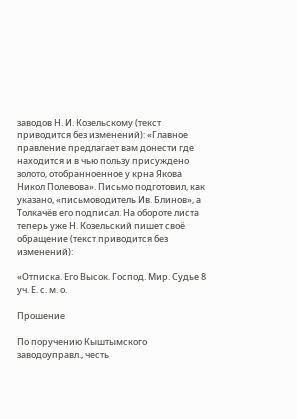заводов Н. И. Козельскому (текст приводится без изменений): «Главное правление предлагает вам донести где находится и в чью пользу присуждено золото, отобранноенное у крна Якова Никол Полевова». Письмо подготовил, как указано, «письмоводитель Ив. Блинов», а Толкачёв его подписал. На обороте листа теперь уже Н. Козельский пишет своё обращение (текст приводится без изменений):

«Отписка. Его Высок. Господ. Мир. Судье 8 уч. Е. с. м. о.

Прошение

По поручению Кыштымского заводоуправл., честь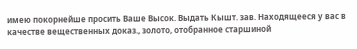имею покорнейше просить Ваше Высок. Выдать Кышт. зав. Находящееся у вас в качестве вещественных доказ., золото, отобранное старшиной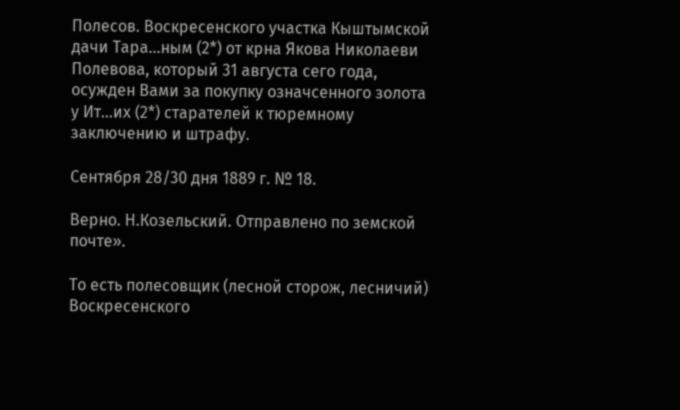Полесов. Воскресенского участка Кыштымской дачи Тара…ным (2*) от крна Якова Николаеви Полевова, который 31 августа сего года, осужден Вами за покупку означсенного золота у Ит…их (2*) старателей к тюремному заключению и штрафу.

Сентября 28/30 дня 1889 г. № 18.

Верно. Н.Козельский. Отправлено по земской почте».

То есть полесовщик (лесной сторож, лесничий) Воскресенского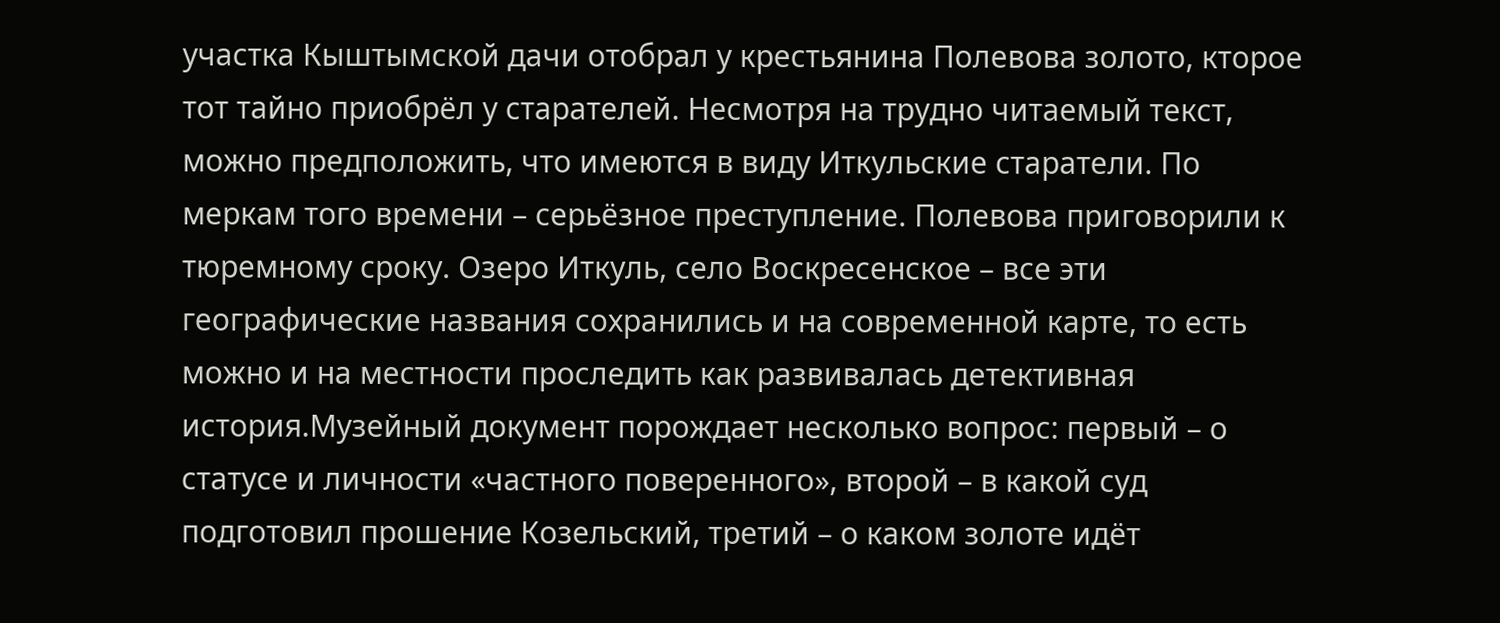участка Кыштымской дачи отобрал у крестьянина Полевова золото, кторое тот тайно приобрёл у старателей. Несмотря на трудно читаемый текст, можно предположить, что имеются в виду Иткульские старатели. По меркам того времени – серьёзное преступление. Полевова приговорили к тюремному сроку. Озеро Иткуль, село Воскресенское – все эти географические названия сохранились и на современной карте, то есть можно и на местности проследить как развивалась детективная история.Музейный документ порождает несколько вопрос: первый – о статусе и личности «частного поверенного», второй – в какой суд подготовил прошение Козельский, третий – о каком золоте идёт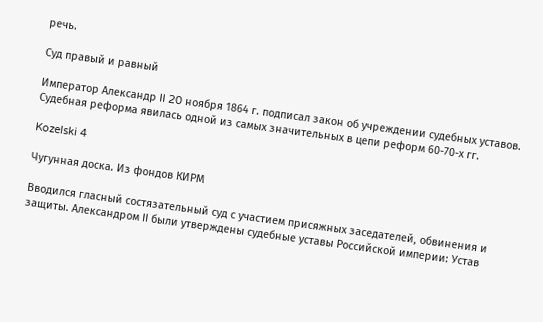речь.

Суд правый и равный

Император Александр II 20 ноября 1864 г. подписал закон об учреждении судебных уставов. Судебная реформа явилась одной из самых значительных в цепи реформ 60-70-х гг.

Kozelski 4

Чугунная доска. Из фондов КИРМ

Вводился гласный состязательный суд с участием присяжных заседателей, обвинения и защиты. Александром II были утверждены судебные уставы Российской империи: Устав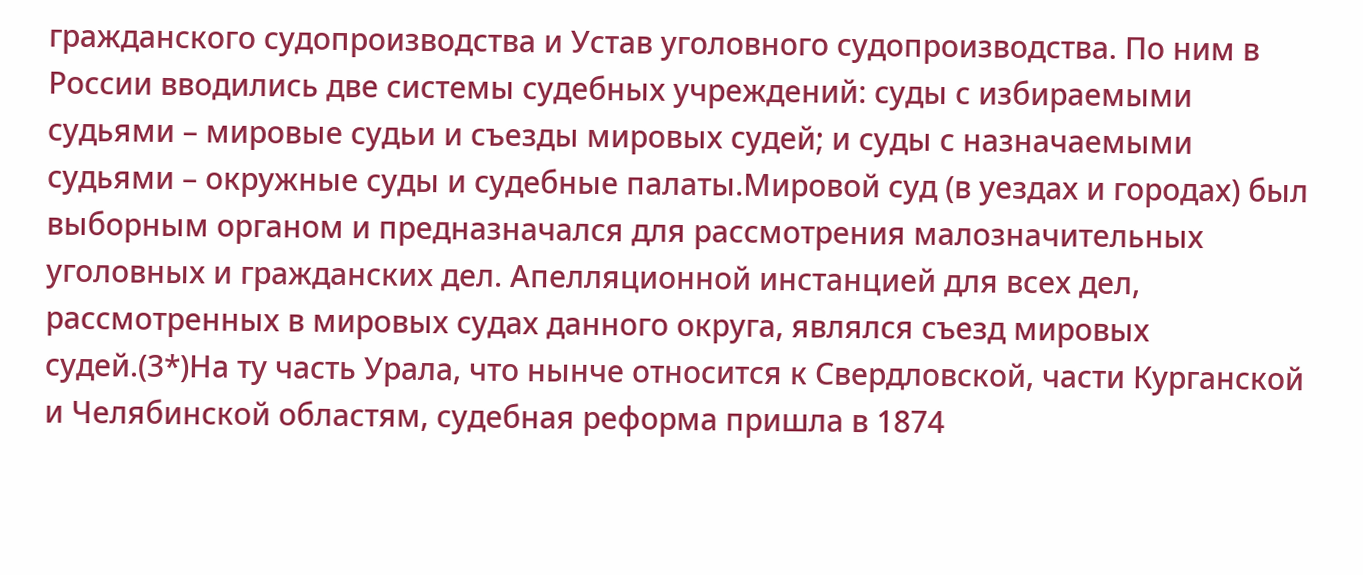гражданского судопроизводства и Устав уголовного судопроизводства. По ним в России вводились две системы судебных учреждений: суды с избираемыми судьями – мировые судьи и съезды мировых судей; и суды с назначаемыми судьями – окружные суды и судебные палаты.Мировой суд (в уездах и городах) был выборным органом и предназначался для рассмотрения малозначительных уголовных и гражданских дел. Апелляционной инстанцией для всех дел, рассмотренных в мировых судах данного округа, являлся съезд мировых судей.(3*)На ту часть Урала, что нынче относится к Свердловской, части Курганской и Челябинской областям, судебная реформа пришла в 1874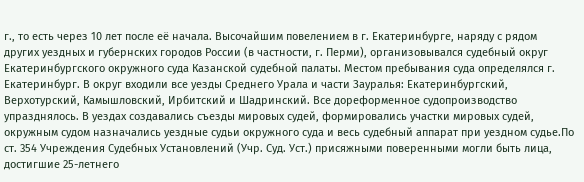г., то есть через 10 лет после её начала. Высочайшим повелением в г. Екатеринбурге, наряду с рядом других уездных и губернских городов России (в частности, г. Перми), организовывался судебный округ Екатеринбургского окружного суда Казанской судебной палаты. Местом пребывания суда определялся г. Екатеринбург. В округ входили все уезды Среднего Урала и части Зауралья: Екатеринбургский, Верхотурский, Камышловский, Ирбитский и Шадринский. Все дореформенное судопроизводство упразднялось. В уездах создавались съезды мировых судей, формировались участки мировых судей, окружным судом назначались уездные судьи окружного суда и весь судебный аппарат при уездном судье.По ст. 354 Учреждения Судебных Установлений (Учр. Суд. Уст.) присяжными поверенными могли быть лица, достигшие 25-летнего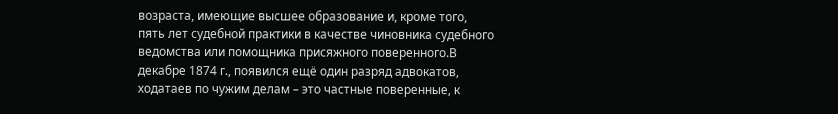возраста, имеющие высшее образование и, кроме того, пять лет судебной практики в качестве чиновника судебного ведомства или помощника присяжного поверенного.В декабре 1874 г., появился ещё один разряд адвокатов, ходатаев по чужим делам – это частные поверенные, к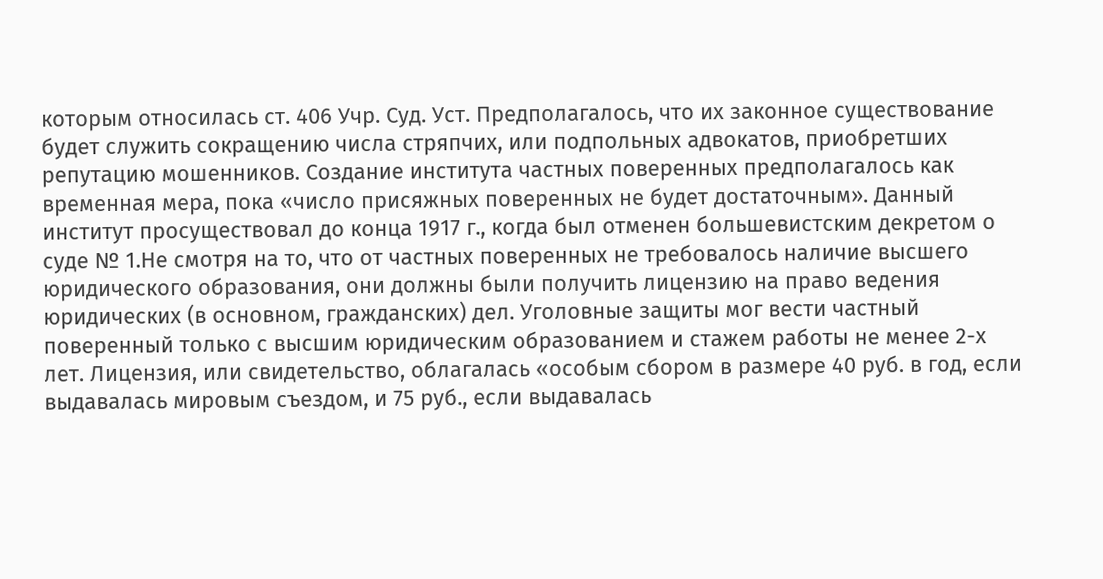которым относилась ст. 406 Учр. Суд. Уст. Предполагалось, что их законное существование будет служить сокращению числа стряпчих, или подпольных адвокатов, приобретших репутацию мошенников. Создание института частных поверенных предполагалось как временная мера, пока «число присяжных поверенных не будет достаточным». Данный институт просуществовал до конца 1917 г., когда был отменен большевистским декретом о суде № 1.Не смотря на то, что от частных поверенных не требовалось наличие высшего юридического образования, они должны были получить лицензию на право ведения юридических (в основном, гражданских) дел. Уголовные защиты мог вести частный поверенный только с высшим юридическим образованием и стажем работы не менее 2-х лет. Лицензия, или свидетельство, облагалась «особым сбором в размере 40 руб. в год, если выдавалась мировым съездом, и 75 руб., если выдавалась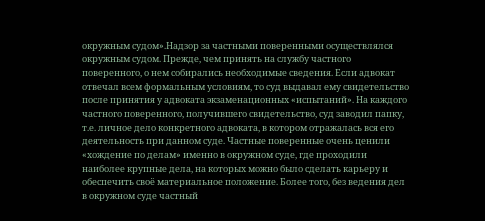окружным судом».Надзор за частными поверенными осуществлялся окружным судом. Прежде, чем принять на службу частного поверенного, о нем собирались необходимые сведения. Если адвокат отвечал всем формальным условиям, то суд выдавал ему свидетельство после принятия у адвоката экзаменационных «испытаний». На каждого частного поверенного, получившего свидетельство, суд заводил папку, т.е. личное дело конкретного адвоката, в котором отражалась вся его деятельность при данном суде. Частные поверенные очень ценили «хождение по делам» именно в окружном суде, где проходили наиболее крупные дела, на которых можно было сделать карьеру и обеспечить своё материальное положение. Более того, без ведения дел в окружном суде частный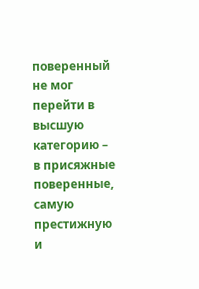поверенный не мог перейти в высшую категорию – в присяжные поверенные, самую престижную и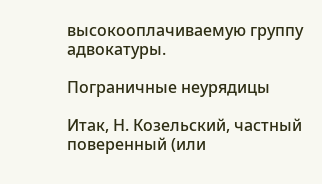высокооплачиваемую группу адвокатуры.

Пограничные неурядицы

Итак, Н. Козельский, частный поверенный (или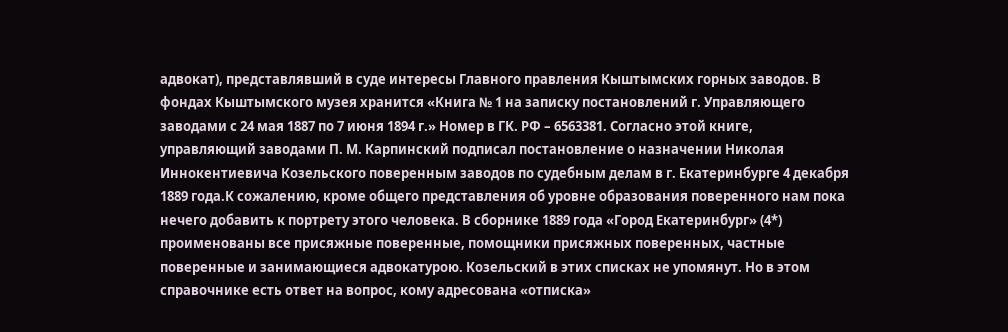адвокат), представлявший в суде интересы Главного правления Кыштымских горных заводов. В фондах Кыштымского музея хранится «Книга № 1 на записку постановлений г. Управляющего заводами с 24 мая 1887 по 7 июня 1894 г.» Номер в ГК. РФ – 6563381. Согласно этой книге, управляющий заводами П. М. Карпинский подписал постановление о назначении Николая Иннокентиевича Козельского поверенным заводов по судебным делам в г. Екатеринбурге 4 декабря 1889 года.К сожалению, кроме общего представления об уровне образования поверенного нам пока нечего добавить к портрету этого человека. В сборнике 1889 года «Город Екатеринбург» (4*) проименованы все присяжные поверенные, помощники присяжных поверенных, частные поверенные и занимающиеся адвокатурою. Козельский в этих списках не упомянут. Но в этом справочнике есть ответ на вопрос, кому адресована «отписка»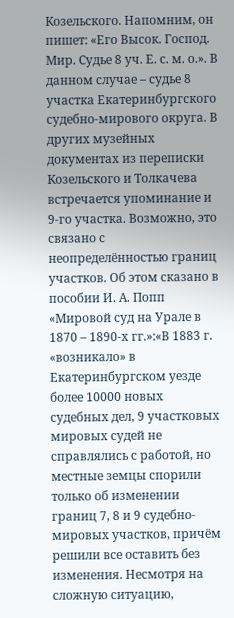Козельского. Напомним, он пишет: «Его Высок. Господ. Мир. Судье 8 уч. Е. с. м. о.». В данном случае – судье 8 участка Екатеринбургского судебно-мирового округа. В других музейных документах из переписки Козельского и Толкачева встречается упоминание и 9-го участка. Возможно, это связано с неопределённостью границ участков. Об этом сказано в пособии И. А. Попп «Мировой суд на Урале в 1870 – 1890-х гг.»:«В 1883 г. «возникало» в Екатеринбургском уезде более 10000 новых судебных дел, 9 участковых мировых судей не справлялись с работой, но местные земцы спорили только об изменении границ 7, 8 и 9 судебно-мировых участков, причём решили все оставить без изменения. Несмотря на сложную ситуацию,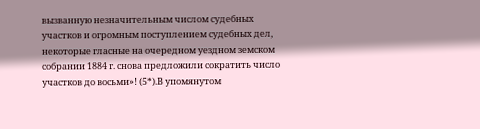вызванную незначительным числом судебных участков и огромным поступлением судебных дел, некоторые гласные на очередном уездном земском собрании 1884 г. снова предложили сократить число участков до восьми»! (5*).В упомянутом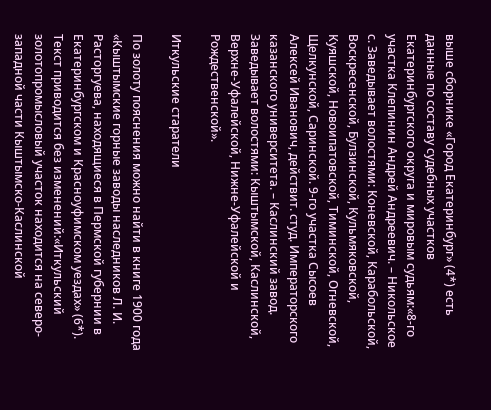выше сборнике «Город Екатеринбург» (4*) есть данные по составу судебных участков Екатеринбургского округа и мировым судьям:«8-го участка Клепинин Андрей Андреевич. – Никольское с. Заведывает волостями: Коневской, Карабольской, Воскресенской, Булзинской, Кульмяковской, Куяшской, Новоипатовской, Тиминской, Огневской, Щелкунской, Саринской. 9-го участка Сысоев Алексей Иванович, действит. студ. Императорского казанского университета. – Каслинский завод. Заведывает волостями: Кыштымской, Каслинской, Верхне-Уфалейской, Нижне-Уфалейской и Рождественской».

Иткульские старатели

По золоту пояснения можно найти в книге 1900 года «Кыштымские горные заводы наследников Л. И. Расторгуева, находящиеся в Пермской губернии в Екатеринбургском и Красноуфимском уездах» (6*). Текст приводится без изменений:«Иткульский золотопромысловый участок находится на северо-западной части Кыштымско-Каслинской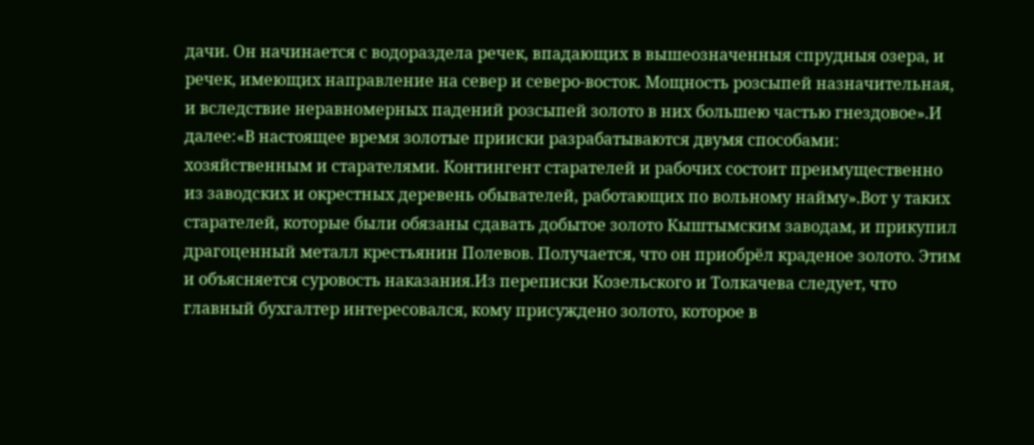дачи. Он начинается с водораздела речек, впадающих в вышеозначенныя спрудныя озера, и речек, имеющих направление на север и северо-восток. Мощность розсыпей назначительная, и вследствие неравномерных падений розсыпей золото в них большею частью гнездовое».И далее:«В настоящее время золотые прииски разрабатываются двумя способами: хозяйственным и старателями. Контингент старателей и рабочих состоит преимущественно из заводских и окрестных деревень обывателей, работающих по вольному найму».Вот у таких старателей, которые были обязаны сдавать добытое золото Кыштымским заводам, и прикупил драгоценный металл крестьянин Полевов. Получается, что он приобрёл краденое золото. Этим и объясняется суровость наказания.Из переписки Козельского и Толкачева следует, что главный бухгалтер интересовался, кому присуждено золото, которое в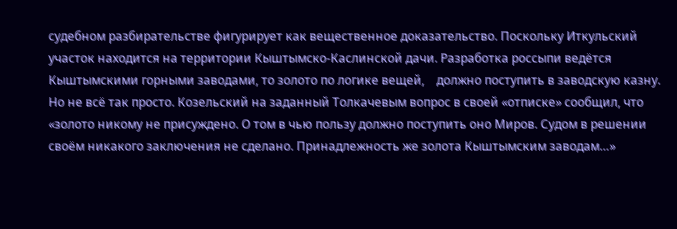судебном разбирательстве фигурирует как вещественное доказательство. Поскольку Иткульский участок находится на территории Кыштымско-Каслинской дачи. Разработка россыпи ведётся Кыштымскими горными заводами, то золото по логике вещей,    должно поступить в заводскую казну. Но не всё так просто. Козельский на заданный Толкачевым вопрос в своей «отписке» сообщил, что «золото никому не присуждено. О том в чью пользу должно поступить оно Миров. Судом в решении своём никакого заключения не сделано. Принадлежность же золота Кыштымским заводам…»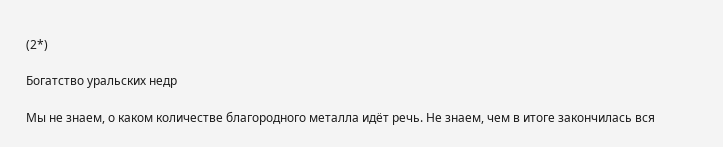(2*)

Богатство уральских недр

Мы не знаем, о каком количестве благородного металла идёт речь. Не знаем, чем в итоге закончилась вся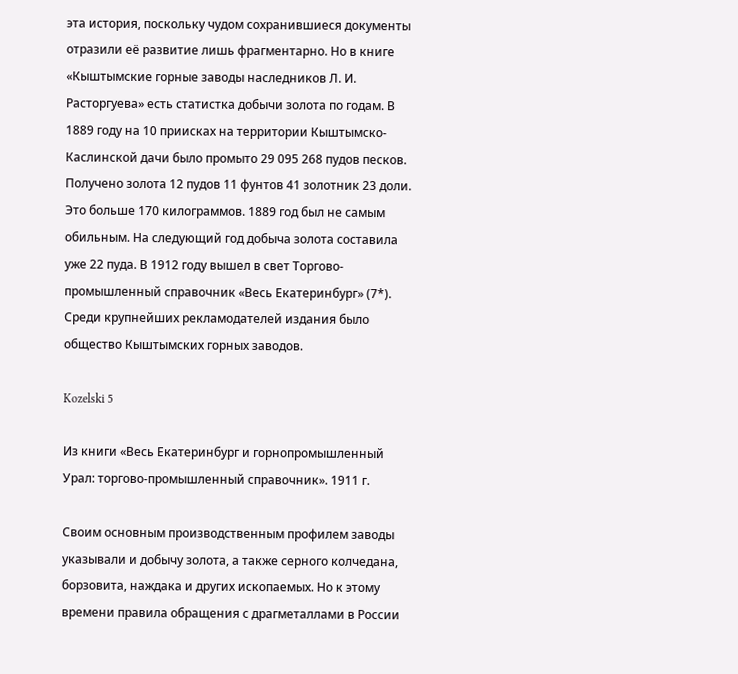эта история, поскольку чудом сохранившиеся документы отразили её развитие лишь фрагментарно. Но в книге «Кыштымские горные заводы наследников Л. И. Расторгуева» есть статистка добычи золота по годам. В 1889 году на 10 приисках на территории Кыштымско-Каслинской дачи было промыто 29 095 268 пудов песков. Получено золота 12 пудов 11 фунтов 41 золотник 23 доли. Это больше 170 килограммов. 1889 год был не самым обильным. На следующий год добыча золота составила уже 22 пуда. В 1912 году вышел в свет Торгово-промышленный справочник «Весь Екатеринбург» (7*). Среди крупнейших рекламодателей издания было общество Кыштымских горных заводов.

Kozelski 5

Из книги «Весь Екатеринбург и горнопромышленный Урал: торгово-промышленный справочник». 1911 г.

Своим основным производственным профилем заводы указывали и добычу золота, а также серного колчедана, борзовита, наждака и других ископаемых. Но к этому времени правила обращения с драгметаллами в России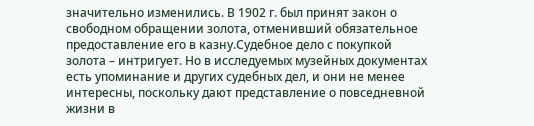значительно изменились. В 1902 г. был принят закон о свободном обращении золота, отменивший обязательное предоставление его в казну.Судебное дело с покупкой золота – интригует. Но в исследуемых музейных документах есть упоминание и других судебных дел, и они не менее интересны, поскольку дают представление о повседневной жизни в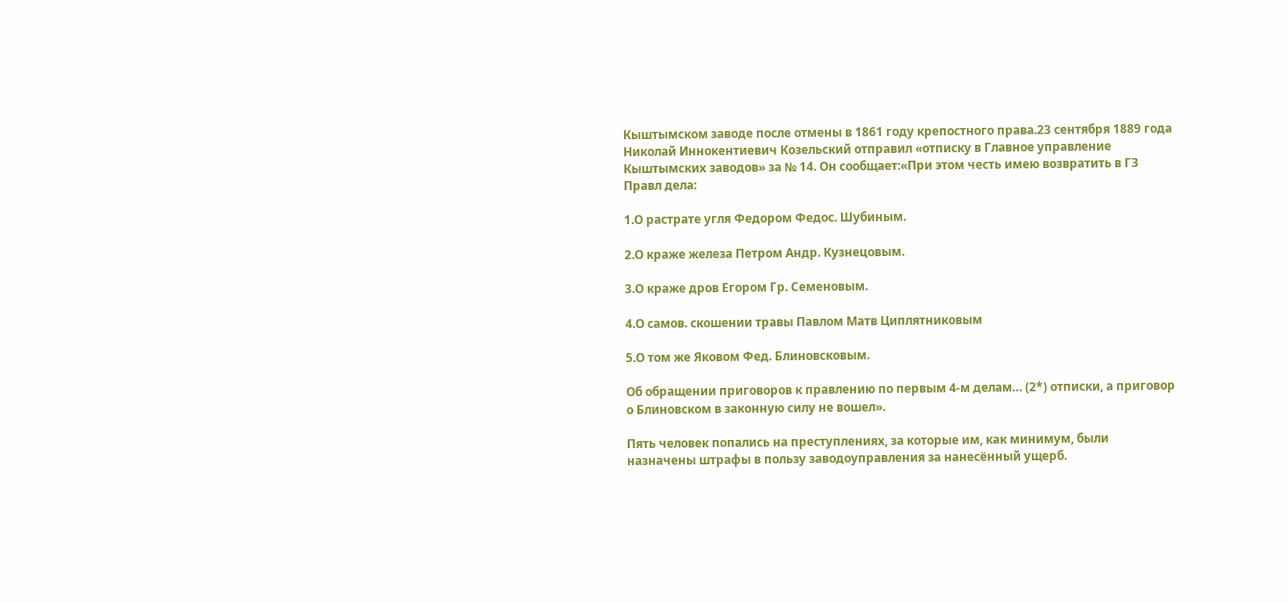Кыштымском заводе после отмены в 1861 году крепостного права.23 сентября 1889 года Николай Иннокентиевич Козельский отправил «отписку в Главное управление Кыштымских заводов» за № 14. Он сообщает:«При этом честь имею возвратить в ГЗ Правл дела:

1.О растрате угля Федором Федос. Шубиным.

2.О краже железа Петром Андр. Кузнецовым.

3.О краже дров Егором Гр. Семеновым.

4.О самов. скошении травы Павлом Матв Циплятниковым

5.О том же Яковом Фед. Блиновсковым.

Об обращении приговоров к правлению по первым 4-м делам… (2*) отписки, а приговор о Блиновском в законную силу не вошел».

Пять человек попались на преступлениях, за которые им, как минимум, были назначены штрафы в пользу заводоуправления за нанесённый ущерб.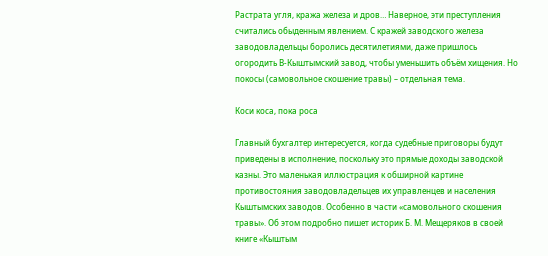Растрата угля, кража железа и дров… Наверное, эти преступления считались обыденным явлением. С кражей заводского железа заводовладельцы боролись десятилетиями, даже пришлось огородить В-Кыштымский завод, чтобы уменьшить объём хищения. Но покосы (самовольное скошение травы) – отдельная тема.

Коси коса, пока роса

Главный бухгалтер интересуется, когда судебные приговоры будут приведены в исполнение, поскольку это прямые доходы заводской казны. Это маленькая иллюстрация к обширной картине противостояния заводовладельцев их управленцев и населения Кыштымских заводов. Особенно в части «самовольного скошения травы». Об этом подробно пишет историк Б. М. Мещеряков в своей книге «Кыштым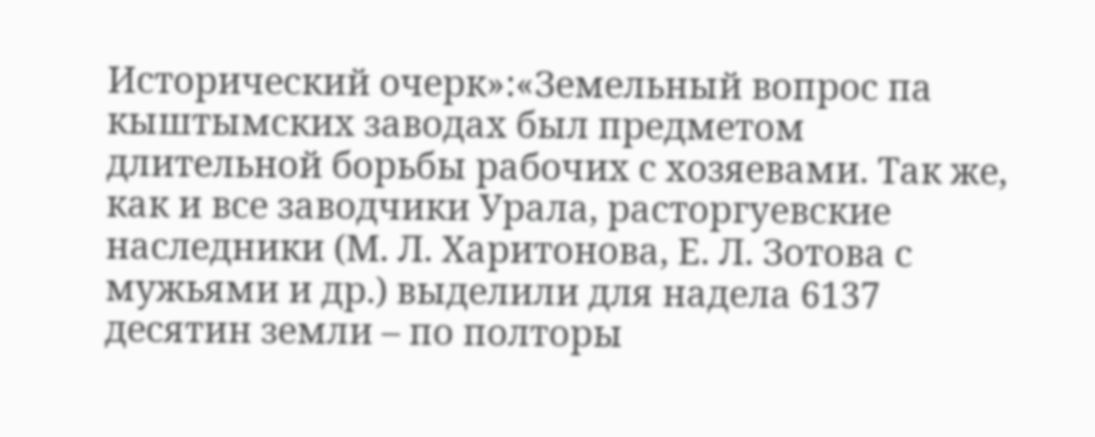Исторический очерк»:«Земельный вопрос па кыштымских заводах был предметом длительной борьбы рабочих с хозяевами. Так же, как и все заводчики Урала, расторгуевские наследники (М. Л. Харитонова, Е. Л. Зотова с мужьями и др.) выделили для надела 6137 десятин земли – по полторы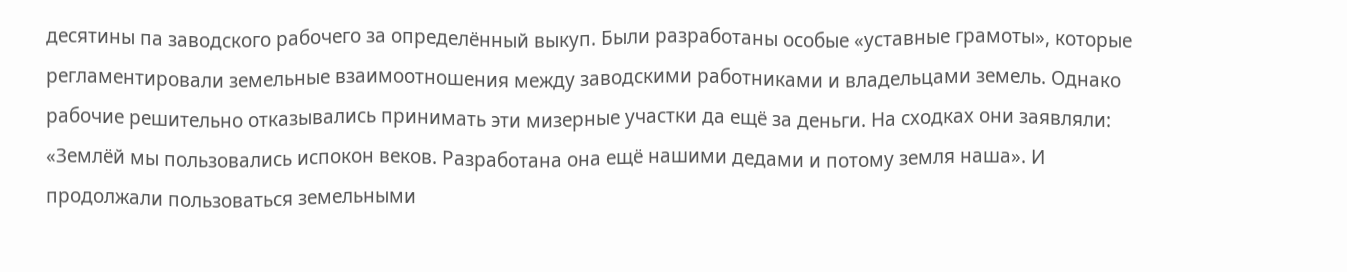десятины па заводского рабочего за определённый выкуп. Были разработаны особые «уставные грамоты», которые регламентировали земельные взаимоотношения между заводскими работниками и владельцами земель. Однако рабочие решительно отказывались принимать эти мизерные участки да ещё за деньги. На сходках они заявляли: «Землёй мы пользовались испокон веков. Разработана она ещё нашими дедами и потому земля наша». И продолжали пользоваться земельными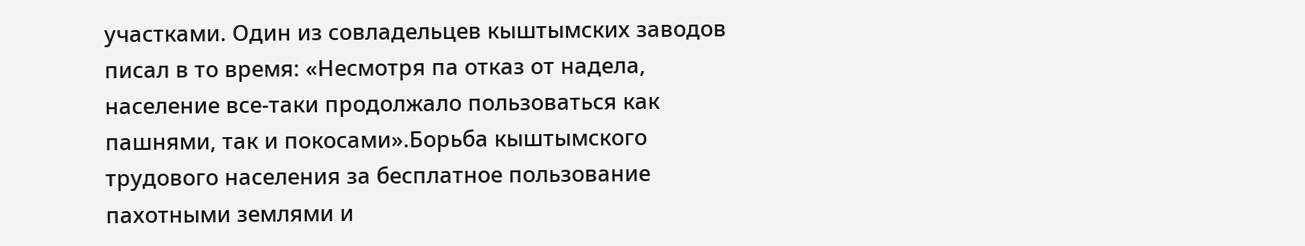участками. Один из совладельцев кыштымских заводов писал в то время: «Несмотря па отказ от надела, население все-таки продолжало пользоваться как пашнями, так и покосами».Борьба кыштымского трудового населения за бесплатное пользование пахотными землями и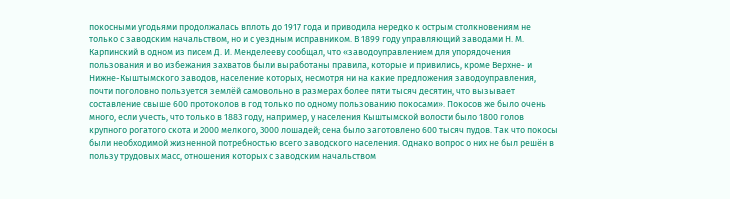покосными угодьями продолжалась вплоть до 1917 года и приводила нередко к острым столкновениям не только с заводским начальством, но и с уездным исправником. В 1899 году управляющий заводами Н. М. Карпинский в одном из писем Д. И. Менделееву сообщал, что «заводоуправлением для упорядочения пользования и во избежания захватов были выработаны правила, которые и привились, кроме Верхне- и Нижне-Кыштымского заводов, население которых, несмотря ни на какие предложения заводоуправления, почти поголовно пользуется землёй самовольно в размерах более пяти тысяч десятин, что вызывает составление свыше 600 протоколов в год только по одному пользованию покосами». Покосов же было очень много, если учесть, что только в 1883 году, например, у населения Кыштымской волости было 1800 голов крупного рогатого скота и 2000 мелкого, 3000 лошадей; сена было заготовлено 600 тысяч пудов. Так что покосы были необходимой жизненной потребностью всего заводского населения. Однако вопрос о них не был решён в пользу трудовых масс, отношения которых с заводским начальством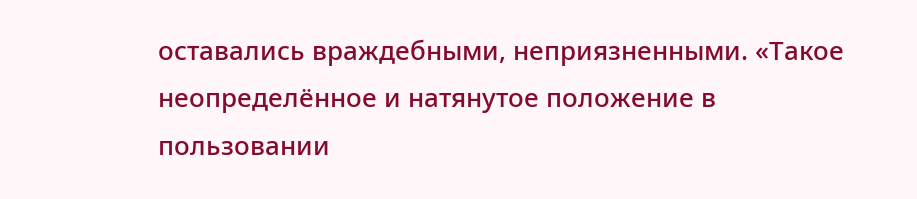оставались враждебными, неприязненными. «Такое неопределённое и натянутое положение в пользовании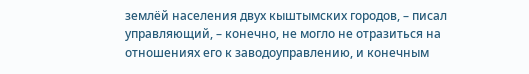землёй населения двух кыштымских городов, – писал управляющий, – конечно, не могло не отразиться на отношениях его к заводоуправлению, и конечным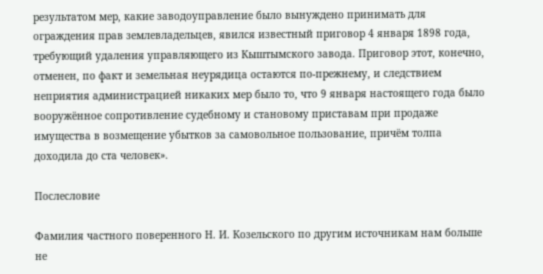результатом мер, какие заводоуправление было вынуждено принимать для ограждения прав землевладельцев, явился известный приговор 4 января 1898 года, требующий удаления управляющего из Кыштымского завода. Приговор этот, конечно, отменен, по факт и земельная неурядица остаются по-прежнему, и следствием неприятия администрацией никаких мер было то, что 9 января настоящего года было вооружённое сопротивление судебному и становому приставам при продаже имущества в возмещение убытков за самовольное пользование, причём толпа доходила до ста человек».

Послесловие

Фамилия частного поверенного Н. И. Козельского по другим источникам нам больше не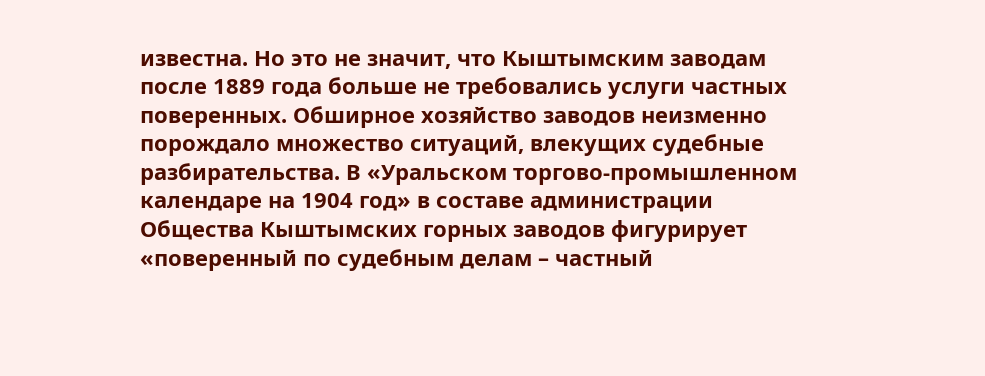известна. Но это не значит, что Кыштымским заводам после 1889 года больше не требовались услуги частных поверенных. Обширное хозяйство заводов неизменно порождало множество ситуаций, влекущих судебные разбирательства. В «Уральском торгово-промышленном календаре на 1904 год» в составе администрации Общества Кыштымских горных заводов фигурирует «поверенный по судебным делам – частный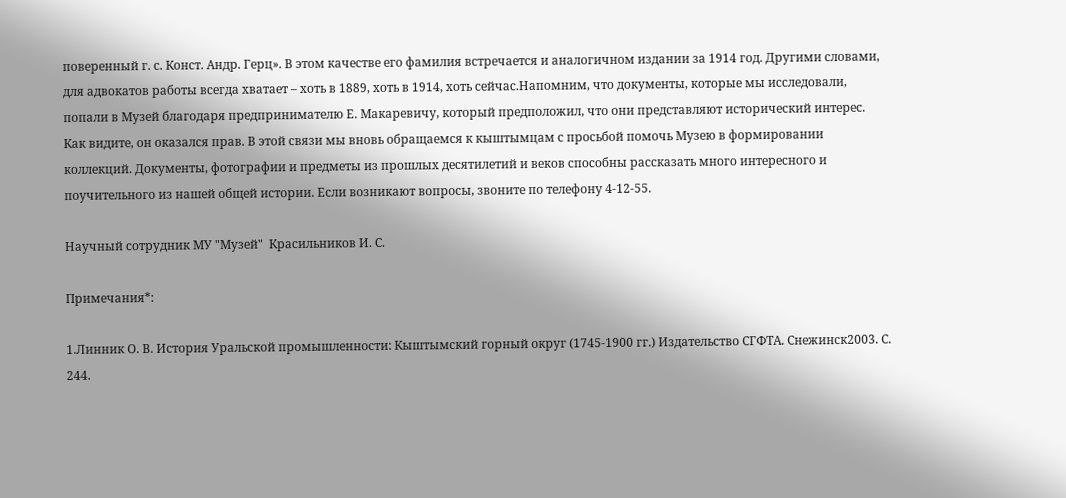поверенный г. с. Конст. Андр. Герц». В этом качестве его фамилия встречается и аналогичном издании за 1914 год. Другими словами, для адвокатов работы всегда хватает – хоть в 1889, хоть в 1914, хоть сейчас.Напомним, что документы, которые мы исследовали, попали в Музей благодаря предпринимателю Е. Макаревичу, который предположил, что они представляют исторический интерес. Как видите, он оказался прав. В этой связи мы вновь обращаемся к кыштымцам с просьбой помочь Музею в формировании коллекций. Документы, фотографии и предметы из прошлых десятилетий и веков способны рассказать много интересного и поучительного из нашей общей истории. Если возникают вопросы, звоните по телефону 4-12-55.

Научный сотрудник МУ "Музей"  Красильников И. С.

Примечания*:

1.Линник О. В. История Уральской промышленности: Кыштымский горный округ (1745-1900 гг.) Издательство СГФТА. Снежинск2003. С. 244.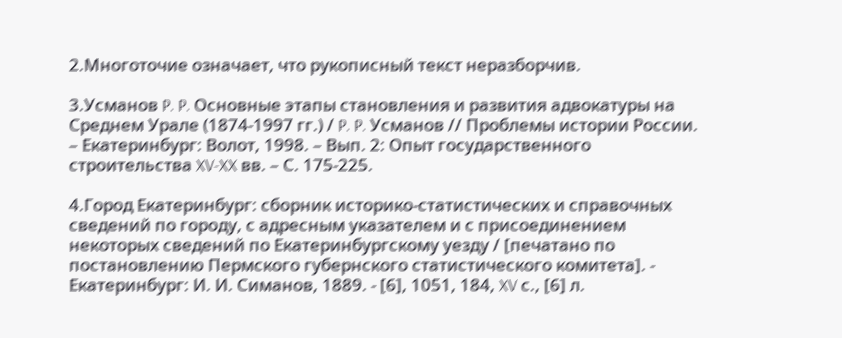2.Многоточие означает, что рукописный текст неразборчив.

3.Усманов P. P. Основные этапы становления и развития адвокатуры на Среднем Урале (1874-1997 гг.) / P. P. Усманов // Проблемы истории России. – Екатеринбург: Волот, 1998. – Вып. 2: Опыт государственного строительства XV-XX вв. – С. 175-225.

4.Город Екатеринбург: сборник историко-статистических и справочных сведений по городу, с адресным указателем и с присоединением некоторых сведений по Екатеринбургскому уезду / [печатано по постановлению Пермского губернского статистического комитета]. - Екатеринбург: И. И. Симанов, 1889. - [6], 1051, 184, XV с., [6] л.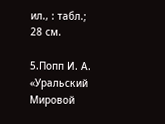ил., : табл.; 28 см.

5.Попп И. А. «Уральский Мировой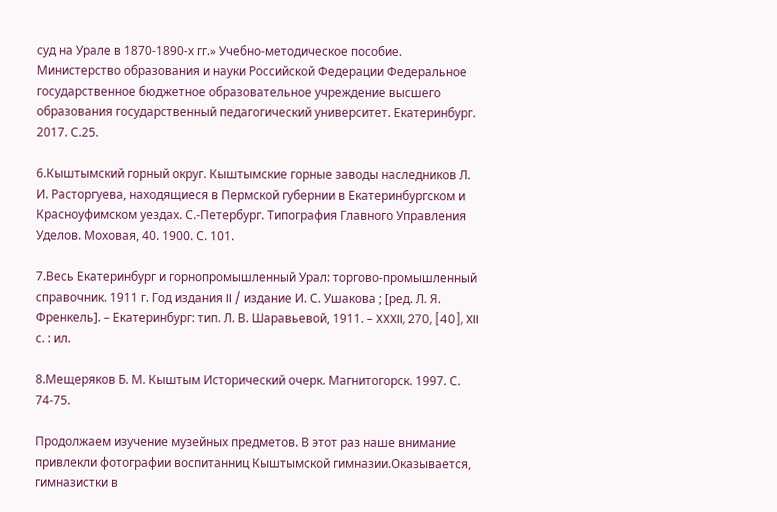суд на Урале в 1870-1890-х гг.» Учебно-методическое пособие. Министерство образования и науки Российской Федерации Федеральное государственное бюджетное образовательное учреждение высшего образования государственный педагогический университет. Екатеринбург. 2017. С.25.

6.Кыштымский горный округ. Кыштымские горные заводы наследников Л. И. Расторгуева, находящиеся в Пермской губернии в Екатеринбургском и Красноуфимском уездах. С.-Петербург. Типография Главного Управления Уделов. Моховая, 40. 1900. С. 101.

7.Весь Екатеринбург и горнопромышленный Урал: торгово-промышленный справочник. 1911 г. Год издания II / издание И. С. Ушакова ; [ред. Л. Я. Френкель]. – Екатеринбург: тип. Л. В. Шаравьевой, 1911. – XXXII, 270, [40], XII с. : ил.

8.Мещеряков Б. М. Кыштым Исторический очерк. Магнитогорск. 1997. С. 74-75.

Продолжаем изучение музейных предметов. В этот раз наше внимание привлекли фотографии воспитанниц Кыштымской гимназии.Оказывается, гимназистки в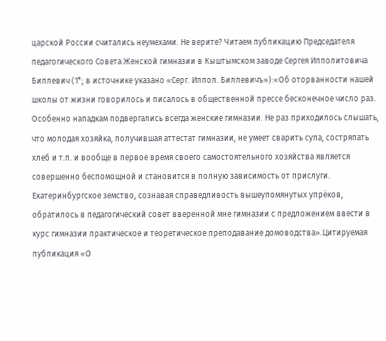царской России считались неумехами. Не верите? Читаем публикацию Председателя педагогического Совета Женской гимназии в Кыштымском заводе Сергея Ипполитовича Биллевич (1*; в источнике указано «Серг. Иппол. Биллевичъ»):«Об оторванности нашей школы от жизни говорилось и писалось в общественной прессе бесконечное число раз. Особенно нападкам подвергались всегда женские гимназии. Не раз приходилось слышать, что молодая хозяйка, получившая аттестат гимназии, не умеет сварить супа, состряпать хлеб и т.п. и вообще в первое время своего самостоятельного хозяйства является совершенно беспомощной и становится в полную зависимость от прислуги. Екатеринбургское земство, сознавая справедливость вышеупомянутых упрёков, обратилось в педагогический совет вверенной мне гимназии с предложением ввести в курс гимназии практическое и теоретическое преподавание домоводства».Цитируемая публикация «О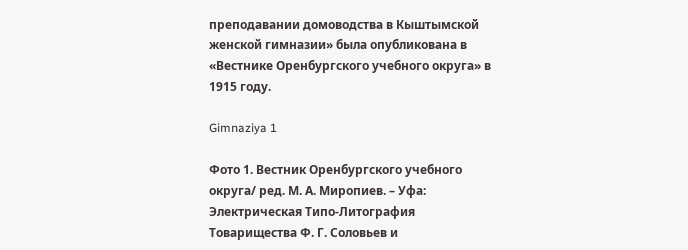преподавании домоводства в Кыштымской женской гимназии» была опубликована в «Вестнике Оренбургского учебного округа» в 1915 году.

Gimnaziya 1

Фото 1. Вестник Оренбургского учебного округа/ ред. М. А. Миропиев. – Уфа: Электрическая Типо-Литография Товарищества Ф. Г. Соловьев и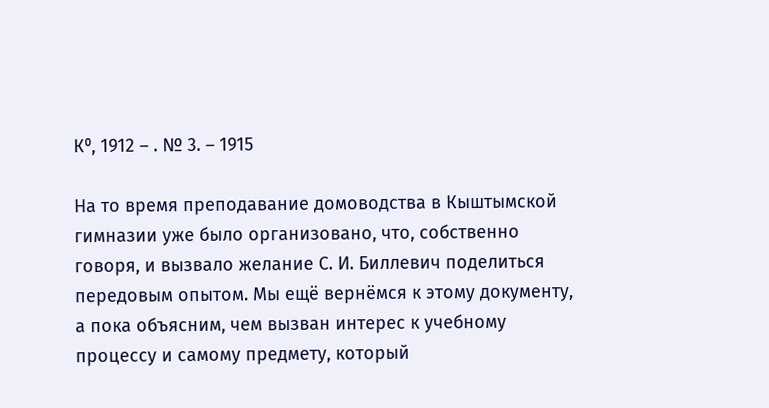К⁰, 1912 – . № 3. – 1915

На то время преподавание домоводства в Кыштымской гимназии уже было организовано, что, собственно говоря, и вызвало желание С. И. Биллевич поделиться передовым опытом. Мы ещё вернёмся к этому документу, а пока объясним, чем вызван интерес к учебному процессу и самому предмету, который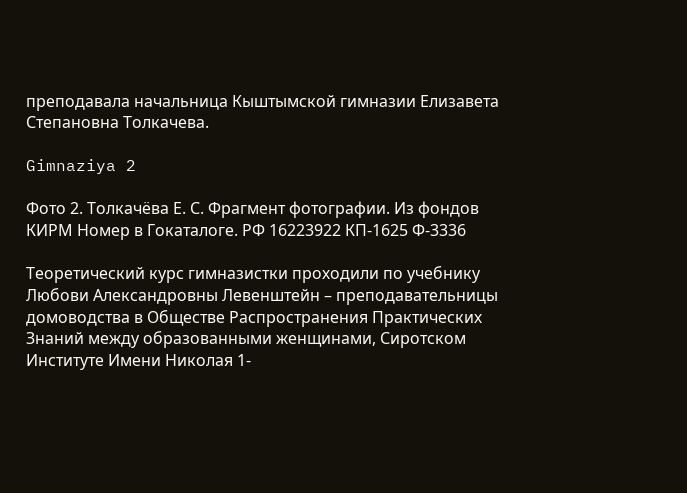преподавала начальница Кыштымской гимназии Елизавета Степановна Толкачева.

Gimnaziya 2

Фото 2. Толкачёва Е. С. Фрагмент фотографии. Из фондов КИРМ Номер в Гокаталоге. РФ 16223922 КП-1625 Ф-3336

Теоретический курс гимназистки проходили по учебнику Любови Александровны Левенштейн – преподавательницы домоводства в Обществе Распространения Практических Знаний между образованными женщинами, Сиротском Институте Имени Николая 1-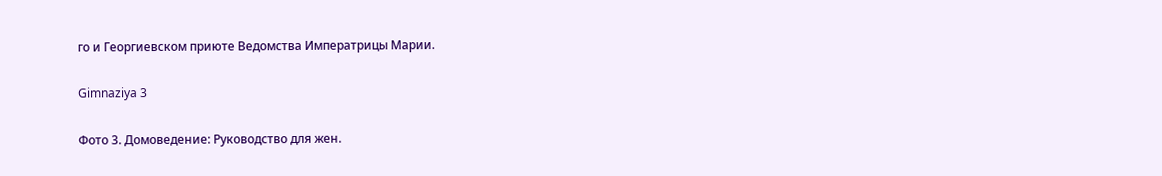го и Георгиевском приюте Ведомства Императрицы Марии.

Gimnaziya 3

Фото 3. Домоведение: Руководство для жен.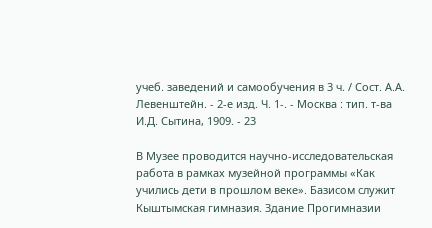учеб. заведений и самообучения в 3 ч. / Сост. А.А. Левенштейн. - 2-е изд. Ч. 1-. - Москва : тип. т-ва И.Д. Сытина, 1909. - 23

В Музее проводится научно-исследовательская работа в рамках музейной программы «Как учились дети в прошлом веке». Базисом служит Кыштымская гимназия. Здание Прогимназии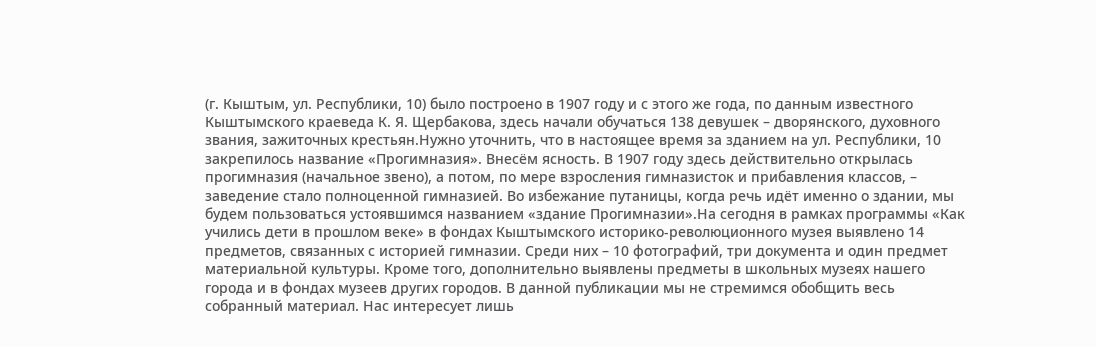(г. Кыштым, ул. Республики, 10) было построено в 1907 году и с этого же года, по данным известного Кыштымского краеведа К. Я. Щербакова, здесь начали обучаться 138 девушек – дворянского, духовного звания, зажиточных крестьян.Нужно уточнить, что в настоящее время за зданием на ул. Республики, 10 закрепилось название «Прогимназия». Внесём ясность. В 1907 году здесь действительно открылась прогимназия (начальное звено), а потом, по мере взросления гимназисток и прибавления классов, – заведение стало полноценной гимназией. Во избежание путаницы, когда речь идёт именно о здании, мы будем пользоваться устоявшимся названием «здание Прогимназии».На сегодня в рамках программы «Как учились дети в прошлом веке» в фондах Кыштымского историко-революционного музея выявлено 14 предметов, связанных с историей гимназии. Среди них – 10 фотографий, три документа и один предмет материальной культуры. Кроме того, дополнительно выявлены предметы в школьных музеях нашего города и в фондах музеев других городов. В данной публикации мы не стремимся обобщить весь собранный материал. Нас интересует лишь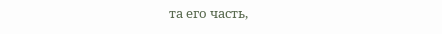та его часть,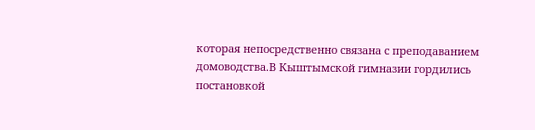которая непосредственно связана с преподаванием домоводства.В Кыштымской гимназии гордились постановкой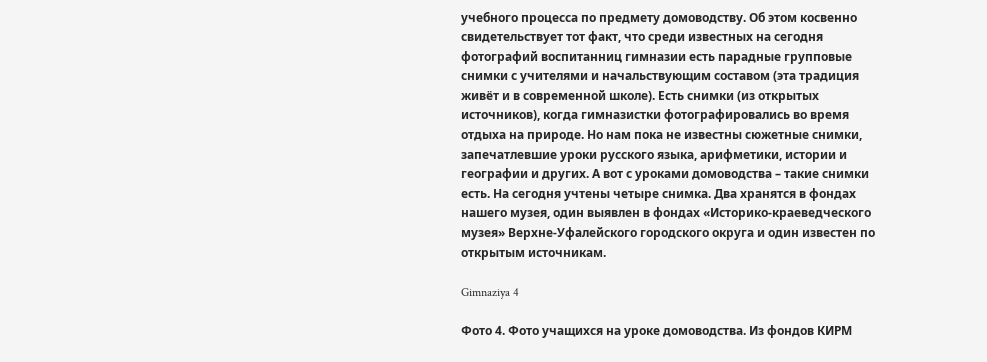учебного процесса по предмету домоводству. Об этом косвенно свидетельствует тот факт, что среди известных на сегодня фотографий воспитанниц гимназии есть парадные групповые снимки с учителями и начальствующим составом (эта традиция живёт и в современной школе). Есть снимки (из открытых источников), когда гимназистки фотографировались во время отдыха на природе. Но нам пока не известны сюжетные снимки, запечатлевшие уроки русского языка, арифметики, истории и географии и других. А вот с уроками домоводства – такие снимки есть. На сегодня учтены четыре снимка. Два хранятся в фондах нашего музея, один выявлен в фондах «Историко-краеведческого музея» Верхне-Уфалейского городского округа и один известен по открытым источникам.

Gimnaziya 4

Фото 4. Фото учащихся на уроке домоводства. Из фондов КИРМ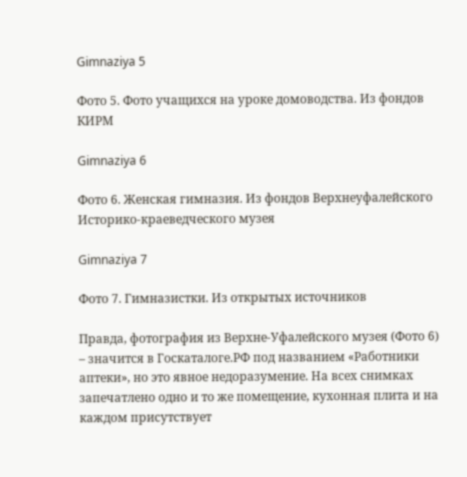Gimnaziya 5

Фото 5. Фото учащихся на уроке домоводства. Из фондов КИРМ

Gimnaziya 6

Фото 6. Женская гимназия. Из фондов Верхнеуфалейского Историко-краеведческого музея

Gimnaziya 7

Фото 7. Гимназистки. Из открытых источников

Правда, фотография из Верхне-Уфалейского музея (Фото 6) – значится в Госкаталоге.РФ под названием «Работники аптеки», но это явное недоразумение. На всех снимках запечатлено одно и то же помещение, кухонная плита и на каждом присутствует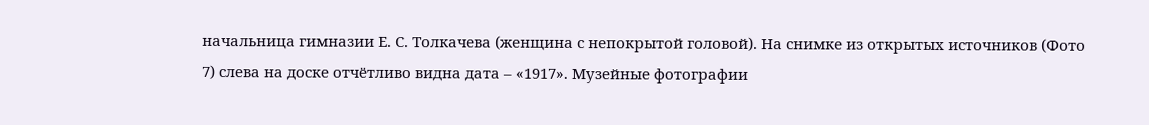начальница гимназии Е. С. Толкачева (женщина с непокрытой головой). На снимке из открытых источников (Фото 7) слева на доске отчётливо видна дата – «1917». Музейные фотографии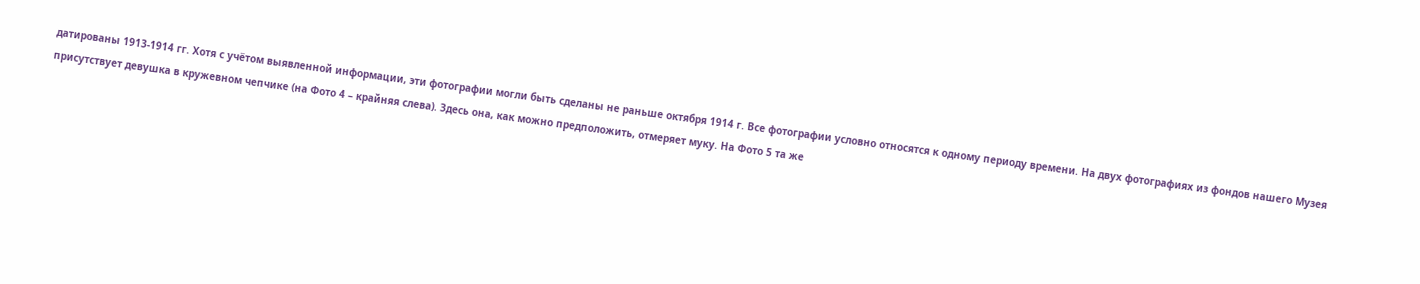датированы 1913-1914 гг. Хотя с учётом выявленной информации, эти фотографии могли быть сделаны не раньше октября 1914 г. Все фотографии условно относятся к одному периоду времени. На двух фотографиях из фондов нашего Музея присутствует девушка в кружевном чепчике (на Фото 4 – крайняя слева). Здесь она, как можно предположить, отмеряет муку. На Фото 5 та же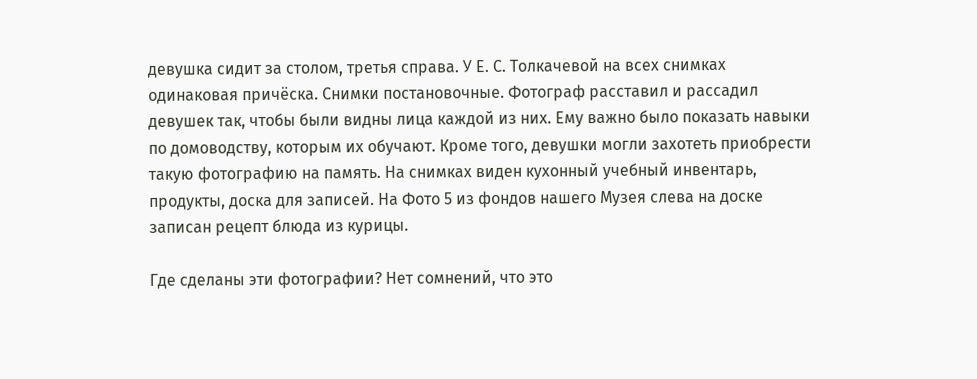девушка сидит за столом, третья справа. У Е. С. Толкачевой на всех снимках одинаковая причёска. Снимки постановочные. Фотограф расставил и рассадил девушек так, чтобы были видны лица каждой из них. Ему важно было показать навыки по домоводству, которым их обучают. Кроме того, девушки могли захотеть приобрести такую фотографию на память. На снимках виден кухонный учебный инвентарь, продукты, доска для записей. На Фото 5 из фондов нашего Музея слева на доске записан рецепт блюда из курицы.

Где сделаны эти фотографии? Нет сомнений, что это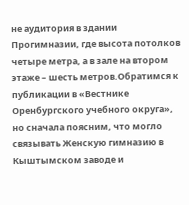не аудитория в здании Прогимназии, где высота потолков четыре метра, а в зале на втором этаже – шесть метров.Обратимся к публикации в «Вестнике Оренбургского учебного округа», но сначала поясним, что могло связывать Женскую гимназию в Кыштымском заводе и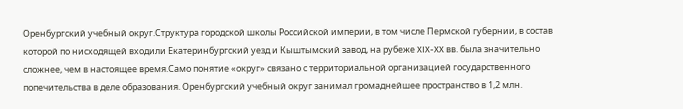Оренбургский учебный округ.Структура городской школы Российской империи, в том числе Пермской губернии, в состав которой по нисходящей входили Екатеринбургский уезд и Кыштымский завод, на рубеже XIX-XX вв. была значительно сложнее, чем в настоящее время.Само понятие «округ» связано с территориальной организацией государственного попечительства в деле образования. Оренбургский учебный округ занимал громаднейшее пространство в 1,2 млн.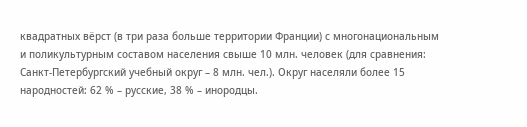квадратных вёрст (в три раза больше территории Франции) с многонациональным и поликультурным составом населения свыше 10 млн. человек (для сравнения: Санкт-Петербургский учебный округ – 8 млн. чел.). Округ населяли более 15 народностей: 62 % – русские, 38 % – инородцы.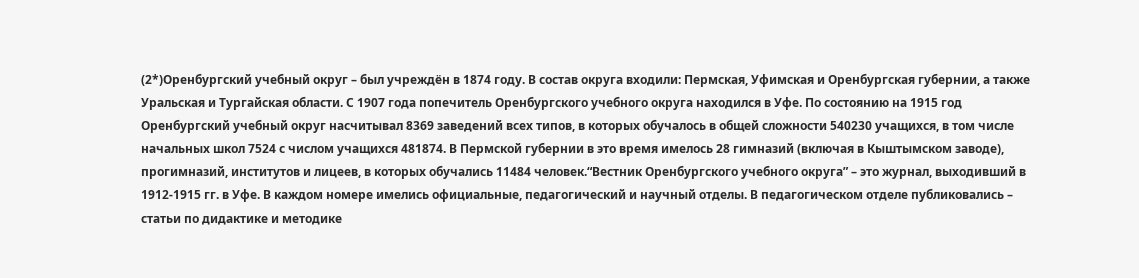(2*)Оренбургский учебный округ – был учреждён в 1874 году. В состав округа входили: Пермская, Уфимская и Оренбургская губернии, а также Уральская и Тургайская области. С 1907 года попечитель Оренбургского учебного округа находился в Уфе. По состоянию на 1915 год Оренбургский учебный округ насчитывал 8369 заведений всех типов, в которых обучалось в общей сложности 540230 учащихся, в том числе начальных школ 7524 с числом учащихся 481874. В Пермской губернии в это время имелось 28 гимназий (включая в Кыштымском заводе), прогимназий, институтов и лицеев, в которых обучались 11484 человек.“Вестник Оренбургского учебного округа” – это журнал, выходивший в 1912-1915 гг. в Уфе. В каждом номере имелись официальные, педагогический и научный отделы. В педагогическом отделе публиковались – статьи по дидактике и методике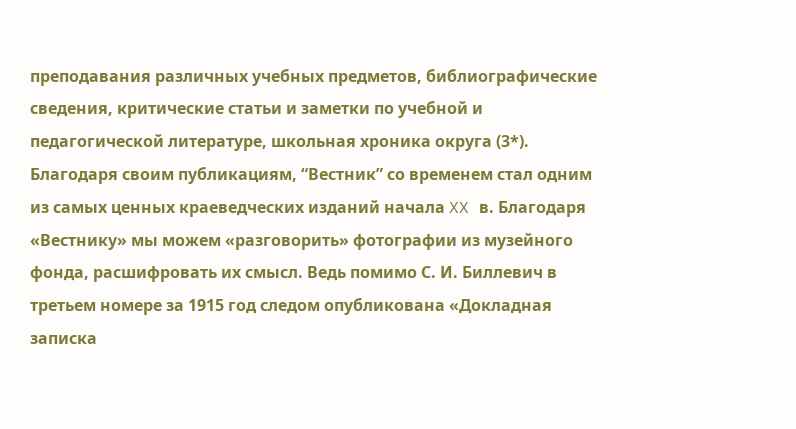преподавания различных учебных предметов, библиографические сведения, критические статьи и заметки по учебной и педагогической литературе, школьная хроника округа (3*). Благодаря своим публикациям, “Вестник” со временем стал одним из самых ценных краеведческих изданий начала XX в. Благодаря «Вестнику» мы можем «разговорить» фотографии из музейного фонда, расшифровать их смысл. Ведь помимо С. И. Биллевич в третьем номере за 1915 год следом опубликована «Докладная записка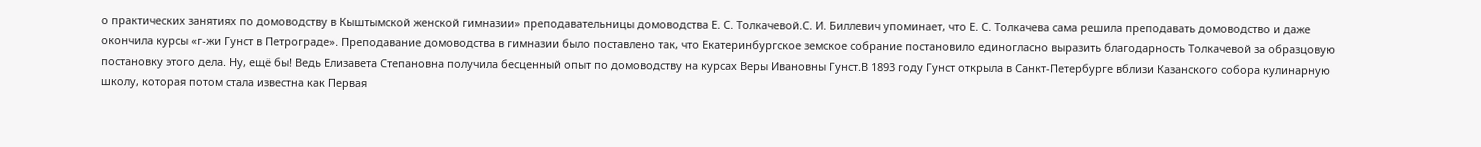о практических занятиях по домоводству в Кыштымской женской гимназии» преподавательницы домоводства Е. С. Толкачевой.С. И. Биллевич упоминает, что Е. С. Толкачева сама решила преподавать домоводство и даже окончила курсы «г-жи Гунст в Петрограде». Преподавание домоводства в гимназии было поставлено так, что Екатеринбургское земское собрание постановило единогласно выразить благодарность Толкачевой за образцовую постановку этого дела. Ну, ещё бы! Ведь Елизавета Степановна получила бесценный опыт по домоводству на курсах Веры Ивановны Гунст.В 1893 году Гунст открыла в Санкт-Петербурге вблизи Казанского собора кулинарную школу, которая потом стала известна как Первая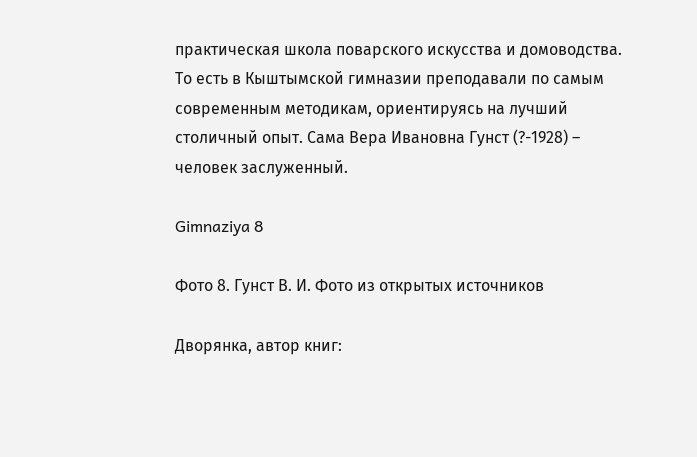практическая школа поварского искусства и домоводства. То есть в Кыштымской гимназии преподавали по самым современным методикам, ориентируясь на лучший столичный опыт. Сама Вера Ивановна Гунст (?-1928) – человек заслуженный.

Gimnaziya 8

Фото 8. Гунст В. И. Фото из открытых источников

Дворянка, автор книг: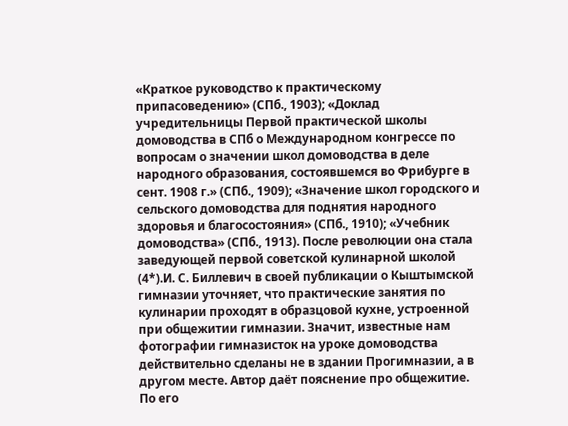«Краткое руководство к практическому припасоведению» (СПб., 1903); «Доклад учредительницы Первой практической школы домоводства в СПб о Международном конгрессе по вопросам о значении школ домоводства в деле народного образования, состоявшемся во Фрибурге в сент. 1908 г.» (СПб., 1909); «Значение школ городского и сельского домоводства для поднятия народного здоровья и благосостояния» (СПб., 1910); «Учебник домоводства» (СПб., 1913). После революции она стала заведующей первой советской кулинарной школой (4*).И. С. Биллевич в своей публикации о Кыштымской гимназии уточняет, что практические занятия по кулинарии проходят в образцовой кухне, устроенной при общежитии гимназии. Значит, известные нам фотографии гимназисток на уроке домоводства действительно сделаны не в здании Прогимназии, а в другом месте. Автор даёт пояснение про общежитие. По его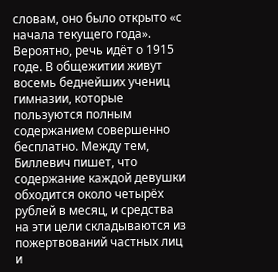словам, оно было открыто «с начала текущего года». Вероятно, речь идёт о 1915 годе. В общежитии живут восемь беднейших учениц гимназии, которые пользуются полным содержанием совершенно бесплатно. Между тем, Биллевич пишет, что содержание каждой девушки обходится около четырёх рублей в месяц, и средства на эти цели складываются из пожертвований частных лиц и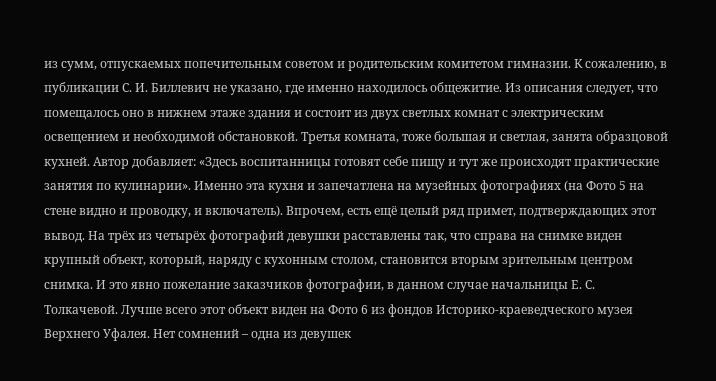из сумм, отпускаемых попечительным советом и родительским комитетом гимназии. К сожалению, в публикации С. И. Биллевич не указано, где именно находилось общежитие. Из описания следует, что помещалось оно в нижнем этаже здания и состоит из двух светлых комнат с электрическим освещением и необходимой обстановкой. Третья комната, тоже большая и светлая, занята образцовой кухней. Автор добавляет: «Здесь воспитанницы готовят себе пищу и тут же происходят практические занятия по кулинарии». Именно эта кухня и запечатлена на музейных фотографиях (на Фото 5 на стене видно и проводку, и включатель). Впрочем, есть ещё целый ряд примет, подтверждающих этот вывод. На трёх из четырёх фотографий девушки расставлены так, что справа на снимке виден крупный объект, который, наряду с кухонным столом, становится вторым зрительным центром снимка. И это явно пожелание заказчиков фотографии, в данном случае начальницы Е. С. Толкачевой. Лучше всего этот объект виден на Фото 6 из фондов Историко-краеведческого музея Верхнего Уфалея. Нет сомнений – одна из девушек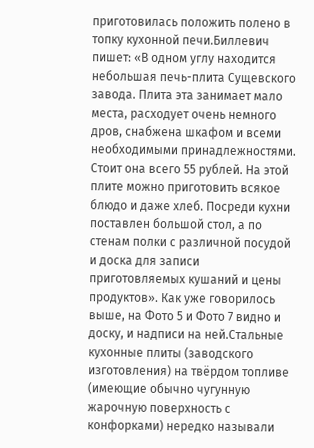приготовилась положить полено в топку кухонной печи.Биллевич пишет: «В одном углу находится небольшая печь-плита Сущевского завода. Плита эта занимает мало места, расходует очень немного дров, снабжена шкафом и всеми необходимыми принадлежностями. Стоит она всего 55 рублей. На этой плите можно приготовить всякое блюдо и даже хлеб. Посреди кухни поставлен большой стол, а по стенам полки с различной посудой и доска для записи приготовляемых кушаний и цены продуктов». Как уже говорилось выше, на Фото 5 и Фото 7 видно и доску, и надписи на ней.Стальные кухонные плиты (заводского изготовления) на твёрдом топливе (имеющие обычно чугунную жарочную поверхность с конфорками) нередко называли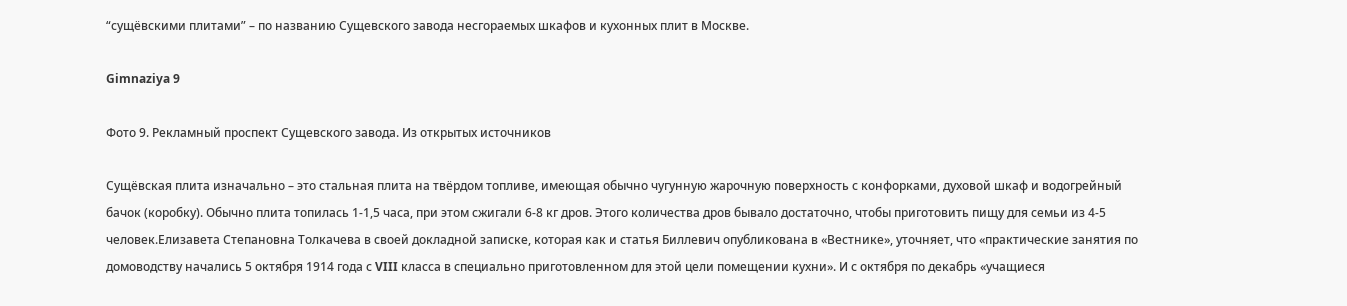“сущёвскими плитами” – по названию Сущевского завода несгораемых шкафов и кухонных плит в Москве.

Gimnaziya 9

Фото 9. Рекламный проспект Сущевского завода. Из открытых источников

Сущёвская плита изначально – это стальная плита на твёрдом топливе, имеющая обычно чугунную жарочную поверхность с конфорками, духовой шкаф и водогрейный бачок (коробку). Обычно плита топилась 1-1,5 часа, при этом сжигали 6-8 кг дров. Этого количества дров бывало достаточно, чтобы приготовить пищу для семьи из 4-5 человек.Елизавета Степановна Толкачева в своей докладной записке, которая как и статья Биллевич опубликована в «Вестнике», уточняет, что «практические занятия по домоводству начались 5 октября 1914 года с VIII класса в специально приготовленном для этой цели помещении кухни». И с октября по декабрь «учащиеся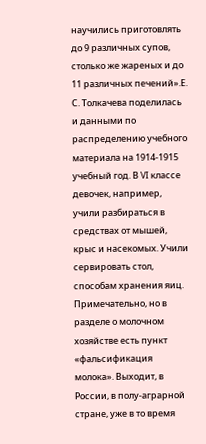научились приготовлять до 9 различных супов, столько же жареных и до 11 различных печений».Е. С. Толкачева поделилась и данными по распределению учебного материала на 1914-1915 учебный год. В VI классе девочек, например, учили разбираться в средствах от мышей, крыс и насекомых. Учили сервировать стол, способам хранения яиц. Примечательно, но в разделе о молочном хозяйстве есть пункт «фальсификация молока». Выходит, в России, в полу-аграрной стране, уже в то время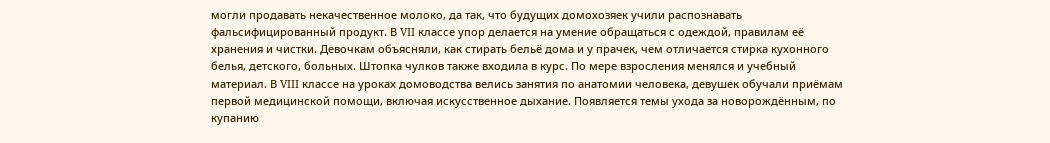могли продавать некачественное молоко, да так, что будущих домохозяек учили распознавать фальсифицированный продукт. В VII классе упор делается на умение обращаться с одеждой, правилам её хранения и чистки. Девочкам объясняли, как стирать бельё дома и у прачек, чем отличается стирка кухонного белья, детского, больных. Штопка чулков также входила в курс. По мере взросления менялся и учебный материал. В VIII классе на уроках домоводства велись занятия по анатомии человека, девушек обучали приёмам первой медицинской помощи, включая искусственное дыхание. Появляется темы ухода за новорождённым, по купанию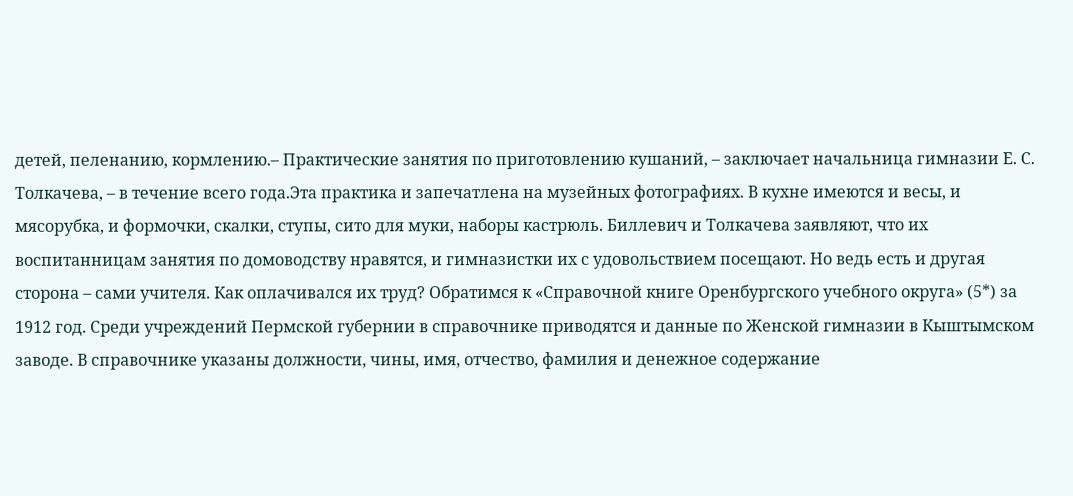детей, пеленанию, кормлению.– Практические занятия по приготовлению кушаний, – заключает начальница гимназии Е. С. Толкачева, – в течение всего года.Эта практика и запечатлена на музейных фотографиях. В кухне имеются и весы, и мясорубка, и формочки, скалки, ступы, сито для муки, наборы кастрюль. Биллевич и Толкачева заявляют, что их воспитанницам занятия по домоводству нравятся, и гимназистки их с удовольствием посещают. Но ведь есть и другая сторона – сами учителя. Как оплачивался их труд? Обратимся к «Справочной книге Оренбургского учебного округа» (5*) за 1912 год. Среди учреждений Пермской губернии в справочнике приводятся и данные по Женской гимназии в Кыштымском заводе. В справочнике указаны должности, чины, имя, отчество, фамилия и денежное содержание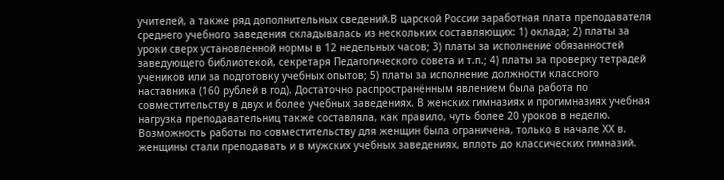учителей, а также ряд дополнительных сведений.В царской России заработная плата преподавателя среднего учебного заведения складывалась из нескольких составляющих: 1) оклада; 2) платы за уроки сверх установленной нормы в 12 недельных часов; 3) платы за исполнение обязанностей заведующего библиотекой, секретаря Педагогического совета и т.п.; 4) платы за проверку тетрадей учеников или за подготовку учебных опытов; 5) платы за исполнение должности классного наставника (160 рублей в год). Достаточно распространённым явлением была работа по совместительству в двух и более учебных заведениях. В женских гимназиях и прогимназиях учебная нагрузка преподавательниц также составляла, как правило, чуть более 20 уроков в неделю. Возможность работы по совместительству для женщин была ограничена, только в начале ХХ в. женщины стали преподавать и в мужских учебных заведениях, вплоть до классических гимназий.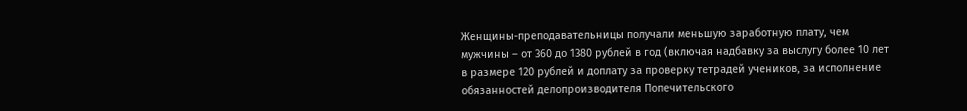Женщины-преподавательницы получали меньшую заработную плату, чем мужчины – от 360 до 1380 рублей в год (включая надбавку за выслугу более 10 лет в размере 120 рублей и доплату за проверку тетрадей учеников, за исполнение обязанностей делопроизводителя Попечительского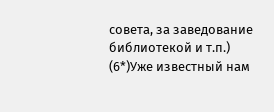совета, за заведование библиотекой и т.п.) (6*)Уже известный нам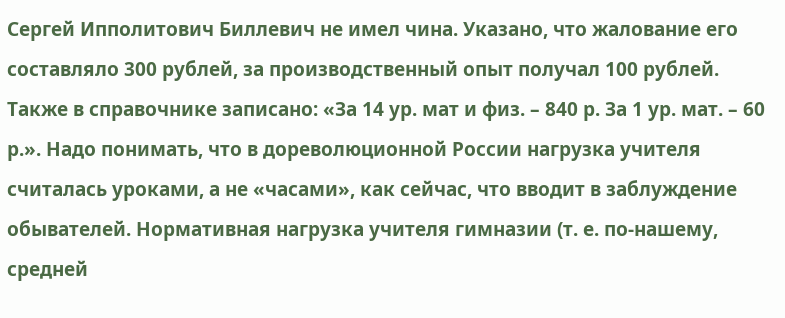Сергей Ипполитович Биллевич не имел чина. Указано, что жалование его составляло 300 рублей, за производственный опыт получал 100 рублей. Также в справочнике записано: «За 14 ур. мат и физ. – 840 р. За 1 ур. мат. – 60 р.». Надо понимать, что в дореволюционной России нагрузка учителя считалась уроками, а не «часами», как сейчас, что вводит в заблуждение обывателей. Нормативная нагрузка учителя гимназии (т. е. по-нашему, средней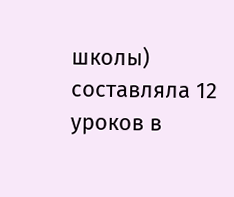школы) составляла 12 уроков в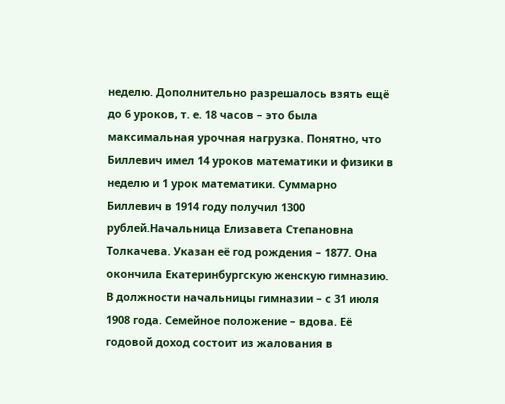неделю. Дополнительно разрешалось взять ещё до 6 уроков, т. е. 18 часов – это была максимальная урочная нагрузка. Понятно, что Биллевич имел 14 уроков математики и физики в неделю и 1 урок математики. Суммарно Биллевич в 1914 году получил 1300 рублей.Начальница Елизавета Степановна Толкачева. Указан её год рождения – 1877. Она окончила Екатеринбургскую женскую гимназию. В должности начальницы гимназии – с 31 июля 1908 года. Семейное положение – вдова. Её годовой доход состоит из жалования в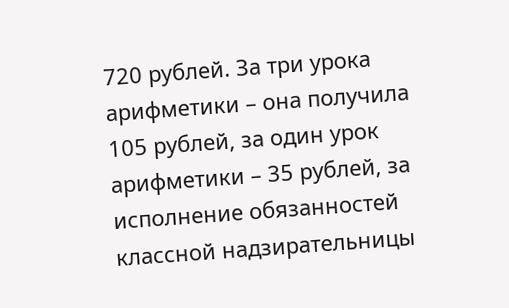720 рублей. За три урока арифметики – она получила 105 рублей, за один урок арифметики – 35 рублей, за исполнение обязанностей классной надзирательницы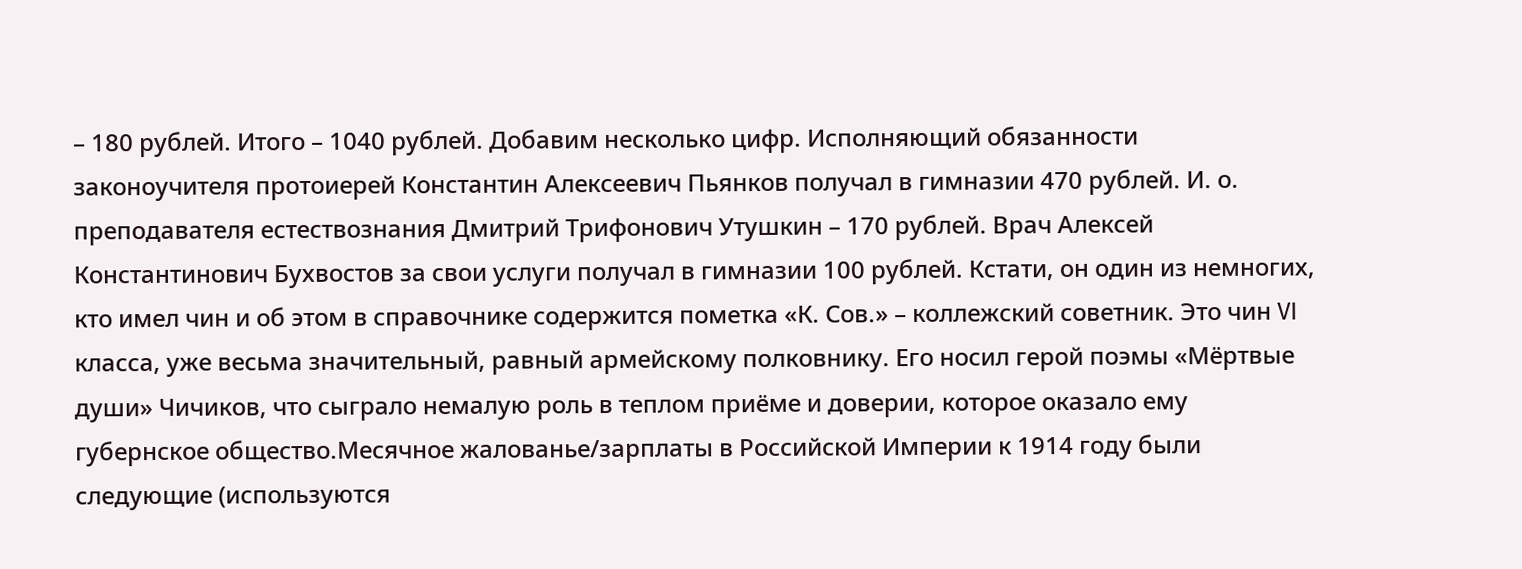– 180 рублей. Итого – 1040 рублей. Добавим несколько цифр. Исполняющий обязанности законоучителя протоиерей Константин Алексеевич Пьянков получал в гимназии 470 рублей. И. о. преподавателя естествознания Дмитрий Трифонович Утушкин – 170 рублей. Врач Алексей Константинович Бухвостов за свои услуги получал в гимназии 100 рублей. Кстати, он один из немногих, кто имел чин и об этом в справочнике содержится пометка «К. Сов.» – коллежский советник. Это чин VI класса, уже весьма значительный, равный армейскому полковнику. Его носил герой поэмы «Мёртвые души» Чичиков, что сыграло немалую роль в теплом приёме и доверии, которое оказало ему губернское общество.Месячное жалованье/зарплаты в Российской Империи к 1914 году были следующие (используются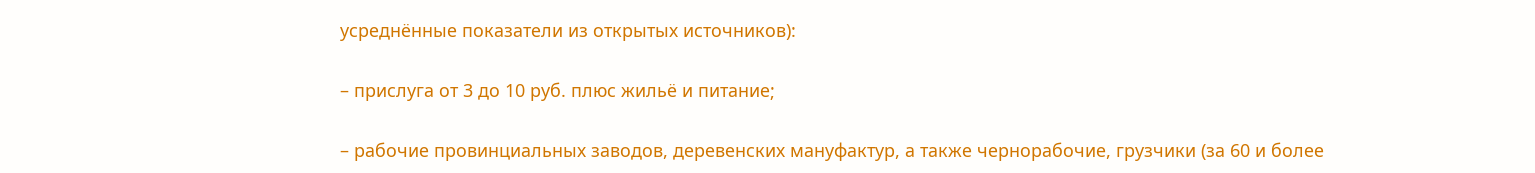усреднённые показатели из открытых источников):

– прислуга от 3 до 10 руб. плюс жильё и питание;

– рабочие провинциальных заводов, деревенских мануфактур, а также чернорабочие, грузчики (за 60 и более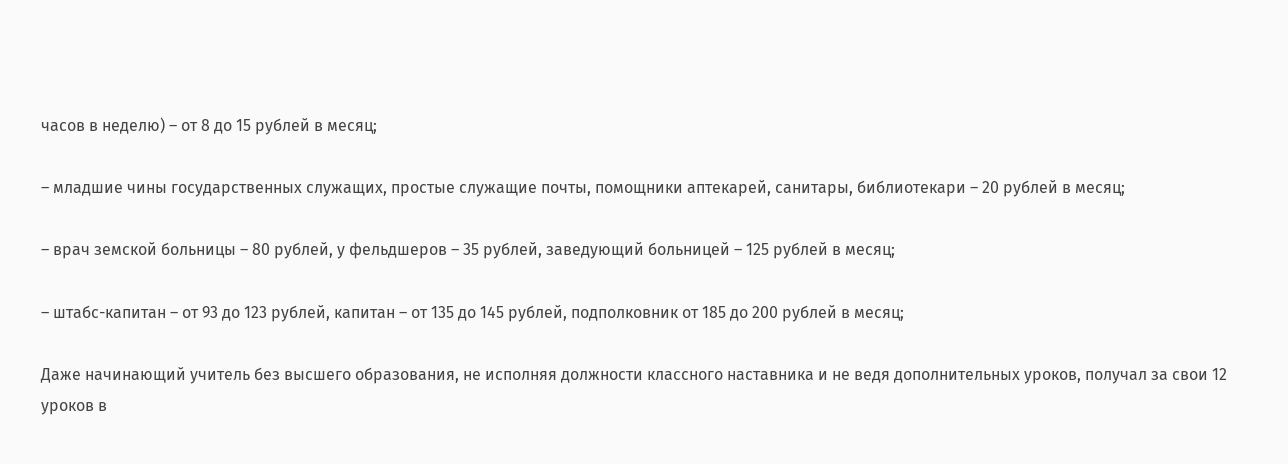часов в неделю) – от 8 до 15 рублей в месяц;

– младшие чины государственных служащих, простые служащие почты, помощники аптекарей, санитары, библиотекари – 20 рублей в месяц;

– врач земской больницы – 80 рублей, у фельдшеров – 35 рублей, заведующий больницей – 125 рублей в месяц;

– штабс-капитан – от 93 до 123 рублей, капитан – от 135 до 145 рублей, подполковник от 185 до 200 рублей в месяц;

Даже начинающий учитель без высшего образования, не исполняя должности классного наставника и не ведя дополнительных уроков, получал за свои 12 уроков в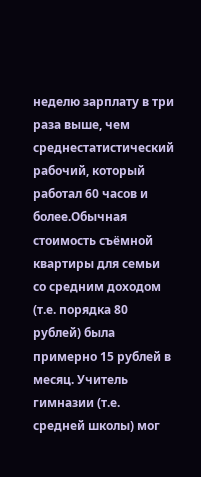неделю зарплату в три раза выше, чем среднестатистический рабочий, который работал 60 часов и более.Обычная стоимость съёмной квартиры для семьи со средним доходом (т.е. порядка 80 рублей) была примерно 15 рублей в месяц. Учитель гимназии (т.е. средней школы) мог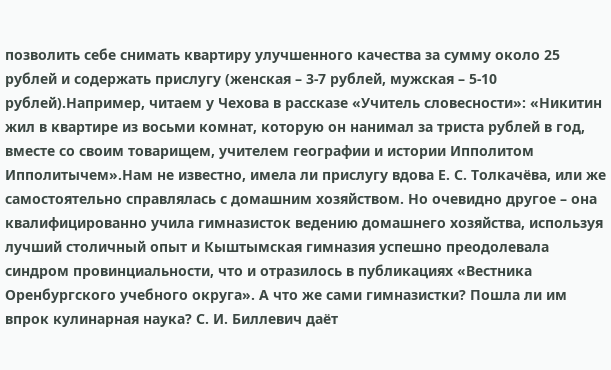позволить себе снимать квартиру улучшенного качества за сумму около 25 рублей и содержать прислугу (женская – 3-7 рублей, мужская – 5-10 рублей).Например, читаем у Чехова в рассказе «Учитель словесности»: «Никитин жил в квартире из восьми комнат, которую он нанимал за триста рублей в год, вместе со своим товарищем, учителем географии и истории Ипполитом Ипполитычем».Нам не известно, имела ли прислугу вдова Е. С. Толкачёва, или же самостоятельно справлялась с домашним хозяйством. Но очевидно другое – она квалифицированно учила гимназисток ведению домашнего хозяйства, используя лучший столичный опыт и Кыштымская гимназия успешно преодолевала синдром провинциальности, что и отразилось в публикациях «Вестника Оренбургского учебного округа». А что же сами гимназистки? Пошла ли им впрок кулинарная наука? С. И. Биллевич даёт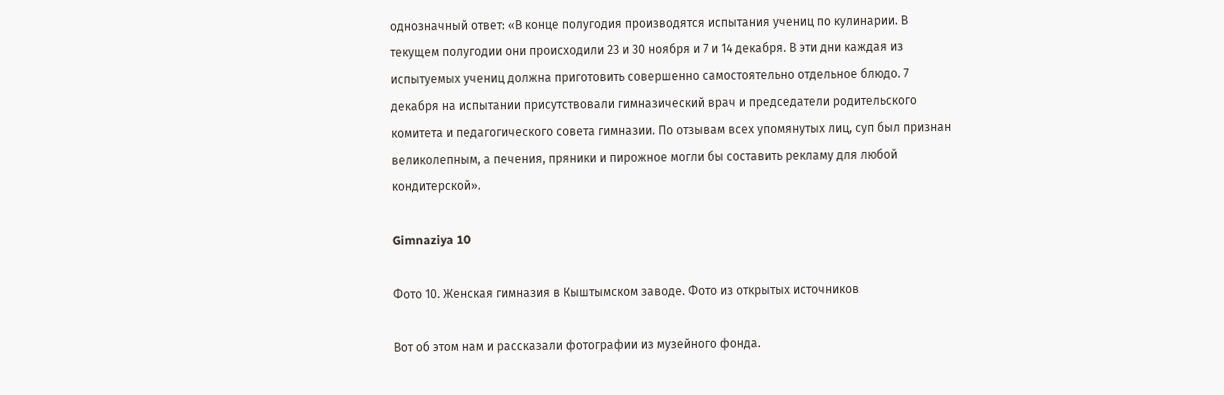однозначный ответ: «В конце полугодия производятся испытания учениц по кулинарии. В текущем полугодии они происходили 23 и 30 ноября и 7 и 14 декабря. В эти дни каждая из испытуемых учениц должна приготовить совершенно самостоятельно отдельное блюдо. 7 декабря на испытании присутствовали гимназический врач и председатели родительского комитета и педагогического совета гимназии. По отзывам всех упомянутых лиц, суп был признан великолепным, а печения, пряники и пирожное могли бы составить рекламу для любой кондитерской».

Gimnaziya 10

Фото 10. Женская гимназия в Кыштымском заводе. Фото из открытых источников

Вот об этом нам и рассказали фотографии из музейного фонда.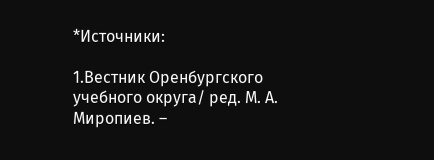*Источники:

1.Вестник Оренбургского учебного округа/ ред. М. А. Миропиев. –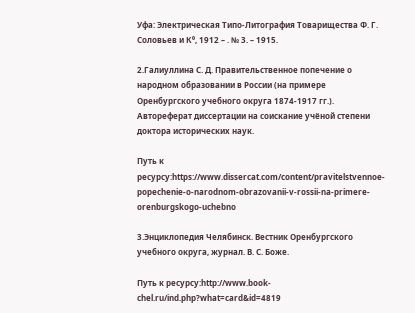Уфа: Электрическая Типо-Литография Товарищества Ф. Г. Соловьев и К⁰, 1912 – . № 3. – 1915.

2.Галиуллина С. Д. Правительственное попечение о народном образовании в России (на примере Оренбургского учебного округа 1874-1917 гг.). Автореферат диссертации на соискание учёной степени доктора исторических наук.

Путь к ресурсу:https://www.dissercat.com/content/pravitelstvennoe-popechenie-o-narodnom-obrazovanii-v-rossii-na-primere-orenburgskogo-uchebno

3.Энциклопедия Челябинск. Вестник Оренбургского учебного округа, журнал. В. С. Боже.

Путь к ресурсу:http://www.book-chel.ru/ind.php?what=card&id=4819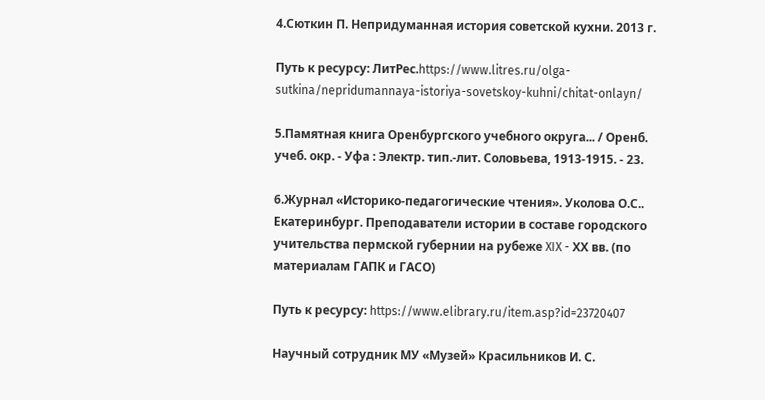4.Сюткин П. Непридуманная история советской кухни. 2013 г.

Путь к ресурсу: ЛитРес.https://www.litres.ru/olga-sutkina/nepridumannaya-istoriya-sovetskoy-kuhni/chitat-onlayn/

5.Памятная книга Оренбургского учебного округа... / Оренб. учеб. окр. - Уфа : Электр. тип.-лит. Соловьева, 1913-1915. - 23.

6.Журнал «Историко-педагогические чтения». Уколова О.С.. Екатеринбург. Преподаватели истории в составе городского учительства пермской губернии на рубеже XIX - ХХ вв. (по материалам ГАПК и ГАСО)

Путь к ресурсу: https://www.elibrary.ru/item.asp?id=23720407

Научный сотрудник МУ «Музей» Красильников И. С.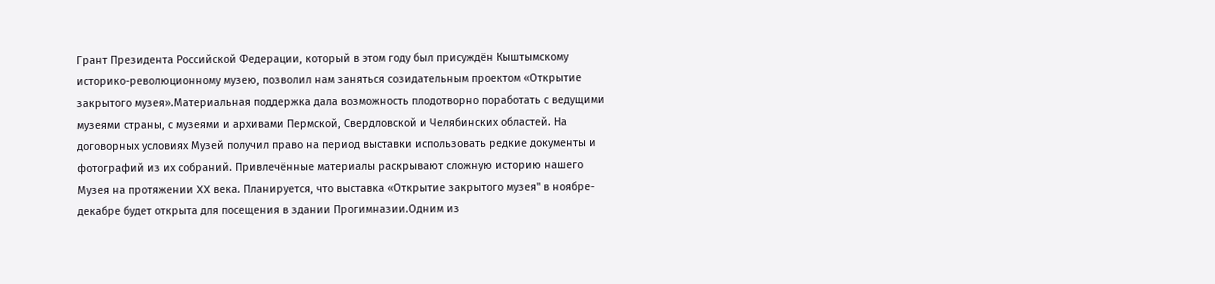Грант Президента Российской Федерации, который в этом году был присуждён Кыштымскому историко-революционному музею, позволил нам заняться созидательным проектом «Открытие закрытого музея».Материальная поддержка дала возможность плодотворно поработать с ведущими музеями страны, с музеями и архивами Пермской, Свердловской и Челябинских областей. На договорных условиях Музей получил право на период выставки использовать редкие документы и фотографий из их собраний. Привлечённые материалы раскрывают сложную историю нашего Музея на протяжении XX века. Планируется, что выставка «Открытие закрытого музея" в ноябре-декабре будет открыта для посещения в здании Прогимназии.Одним из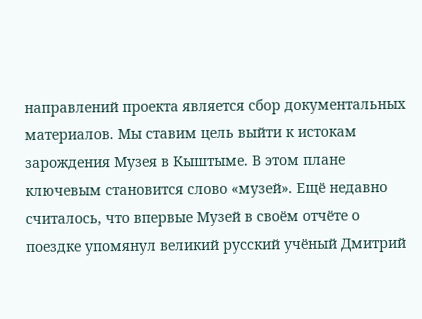направлений проекта является сбор документальных материалов. Мы ставим цель выйти к истокам зарождения Музея в Кыштыме. В этом плане ключевым становится слово «музей». Ещё недавно считалось, что впервые Музей в своём отчёте о поездке упомянул великий русский учёный Дмитрий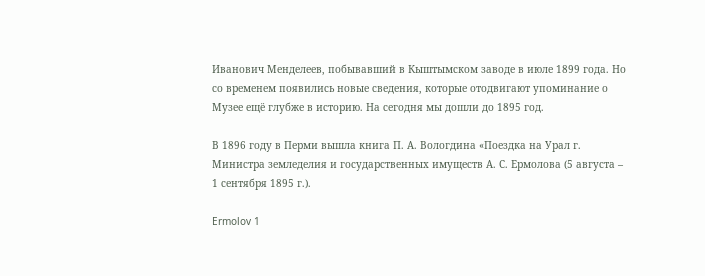Иванович Менделеев, побывавший в Кыштымском заводе в июле 1899 года. Но со временем появились новые сведения, которые отодвигают упоминание о Музее ещё глубже в историю. На сегодня мы дошли до 1895 год.

В 1896 году в Перми вышла книга П. А. Вологдина «Поездка на Урал г. Министра земледелия и государственных имуществ А. С. Ермолова (5 августа – 1 сентября 1895 г.).

Ermolov 1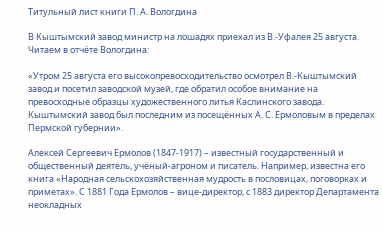Титульный лист книги П. А. Вологдина

В Кыштымский завод министр на лошадях приехал из В.-Уфалея 25 августа. Читаем в отчёте Вологдина:

«Утром 25 августа его высокопревосходительство осмотрел В.-Кыштымский завод и посетил заводской музей, где обратил особое внимание на превосходные образцы художественного литья Каслинского завода. Кыштымский завод был последним из посещённых А. С. Ермоловым в пределах Пермской губернии».

Алексей Сергеевич Ермолов (1847-1917) – известный государственный и общественный деятель, учёный-агроном и писатель. Например, известна его книга «Народная сельскохозяйственная мудрость в пословицах, поговорках и приметах». С 1881 Года Ермолов – вице-директор, с 1883 директор Департамента неокладных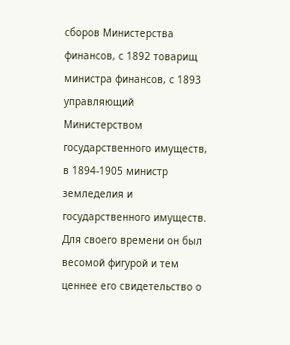сборов Министерства финансов, с 1892 товарищ министра финансов, с 1893 управляющий Министерством государственного имуществ, в 1894-1905 министр земледелия и государственного имуществ. Для своего времени он был весомой фигурой и тем ценнее его свидетельство о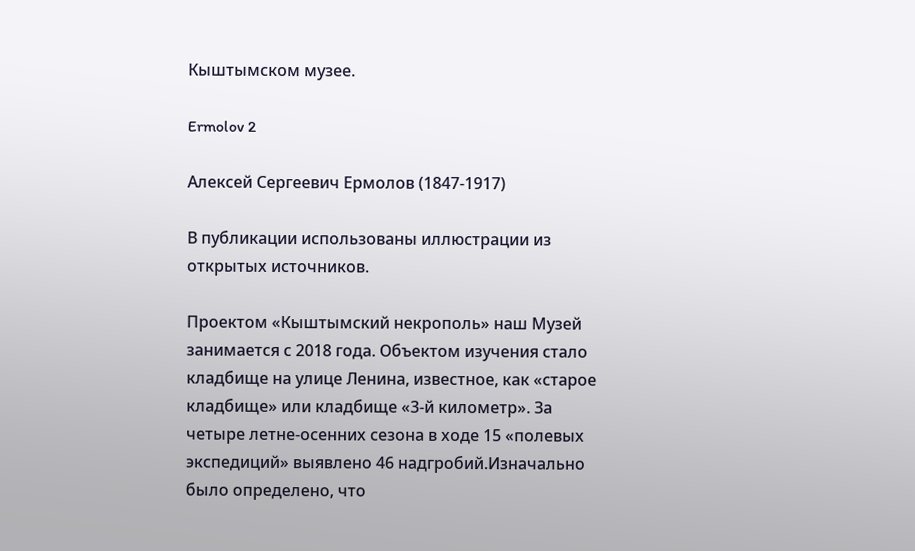Кыштымском музее.

Ermolov 2

Алексей Сергеевич Ермолов (1847-1917)

В публикации использованы иллюстрации из открытых источников.

Проектом «Кыштымский некрополь» наш Музей занимается с 2018 года. Объектом изучения стало кладбище на улице Ленина, известное, как «старое кладбище» или кладбище «3-й километр». За четыре летне-осенних сезона в ходе 15 «полевых экспедиций» выявлено 46 надгробий.Изначально было определено, что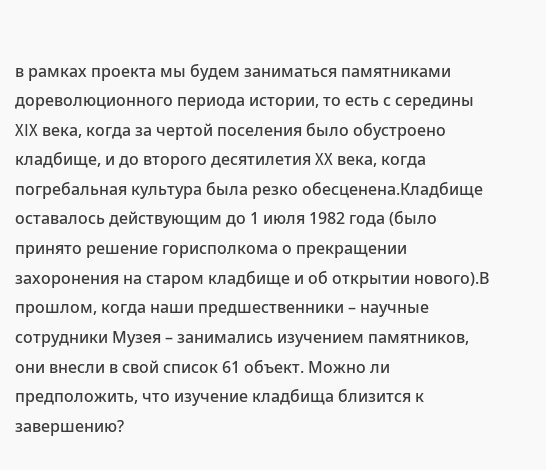в рамках проекта мы будем заниматься памятниками дореволюционного периода истории, то есть с середины XIX века, когда за чертой поселения было обустроено кладбище, и до второго десятилетия XX века, когда погребальная культура была резко обесценена.Кладбище оставалось действующим до 1 июля 1982 года (было принято решение горисполкома о прекращении захоронения на старом кладбище и об открытии нового).В прошлом, когда наши предшественники – научные сотрудники Музея – занимались изучением памятников, они внесли в свой список 61 объект. Можно ли предположить, что изучение кладбища близится к завершению?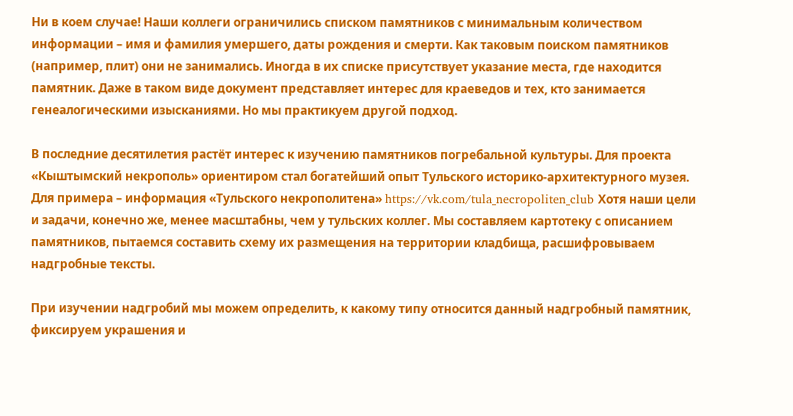Ни в коем случае! Наши коллеги ограничились списком памятников с минимальным количеством информации – имя и фамилия умершего, даты рождения и смерти. Как таковым поиском памятников (например, плит) они не занимались. Иногда в их списке присутствует указание места, где находится памятник. Даже в таком виде документ представляет интерес для краеведов и тех, кто занимается генеалогическими изысканиями. Но мы практикуем другой подход.

В последние десятилетия растёт интерес к изучению памятников погребальной культуры. Для проекта «Кыштымский некрополь» ориентиром стал богатейший опыт Тульского историко-архитектурного музея. Для примера – информация «Тульского некрополитена» https://vk.com/tula_necropoliten_club Хотя наши цели и задачи, конечно же, менее масштабны, чем у тульских коллег. Мы составляем картотеку с описанием памятников, пытаемся составить схему их размещения на территории кладбища, расшифровываем надгробные тексты.

При изучении надгробий мы можем определить, к какому типу относится данный надгробный памятник, фиксируем украшения и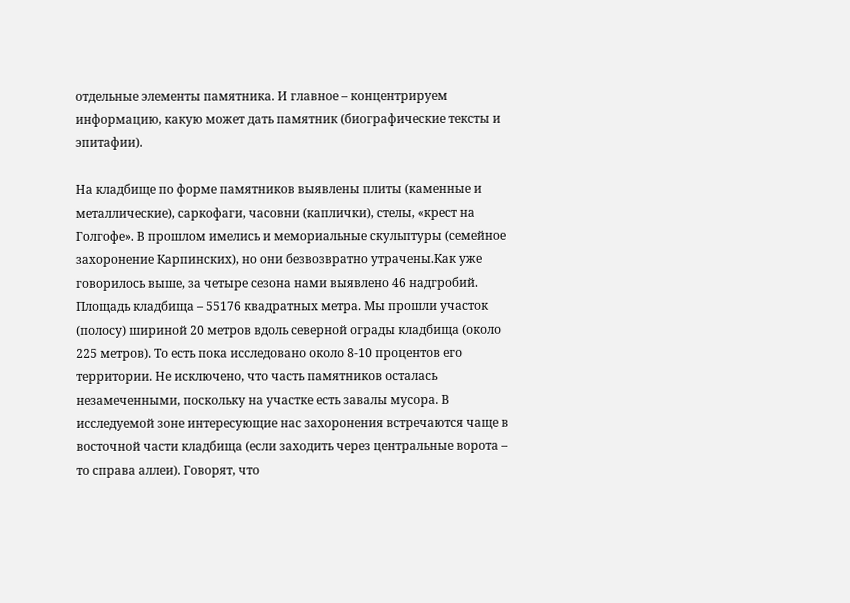отдельные элементы памятника. И главное – концентрируем информацию, какую может дать памятник (биографические тексты и эпитафии).

На кладбище по форме памятников выявлены плиты (каменные и металлические), саркофаги, часовни (каплички), стелы, «крест на Голгофе». В прошлом имелись и мемориальные скульптуры (семейное захоронение Карпинских), но они безвозвратно утрачены.Как уже говорилось выше, за четыре сезона нами выявлено 46 надгробий. Площадь кладбища – 55176 квадратных метра. Мы прошли участок (полосу) шириной 20 метров вдоль северной ограды кладбища (около 225 метров). То есть пока исследовано около 8-10 процентов его территории. Не исключено, что часть памятников осталась незамеченными, поскольку на участке есть завалы мусора. В исследуемой зоне интересующие нас захоронения встречаются чаще в восточной части кладбища (если заходить через центральные ворота – то справа аллеи). Говорят, что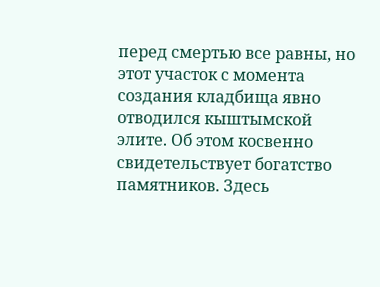перед смертью все равны, но этот участок с момента создания кладбища явно отводился кыштымской элите. Об этом косвенно свидетельствует богатство памятников. Здесь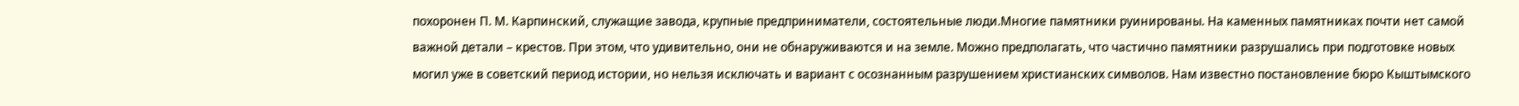похоронен П. М. Карпинский, служащие завода, крупные предприниматели, состоятельные люди.Многие памятники руинированы. На каменных памятниках почти нет самой важной детали – крестов. При этом, что удивительно, они не обнаруживаются и на земле. Можно предполагать, что частично памятники разрушались при подготовке новых могил уже в советский период истории, но нельзя исключать и вариант с осознанным разрушением христианских символов. Нам известно постановление бюро Кыштымского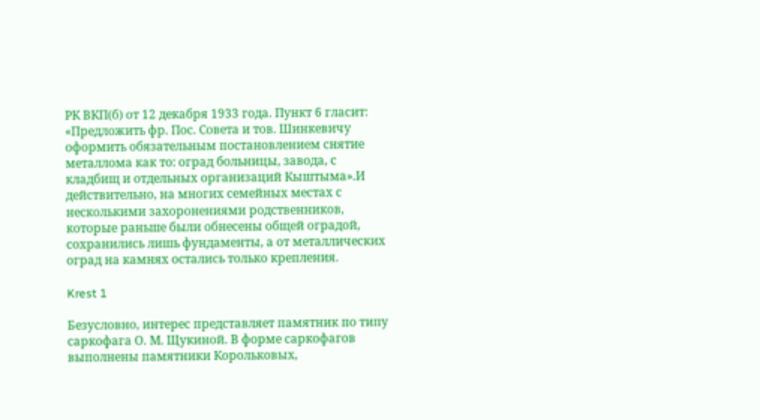РК ВКП(б) от 12 декабря 1933 года. Пункт 6 гласит: «Предложить фр. Пос. Совета и тов. Шинкевичу оформить обязательным постановлением снятие металлома как то: оград больницы, завода, с кладбищ и отдельных организаций Кыштыма».И действительно, на многих семейных местах с несколькими захоронениями родственников, которые раньше были обнесены общей оградой, сохранились лишь фундаменты, а от металлических оград на камнях остались только крепления.

Krest 1

Безусловно, интерес представляет памятник по типу саркофага О. М. Щукиной. В форме саркофагов выполнены памятники Корольковых,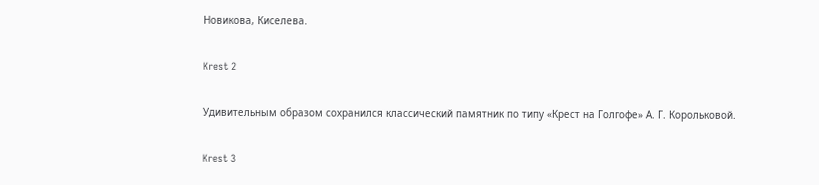Новикова, Киселева.

Krest 2

Удивительным образом сохранился классический памятник по типу «Крест на Голгофе» А. Г. Корольковой.

Krest 3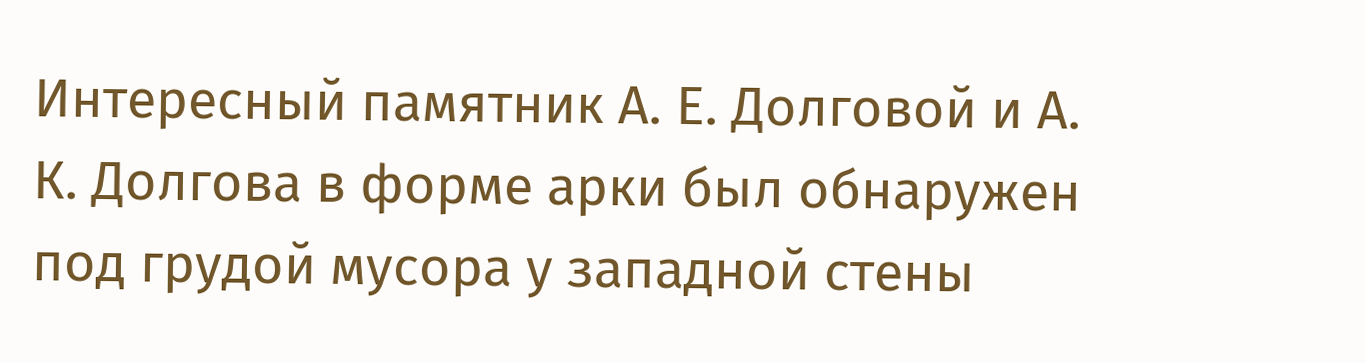Интересный памятник А. Е. Долговой и А. К. Долгова в форме арки был обнаружен под грудой мусора у западной стены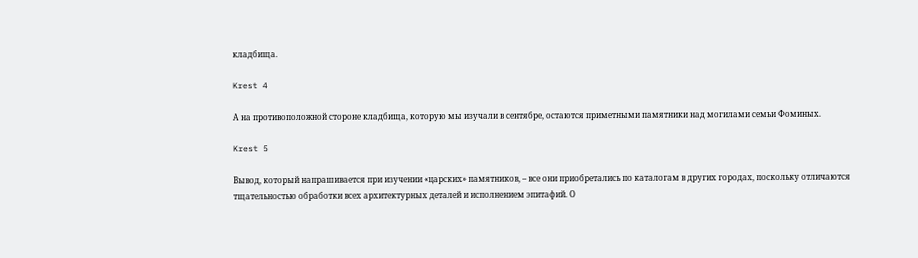кладбища.

Krest 4

А на противоположной стороне кладбища, которую мы изучали в сентябре, остаются приметными памятники над могилами семьи Фоминых.

Krest 5

Вывод, который напрашивается при изучении «царских» памятников, – все они приобретались по каталогам в других городах, поскольку отличаются тщательностью обработки всех архитектурных деталей и исполнением эпитафий. О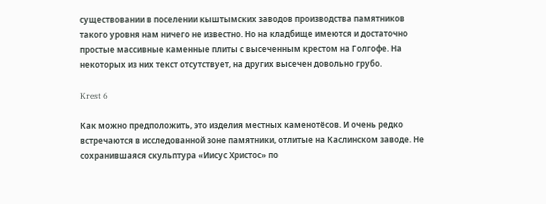существовании в поселении кыштымских заводов производства памятников такого уровня нам ничего не известно. Но на кладбище имеются и достаточно простые массивные каменные плиты с высеченным крестом на Голгофе. На некоторых из них текст отсутствует, на других высечен довольно грубо.

Krest 6

Как можно предположить, это изделия местных каменотёсов. И очень редко встречаются в исследованной зоне памятники, отлитые на Каслинском заводе. Не сохранившаяся скульптура «Иисус Христос» по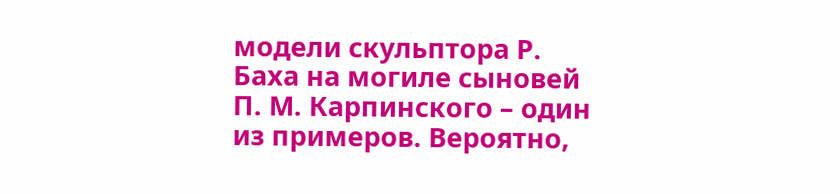модели скульптора Р. Баха на могиле сыновей П. М. Карпинского – один из примеров. Вероятно,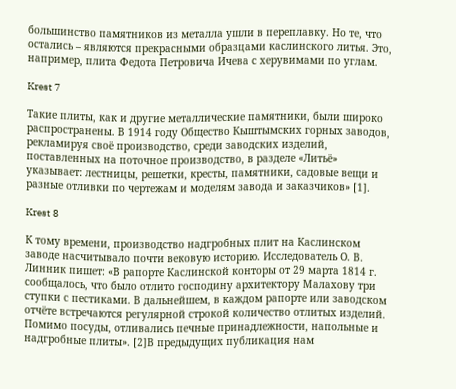большинство памятников из металла ушли в переплавку. Но те, что остались – являются прекрасными образцами каслинского литья. Это, например, плита Федота Петровича Ичева с херувимами по углам.

Krest 7

Такие плиты, как и другие металлические памятники, были широко распространены. В 1914 году Общество Кыштымских горных заводов, рекламируя своё производство, среди заводских изделий, поставленных на поточное производство, в разделе «Литьё» указывает: лестницы, решетки, кресты, памятники, садовые вещи и разные отливки по чертежам и моделям завода и заказчиков» [1].

Krest 8

К тому времени, производство надгробных плит на Каслинском заводе насчитывало почти вековую историю. Исследователь О. В. Линник пишет: «В рапорте Каслинской конторы от 29 марта 1814 г. сообщалось, что было отлито господину архитектору Малахову три ступки с пестиками. В дальнейшем, в каждом рапорте или заводском отчёте встречаются регулярной строкой количество отлитых изделий. Помимо посуды, отливались печные принадлежности, напольные и надгробные плиты». [2]В предыдущих публикация нам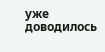уже доводилось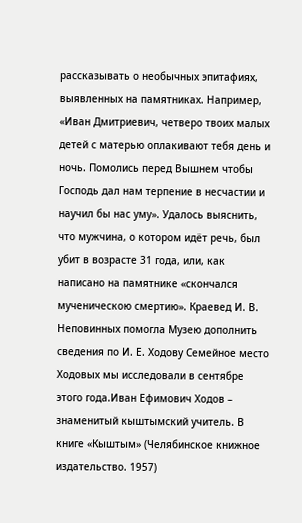рассказывать о необычных эпитафиях, выявленных на памятниках. Например, «Иван Дмитриевич, четверо твоих малых детей с матерью оплакивают тебя день и ночь. Помолись перед Вышнем чтобы Господь дал нам терпениe в несчастии и научил бы нас уму». Удалось выяснить, что мужчина, о котором идёт речь, был убит в возрасте 31 года, или, как написано на памятнике «скончался мученическою смертию». Краевед И. В. Неповинных помогла Музею дополнить сведения по И. Е. Ходову Семейное место Ходовых мы исследовали в сентябре этого года.Иван Ефимович Ходов – знаменитый кыштымский учитель. В книге «Кыштым» (Челябинское книжное издательство. 1957)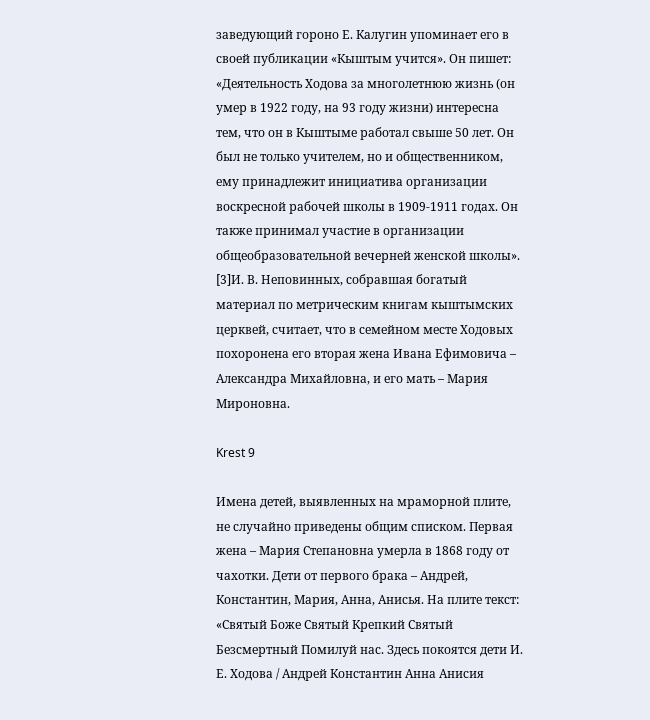заведующий гороно Е. Калугин упоминает его в своей публикации «Кыштым учится». Он пишет: «Деятельность Ходова за многолетнюю жизнь (он умер в 1922 году, на 93 году жизни) интересна тем, что он в Кыштыме работал свыше 50 лет. Он был не только учителем, но и общественником, ему принадлежит инициатива организации воскресной рабочей школы в 1909-1911 годах. Он также принимал участие в организации общеобразовательной вечерней женской школы». [3]И. В. Неповинных, собравшая богатый материал по метрическим книгам кыштымских церквей, считает, что в семейном месте Ходовых похоронена его вторая жена Ивана Ефимовича – Александра Михайловна, и его мать – Мария Мироновна.

Krest 9

Имена детей, выявленных на мраморной плите, не случайно приведены общим списком. Первая жена – Мария Степановна умерла в 1868 году от чахотки. Дети от первого брака – Андрей, Константин, Мария, Анна, Анисья. На плите текст: «Святый Боже Святый Крепкий Святый Безсмертный Помилуй нас. Здесь покоятся дети И. Е. Ходова / Андрей Константин Анна Анисия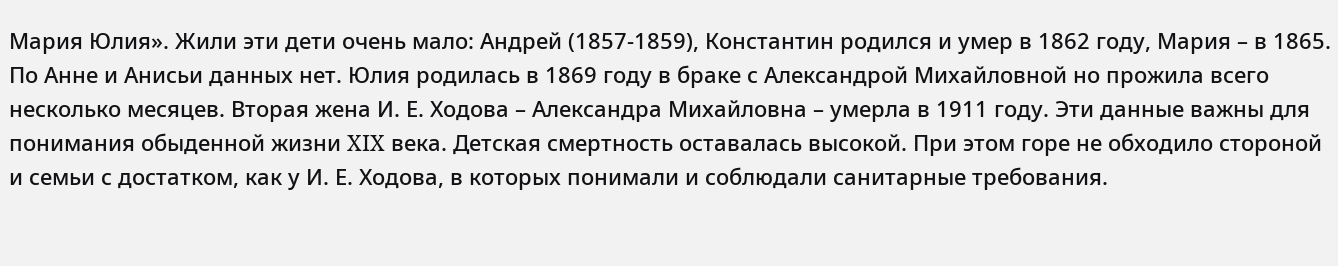Мария Юлия». Жили эти дети очень мало: Андрей (1857-1859), Константин родился и умер в 1862 году, Мария – в 1865. По Анне и Анисьи данных нет. Юлия родилась в 1869 году в браке с Александрой Михайловной но прожила всего несколько месяцев. Вторая жена И. Е. Ходова – Александра Михайловна – умерла в 1911 году. Эти данные важны для понимания обыденной жизни XIX века. Детская смертность оставалась высокой. При этом горе не обходило стороной и семьи с достатком, как у И. Е. Ходова, в которых понимали и соблюдали санитарные требования.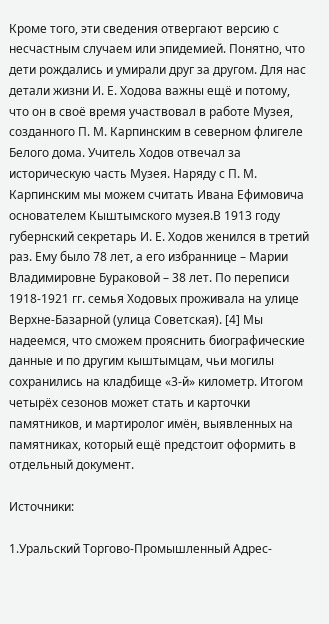Кроме того, эти сведения отвергают версию с несчастным случаем или эпидемией. Понятно, что дети рождались и умирали друг за другом. Для нас детали жизни И. Е. Ходова важны ещё и потому, что он в своё время участвовал в работе Музея, созданного П. М. Карпинским в северном флигеле Белого дома. Учитель Ходов отвечал за историческую часть Музея. Наряду с П. М. Карпинским мы можем считать Ивана Ефимовича основателем Кыштымского музея.В 1913 году губернский секретарь И. Е. Ходов женился в третий раз. Ему было 78 лет, а его избраннице – Марии Владимировне Бураковой – 38 лет. По переписи 1918-1921 гг. семья Ходовых проживала на улице Верхне-Базарной (улица Советская). [4] Мы надеемся, что сможем прояснить биографические данные и по другим кыштымцам, чьи могилы сохранились на кладбище «3-й» километр. Итогом четырёх сезонов может стать и карточки памятников, и мартиролог имён, выявленных на памятниках, который ещё предстоит оформить в отдельный документ.

Источники:

1.Уральский Торгово-Промышленный Адрес-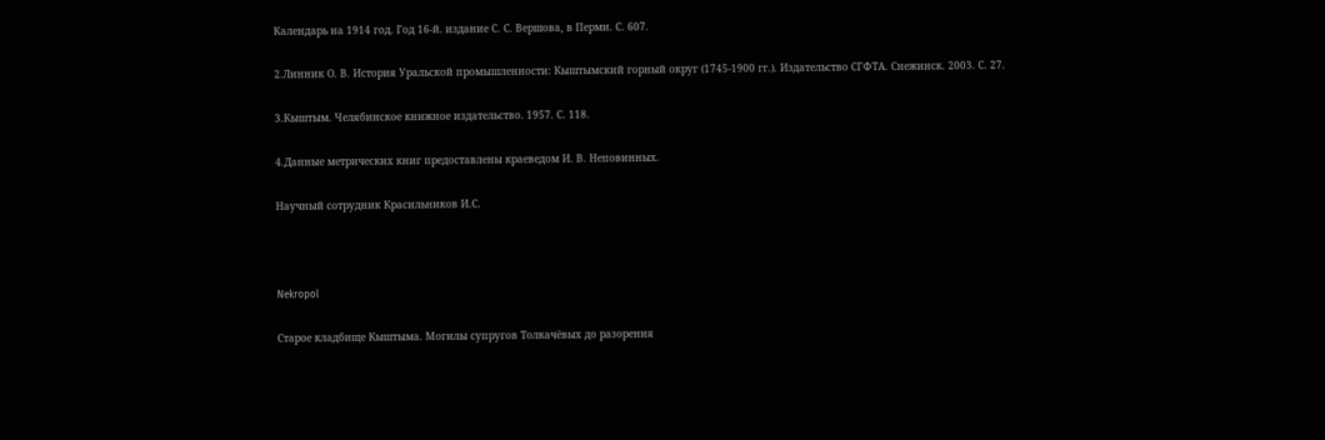Календарь на 1914 год. Год 16-й. издание С. С. Вершова, в Перми. С. 607.

2.Линник О. В. История Уральской промышленности: Кыштымский горный округ (1745-1900 гг.). Издательство СГФТА. Снежинск. 2003. С. 27.

3.Кыштым. Челябинское книжное издательство. 1957. С. 118.

4.Данные метрических книг предоставлены краеведом И. В. Неповинных.

Научный сотрудник Красильников И.С.



Nekropol

Старое кладбище Кыштыма. Могилы супругов Толкачёвых до разорения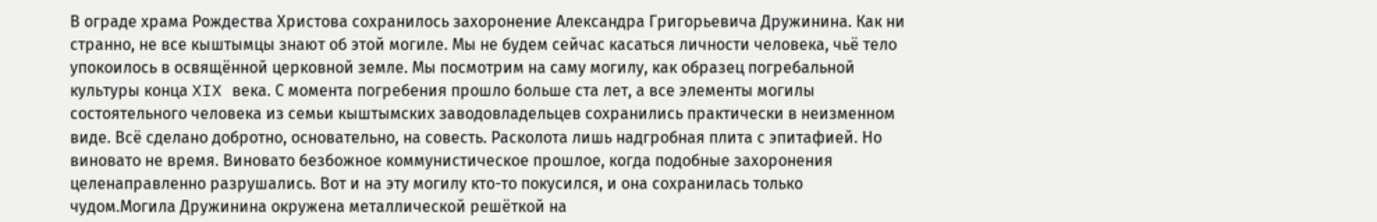В ограде храма Рождества Христова сохранилось захоронение Александра Григорьевича Дружинина. Как ни странно, не все кыштымцы знают об этой могиле. Мы не будем сейчас касаться личности человека, чьё тело упокоилось в освящённой церковной земле. Мы посмотрим на саму могилу, как образец погребальной культуры конца XIX века. С момента погребения прошло больше ста лет, а все элементы могилы состоятельного человека из семьи кыштымских заводовладельцев сохранились практически в неизменном виде. Всё сделано добротно, основательно, на совесть. Расколота лишь надгробная плита с эпитафией. Но виновато не время. Виновато безбожное коммунистическое прошлое, когда подобные захоронения целенаправленно разрушались. Вот и на эту могилу кто-то покусился, и она сохранилась только чудом.Могила Дружинина окружена металлической решёткой на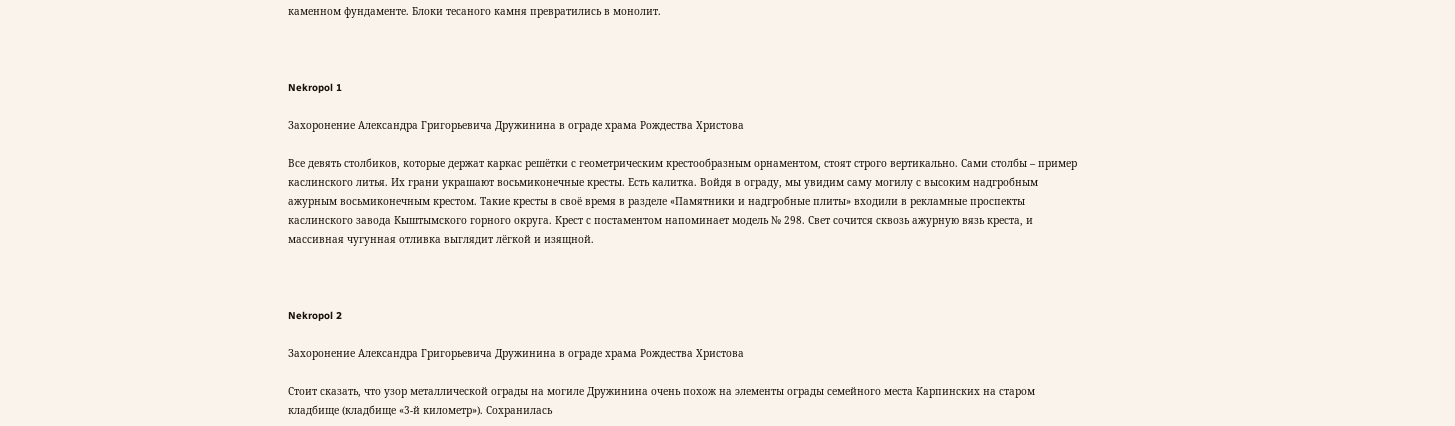каменном фундаменте. Блоки тесаного камня превратились в монолит.



Nekropol 1

Захоронение Александра Григорьевича Дружинина в ограде храма Рождества Христова

Все девять столбиков, которые держат каркас решётки с геометрическим крестообразным орнаментом, стоят строго вертикально. Сами столбы – пример каслинского литья. Их грани украшают восьмиконечные кресты. Есть калитка. Войдя в ограду, мы увидим саму могилу с высоким надгробным ажурным восьмиконечным крестом. Такие кресты в своё время в разделе «Памятники и надгробные плиты» входили в рекламные проспекты каслинского завода Кыштымского горного округа. Крест с постаментом напоминает модель № 298. Свет сочится сквозь ажурную вязь креста, и массивная чугунная отливка выглядит лёгкой и изящной.



Nekropol 2

Захоронение Александра Григорьевича Дружинина в ограде храма Рождества Христова

Стоит сказать, что узор металлической ограды на могиле Дружинина очень похож на элементы ограды семейного места Карпинских на старом кладбище (кладбище «3-й километр»). Сохранилась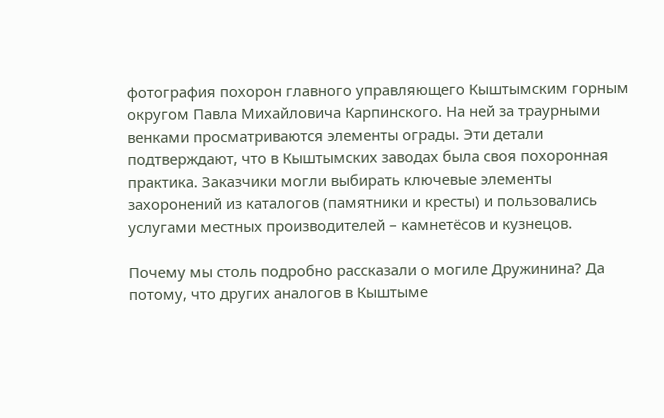фотография похорон главного управляющего Кыштымским горным округом Павла Михайловича Карпинского. На ней за траурными венками просматриваются элементы ограды. Эти детали подтверждают, что в Кыштымских заводах была своя похоронная практика. Заказчики могли выбирать ключевые элементы захоронений из каталогов (памятники и кресты) и пользовались услугами местных производителей – камнетёсов и кузнецов.

Почему мы столь подробно рассказали о могиле Дружинина? Да потому, что других аналогов в Кыштыме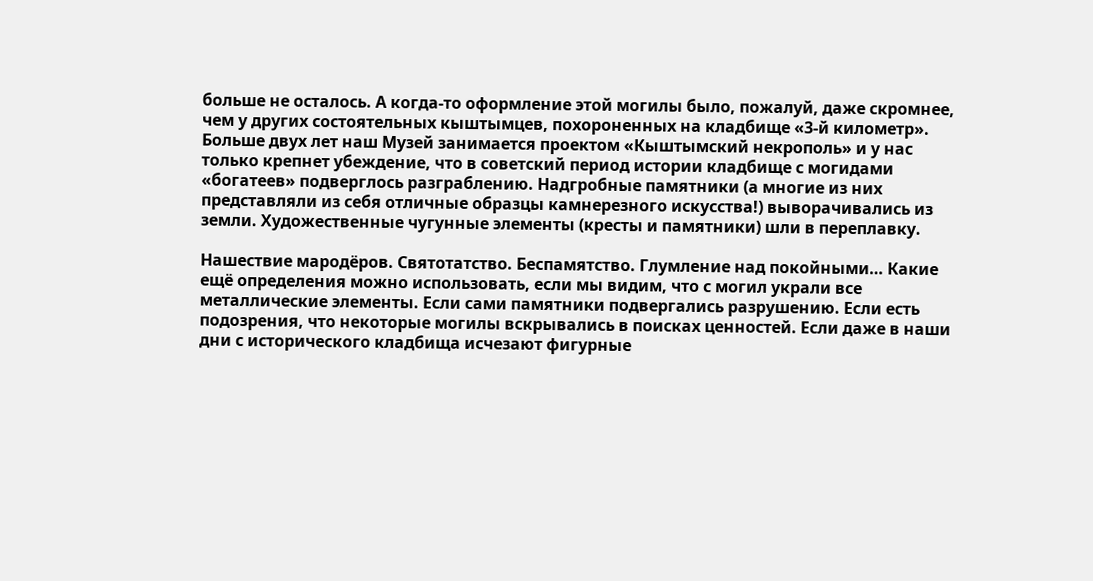больше не осталось. А когда-то оформление этой могилы было, пожалуй, даже скромнее, чем у других состоятельных кыштымцев, похороненных на кладбище «3-й километр». Больше двух лет наш Музей занимается проектом «Кыштымский некрополь» и у нас только крепнет убеждение, что в советский период истории кладбище с могидами «богатеев» подверглось разграблению. Надгробные памятники (а многие из них представляли из себя отличные образцы камнерезного искусства!) выворачивались из земли. Художественные чугунные элементы (кресты и памятники) шли в переплавку.

Нашествие мародёров. Святотатство. Беспамятство. Глумление над покойными… Какие ещё определения можно использовать, если мы видим, что с могил украли все металлические элементы. Если сами памятники подвергались разрушению. Если есть подозрения, что некоторые могилы вскрывались в поисках ценностей. Если даже в наши дни с исторического кладбища исчезают фигурные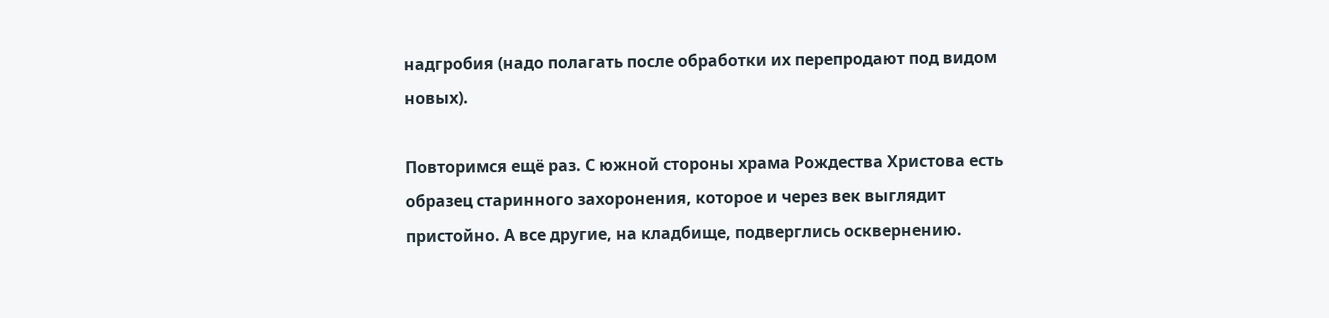надгробия (надо полагать после обработки их перепродают под видом новых).

Повторимся ещё раз. С южной стороны храма Рождества Христова есть образец старинного захоронения, которое и через век выглядит пристойно. А все другие, на кладбище, подверглись осквернению.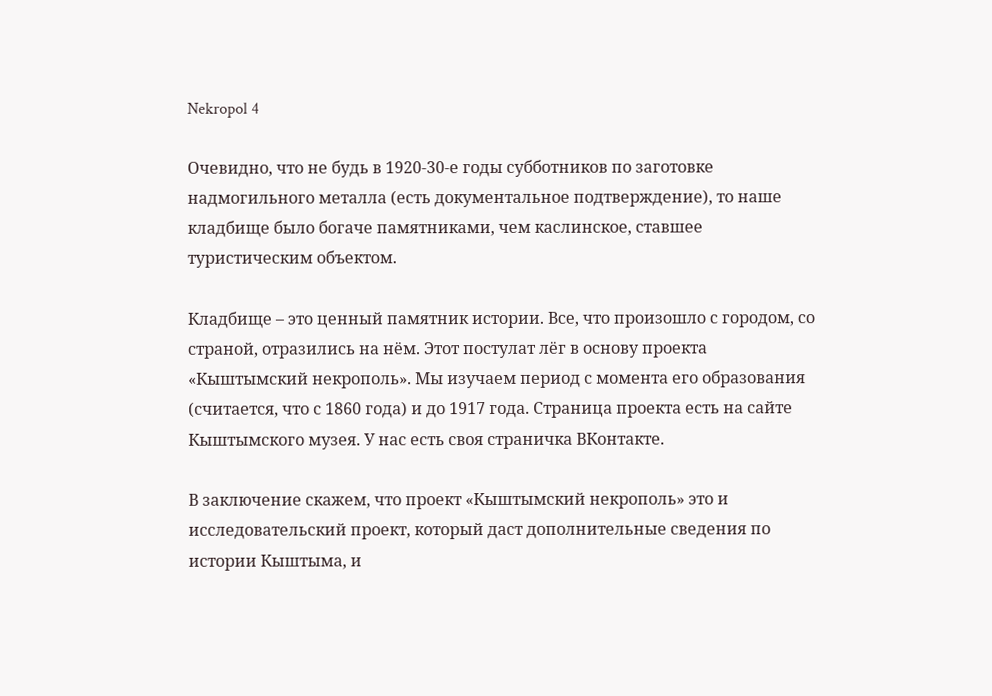Nekropol 4

Очевидно, что не будь в 1920-30-е годы субботников по заготовке надмогильного металла (есть документальное подтверждение), то наше кладбище было богаче памятниками, чем каслинское, ставшее туристическим объектом.

Кладбище – это ценный памятник истории. Все, что произошло с городом, со страной, отразились на нём. Этот постулат лёг в основу проекта «Кыштымский некрополь». Мы изучаем период с момента его образования (считается, что с 1860 года) и до 1917 года. Страница проекта есть на сайте Кыштымского музея. У нас есть своя страничка ВКонтакте.

В заключение скажем, что проект «Кыштымский некрополь» это и исследовательский проект, который даст дополнительные сведения по истории Кыштыма, и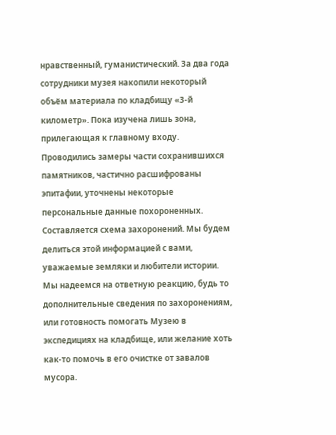нравственный, гуманистический. За два года сотрудники музея накопили некоторый объём материала по кладбищу «3-й километр». Пока изучена лишь зона, прилегающая к главному входу. Проводились замеры части сохранившихся памятников, частично расшифрованы эпитафии, уточнены некоторые персональные данные похороненных. Составляется схема захоронений. Мы будем делиться этой информацией с вами, уважаемые земляки и любители истории. Мы надеемся на ответную реакцию, будь то дополнительные сведения по захоронениям, или готовность помогать Музею в экспедициях на кладбище, или желание хоть как-то помочь в его очистке от завалов мусора.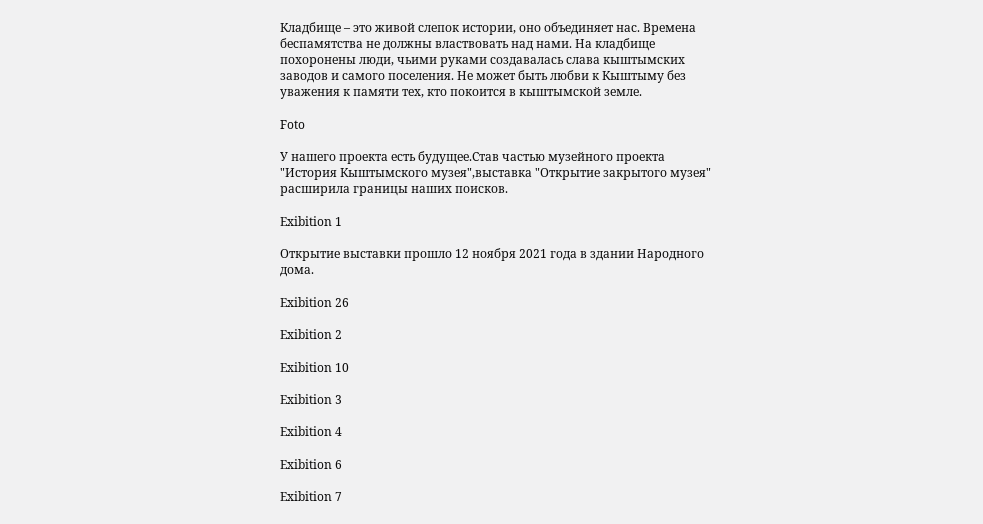Кладбище – это живой слепок истории, оно объединяет нас. Времена беспамятства не должны властвовать над нами. На кладбище похоронены люди, чьими руками создавалась слава кыштымских заводов и самого поселения. Не может быть любви к Кыштыму без уважения к памяти тех, кто покоится в кыштымской земле.

Foto

У нашего проекта есть будущее.Став частью музейного проекта "История Кыштымского музея",выставка "Открытие закрытого музея" расширила границы наших поисков.

Exibition 1

Открытие выставки прошло 12 ноября 2021 года в здании Народного дома.

Exibition 26

Exibition 2

Exibition 10

Exibition 3

Exibition 4

Exibition 6

Exibition 7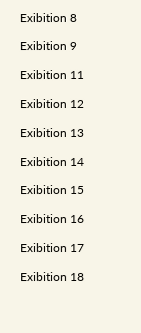Exibition 8

Exibition 9

Exibition 11

Exibition 12

Exibition 13

Exibition 14

Exibition 15

Exibition 16

Exibition 17

Exibition 18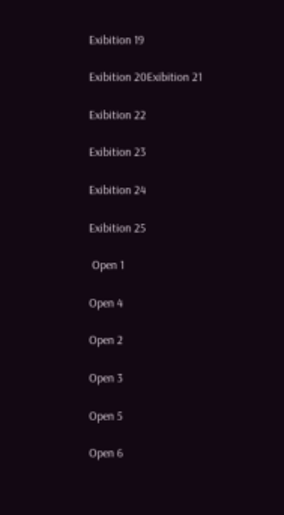Exibition 19

Exibition 20Exibition 21

Exibition 22

Exibition 23

Exibition 24

Exibition 25

 Open 1

Open 4

Open 2

Open 3

Open 5

Open 6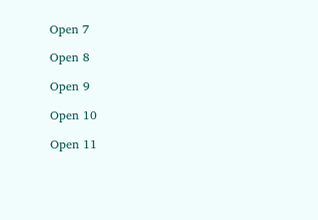Open 7

Open 8

Open 9

Open 10

Open 11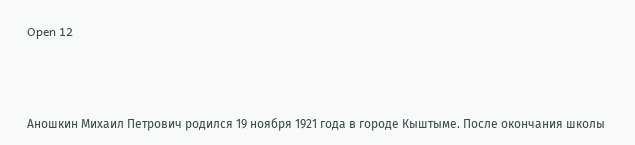Open 12



Аношкин Михаил Петрович родился 19 ноября 1921 года в городе Кыштыме. После окончания школы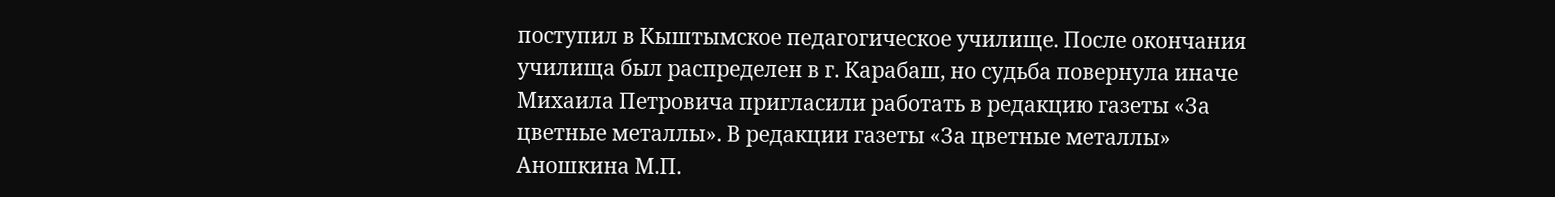поступил в Кыштымское педагогическое училище. После окончания училища был распределен в г. Карабаш, но судьба повернула иначе Михаила Петровича пригласили работать в редакцию газеты «За цветные металлы». В редакции газеты «За цветные металлы» Аношкина М.П.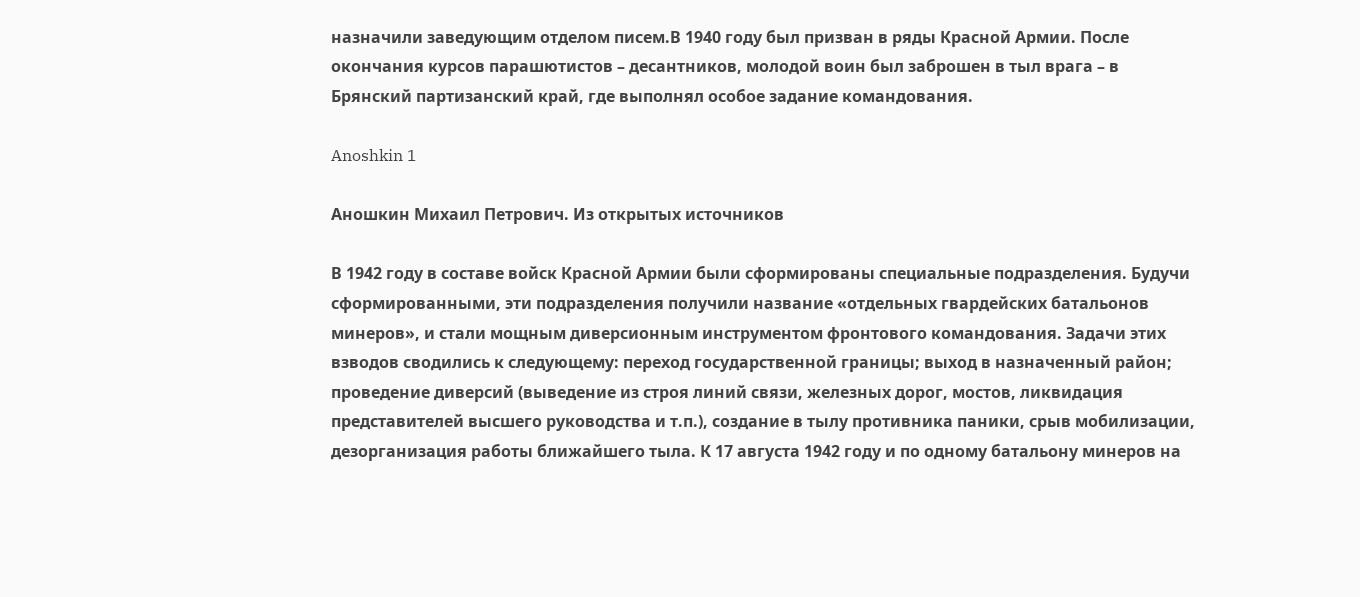назначили заведующим отделом писем.В 1940 году был призван в ряды Красной Армии. После окончания курсов парашютистов – десантников, молодой воин был заброшен в тыл врага – в Брянский партизанский край, где выполнял особое задание командования.

Anoshkin 1

Аношкин Михаил Петрович. Из открытых источников

В 1942 году в составе войск Красной Армии были сформированы специальные подразделения. Будучи сформированными, эти подразделения получили название «отдельных гвардейских батальонов минеров», и стали мощным диверсионным инструментом фронтового командования. Задачи этих взводов сводились к следующему: переход государственной границы; выход в назначенный район; проведение диверсий (выведение из строя линий связи, железных дорог, мостов, ликвидация представителей высшего руководства и т.п.), создание в тылу противника паники, срыв мобилизации, дезорганизация работы ближайшего тыла. К 17 августа 1942 году и по одному батальону минеров на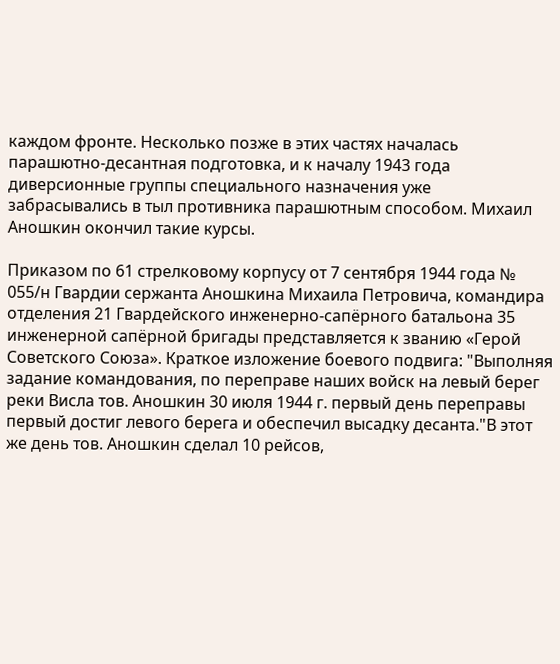каждом фронте. Несколько позже в этих частях началась парашютно-десантная подготовка, и к началу 1943 года диверсионные группы специального назначения уже забрасывались в тыл противника парашютным способом. Михаил Аношкин окончил такие курсы.

Приказом по 61 стрелковому корпусу от 7 сентября 1944 года № 055/н Гвардии сержанта Аношкина Михаила Петровича, командира отделения 21 Гвардейского инженерно-сапёрного батальона 35 инженерной сапёрной бригады представляется к званию «Герой Советского Союза». Краткое изложение боевого подвига: "Выполняя задание командования, по переправе наших войск на левый берег реки Висла тов. Аношкин 30 июля 1944 г. первый день переправы первый достиг левого берега и обеспечил высадку десанта."В этот же день тов. Аношкин сделал 10 рейсов,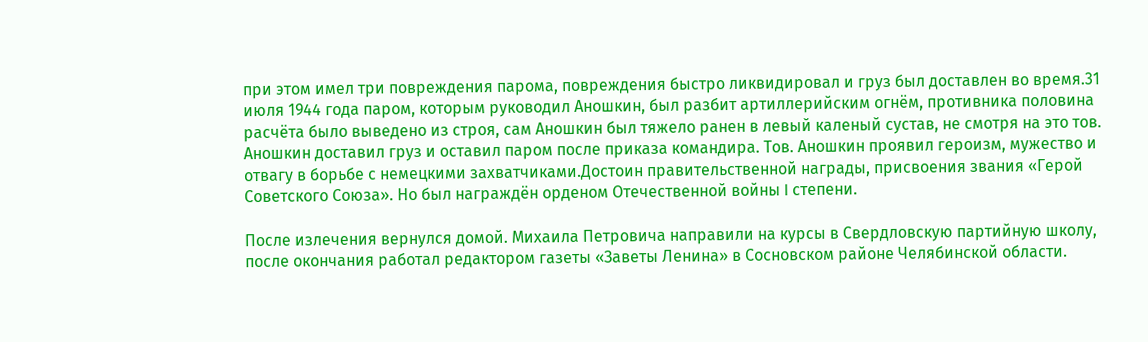при этом имел три повреждения парома, повреждения быстро ликвидировал и груз был доставлен во время.31 июля 1944 года паром, которым руководил Аношкин, был разбит артиллерийским огнём, противника половина расчёта было выведено из строя, сам Аношкин был тяжело ранен в левый каленый сустав, не смотря на это тов. Аношкин доставил груз и оставил паром после приказа командира. Тов. Аношкин проявил героизм, мужество и отвагу в борьбе с немецкими захватчиками.Достоин правительственной награды, присвоения звания «Герой Советского Союза». Но был награждён орденом Отечественной войны I степени.

После излечения вернулся домой. Михаила Петровича направили на курсы в Свердловскую партийную школу, после окончания работал редактором газеты «Заветы Ленина» в Сосновском районе Челябинской области.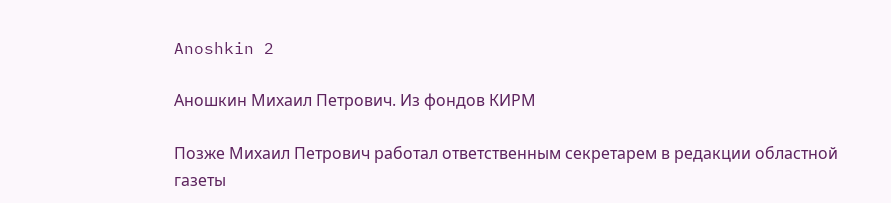Anoshkin 2

Аношкин Михаил Петрович. Из фондов КИРМ

Позже Михаил Петрович работал ответственным секретарем в редакции областной газеты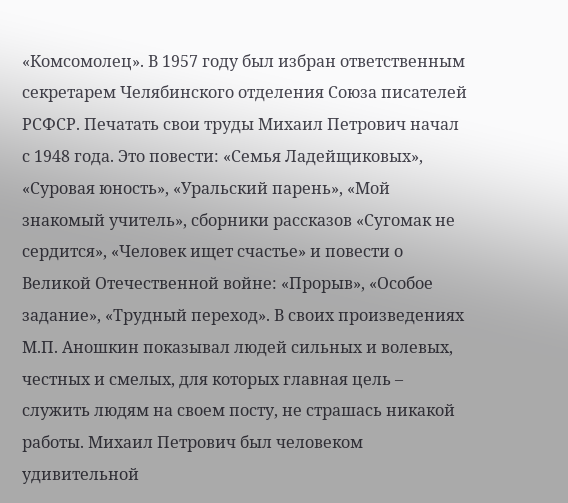«Комсомолец». В 1957 году был избран ответственным секретарем Челябинского отделения Союза писателей РСФСР. Печатать свои труды Михаил Петрович начал с 1948 года. Это повести: «Семья Ладейщиковых», «Суровая юность», «Уральский парень», «Мой знакомый учитель», сборники рассказов «Сугомак не сердится», «Человек ищет счастье» и повести о Великой Отечественной войне: «Прорыв», «Особое задание», «Трудный переход». В своих произведениях М.П. Аношкин показывал людей сильных и волевых, честных и смелых, для которых главная цель – служить людям на своем посту, не страшась никакой работы. Михаил Петрович был человеком удивительной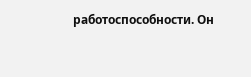работоспособности. Он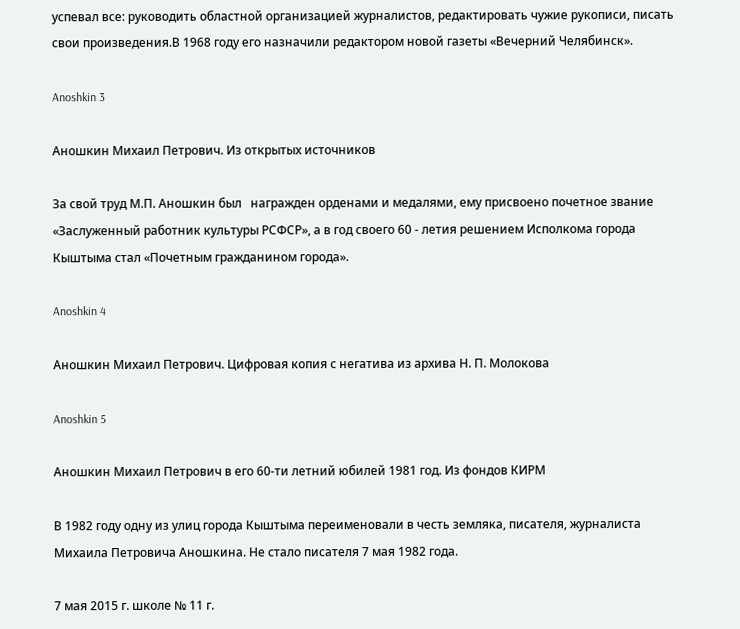успевал все: руководить областной организацией журналистов, редактировать чужие рукописи, писать свои произведения.В 1968 году его назначили редактором новой газеты «Вечерний Челябинск».

Anoshkin 3

Аношкин Михаил Петрович. Из открытых источников

За свой труд М.П. Аношкин был   награжден орденами и медалями, ему присвоено почетное звание «Заслуженный работник культуры РСФСР», а в год своего 60 - летия решением Исполкома города Кыштыма стал «Почетным гражданином города».

Anoshkin 4

Аношкин Михаил Петрович. Цифровая копия с негатива из архива Н. П. Молокова

Anoshkin 5

Аношкин Михаил Петрович в его 60-ти летний юбилей 1981 год. Из фондов КИРМ

В 1982 году одну из улиц города Кыштыма переименовали в честь земляка, писателя, журналиста Михаила Петровича Аношкина. Не стало писателя 7 мая 1982 года.

7 мая 2015 г. школе № 11 г.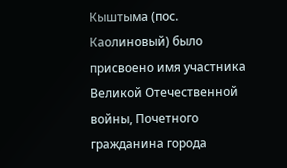Кыштыма (пос. Каолиновый) было присвоено имя участника Великой Отечественной войны, Почетного гражданина города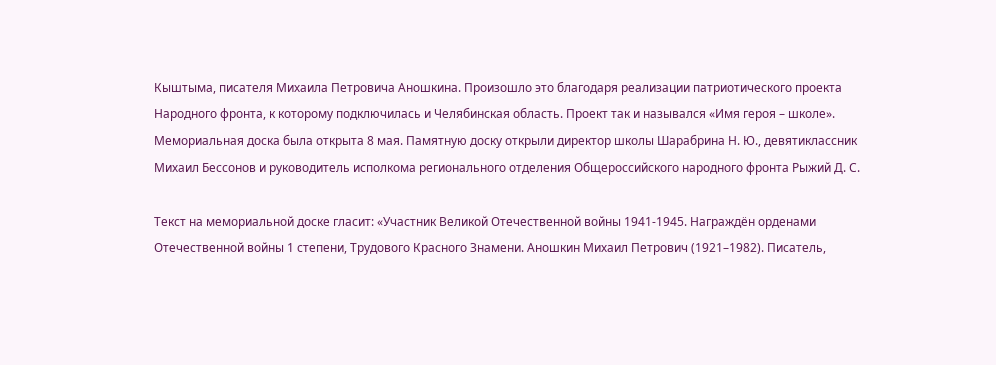Кыштыма, писателя Михаила Петровича Аношкина. Произошло это благодаря реализации патриотического проекта Народного фронта, к которому подключилась и Челябинская область. Проект так и назывался «Имя героя – школе». Мемориальная доска была открыта 8 мая. Памятную доску открыли директор школы Шарабрина Н. Ю., девятиклассник Михаил Бессонов и руководитель исполкома регионального отделения Общероссийского народного фронта Рыжий Д. С.

Текст на мемориальной доске гласит: «Участник Великой Отечественной войны 1941-1945. Награждён орденами Отечественной войны 1 степени, Трудового Красного Знамени. Аношкин Михаил Петрович (1921–1982). Писатель,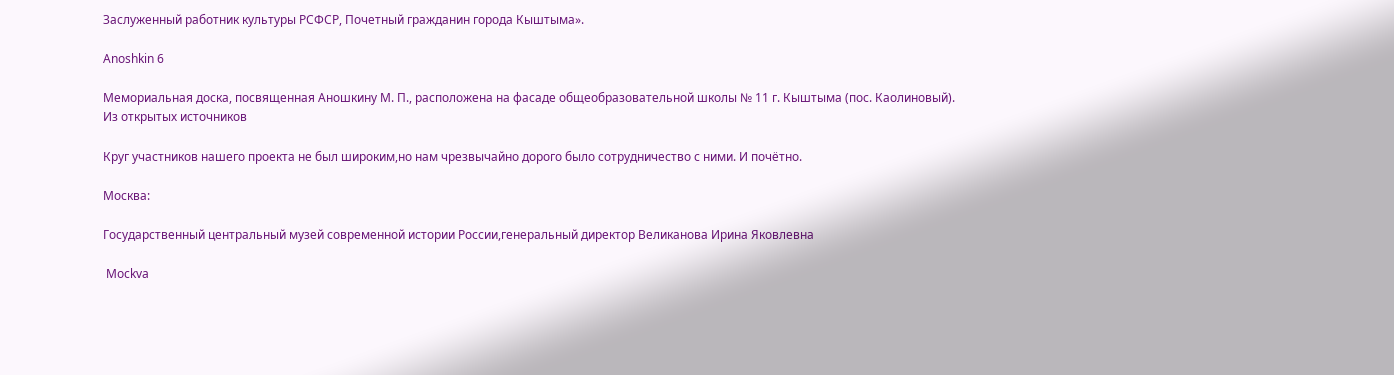Заслуженный работник культуры РСФСР, Почетный гражданин города Кыштыма».

Anoshkin 6

Мемориальная доска, посвященная Аношкину М. П., расположена на фасаде общеобразовательной школы № 11 г. Кыштыма (пос. Каолиновый). Из открытых источников

Круг участников нашего проекта не был широким,но нам чрезвычайно дорого было сотрудничество с ними. И почётно.

Москва:

Государственный центральный музей современной истории России,генеральный директор Великанова Ирина Яковлевна

 Mockva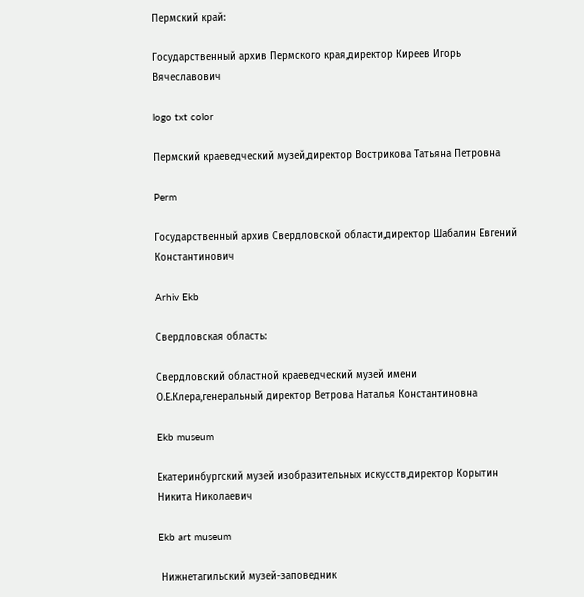Пермский край:

Государственный архив Пермского края,директор Киреев Игорь Вячеславович

logo txt color

Пермский краеведческий музей,директор Вострикова Татьяна Петровна

Perm

Государственный архив Свердловской области,директор Шабалин Евгений Константинович

Arhiv Ekb

Свердловская область:

Свердловский областной краеведческий музей имени  О.Е.Клера,генеральный директор Ветрова Наталья Константиновна

Ekb museum

Екатеринбургский музей изобразительных искусств,директор Корытин Никита Николаевич

Ekb art museum

 Нижнетагильский музей-заповедник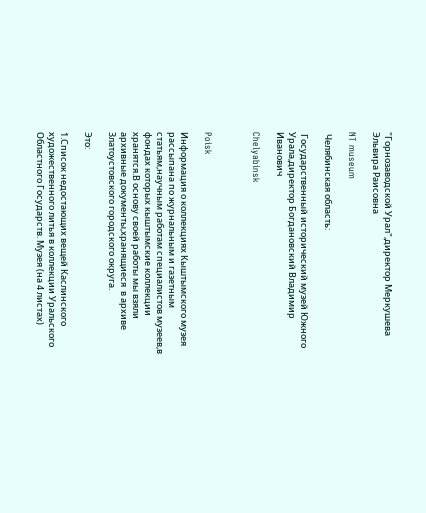"Горнозаводской Урал",директор Меркушева Эльвира Раисовна

NT museum

 Челябинская область:

 Государственный исторический музей Южного Урала,директор Богдановский Владимир Иванович

Chelyabinsk



Poisk

Информация о коллекциях Кыштымского музея рассыпана по журнальным и газетным статьям,научным работам специалистов музеев,в фондах которых кыштымские коллекции хранятся.В основу своей работы мы взяли архивные документы,хранящиеся  в архиве Златоустовского городского округа.

Это:

1.Список недостающих вещей Каслинского художественного литья в коллекции Уральского Областного Государств. Музея (на 4 листах)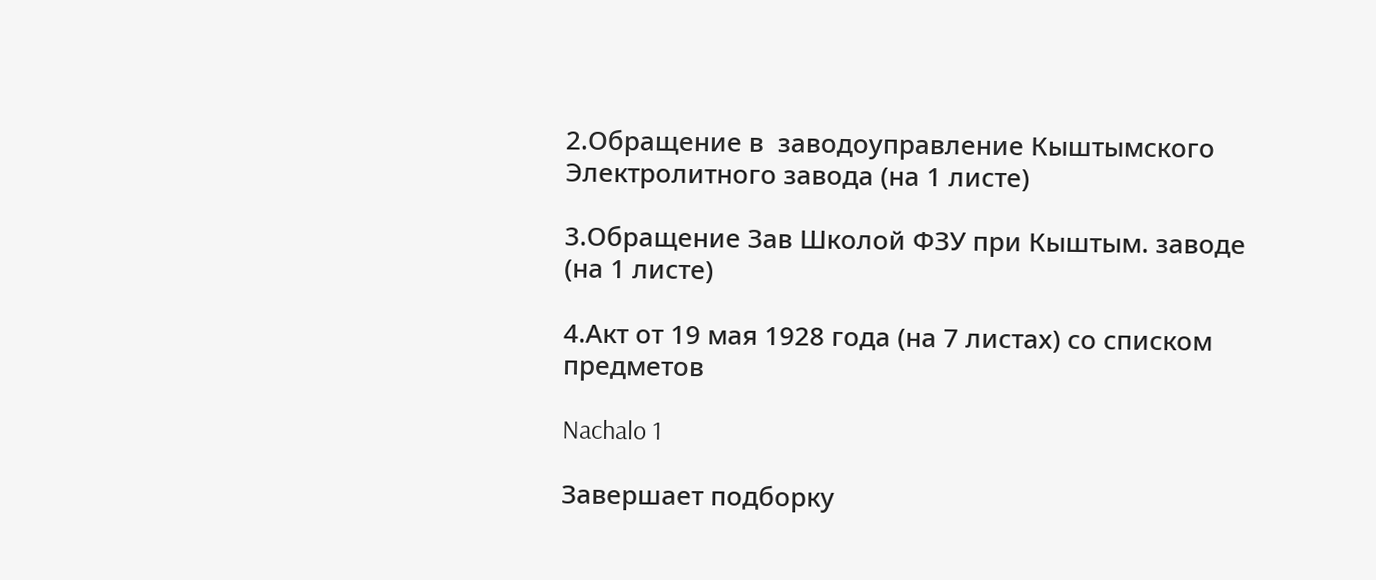2.Обращение в  заводоуправление Кыштымского Электролитного завода (на 1 листе)

3.Обращение Зав Школой ФЗУ при Кыштым. заводе (на 1 листе)

4.Акт от 19 мая 1928 года (на 7 листах) со списком предметов

Nachalo 1

Завершает подборку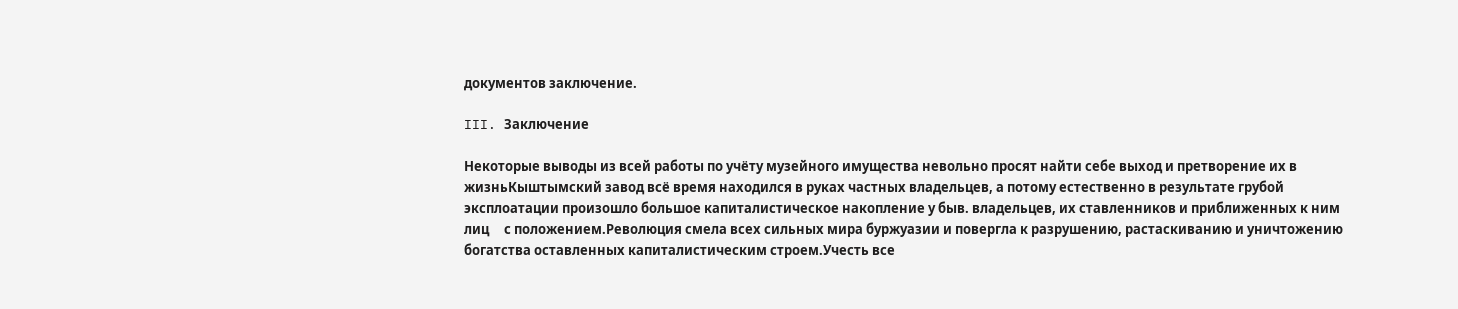документов заключение.

III. Заключение

Некоторые выводы из всей работы по учёту музейного имущества невольно просят найти себе выход и претворение их в жизньКыштымский завод всё время находился в руках частных владельцев, а потому естественно в результате грубой эксплоатации произошло большое капиталистическое накопление у быв. владельцев, их ставленников и приближенных к ним лиц     с положением.Революция смела всех сильных мира буржуазии и повергла к разрушению, растаскиванию и уничтожению богатства оставленных капиталистическим строем.Учесть все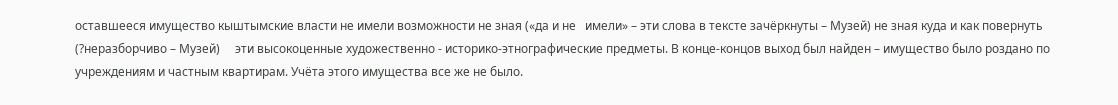оставшееся имущество кыштымские власти не имели возможности не зная («да и не   имели» – эти слова в тексте зачёркнуты – Музей) не зная куда и как повернуть (?неразборчиво – Музей)     эти высокоценные художественно - историко-этнографические предметы. В конце-концов выход был найден – имущество было роздано по учреждениям и частным квартирам. Учёта этого имущества все же не было.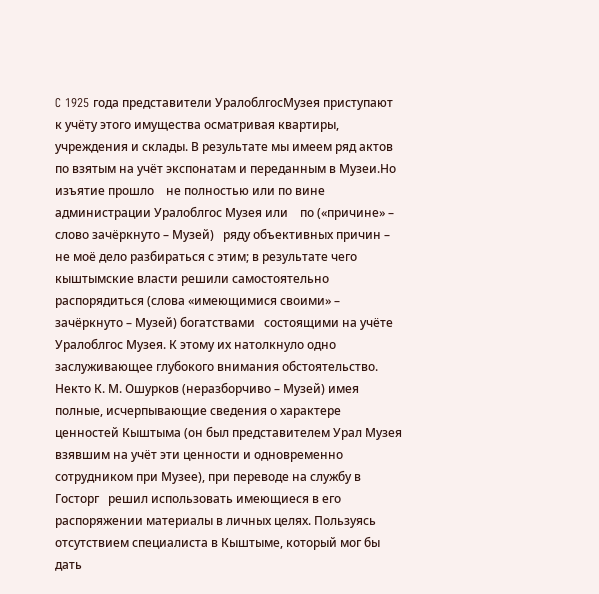C 1925 года представители УралоблгосМузея приступают к учёту этого имущества осматривая квартиры, учреждения и склады. В результате мы имеем ряд актов по взятым на учёт экспонатам и переданным в Музеи.Но изъятие прошло    не полностью или по вине администрации Уралоблгос Музея или    по («причине» – слово зачёркнуто – Музей)   ряду объективных причин – не моё дело разбираться с этим; в результате чего кыштымские власти решили самостоятельно распорядиться (слова «имеющимися своими» – зачёркнуто – Музей) богатствами   состоящими на учёте Уралоблгос Музея. К этому их натолкнуло одно заслуживающее глубокого внимания обстоятельство. Некто К. М. Ошурков (неразборчиво – Музей) имея полные, исчерпывающие сведения о характере ценностей Кыштыма (он был представителем Урал Музея взявшим на учёт эти ценности и одновременно сотрудником при Музее), при переводе на службу в Госторг   решил использовать имеющиеся в его распоряжении материалы в личных целях. Пользуясь отсутствием специалиста в Кыштыме, который мог бы дать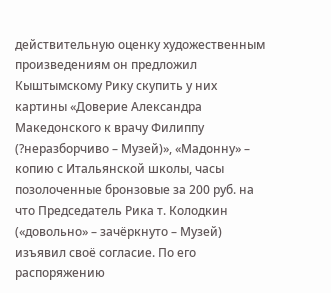действительную оценку художественным произведениям он предложил Кыштымскому Рику скупить у них картины «Доверие Александра Македонского к врачу Филиппу (?неразборчиво – Музей)», «Мадонну» – копию с Итальянской школы, часы позолоченные бронзовые за 200 руб. на что Председатель Рика т. Колодкин («довольно» – зачёркнуто – Музей) изъявил своё согласие. По его распоряжению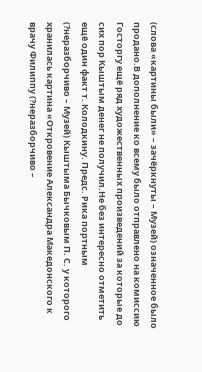(слова «картины были» – зачёркнуты – Музей) означенное было продано.В дополнение ко всему было отправлено на комиссию Госторгу ещё ряд художественных произведений за которые до сих пор Кыштым денег не получил.Не без интересно отметить ещё один факт т. Колодкину. Предс. Рика портным (?неразборчиво – Музей) Кыштыма Бычковым П. С. у которого хранилась картина «Откровение Александра Македонского к врачу Филиппу (?неразборчиво –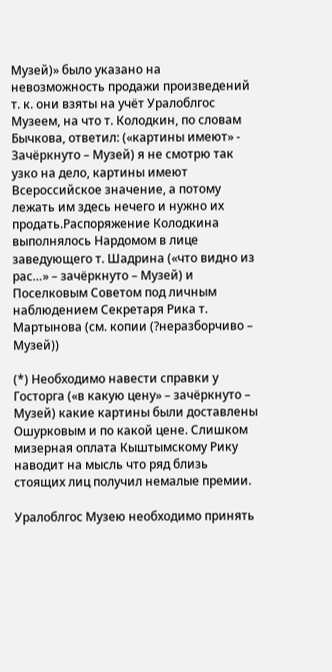Музей)» было указано на невозможность продажи произведений т. к. они взяты на учёт Уралоблгос Музеем, на что т. Колодкин, по словам Бычкова, ответил: («картины имеют» - Зачёркнуто – Музей) я не смотрю так узко на дело, картины имеют Всероссийское значение, а потому лежать им здесь нечего и нужно их продать.Распоряжение Колодкина выполнялось Нардомом в лице заведующего т. Шадрина («что видно из рас…» – зачёркнуто – Музей) и Поселковым Советом под личным наблюдением Секретаря Рика т. Мартынова (см. копии (?неразборчиво – Музей))

(*) Необходимо навести справки у Госторга («в какую цену» – зачёркнуто – Музей) какие картины были доставлены Ошурковым и по какой цене. Слишком мизерная оплата Кыштымскому Рику наводит на мысль что ряд близь стоящих лиц получил немалые премии.

Уралоблгос Музею необходимо принять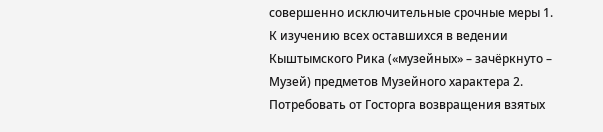совершенно исключительные срочные меры 1. К изучению всех оставшихся в ведении Кыштымского Рика («музейных» – зачёркнуто – Музей) предметов Музейного характера 2. Потребовать от Госторга возвращения взятых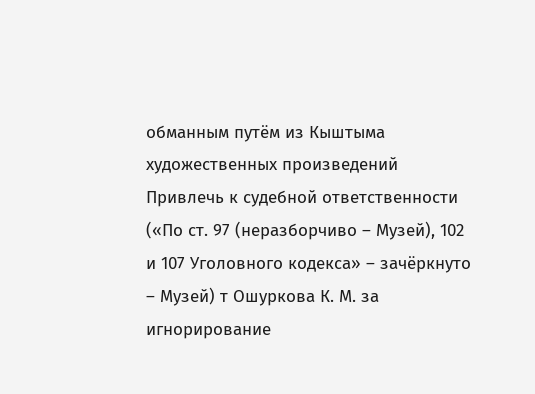обманным путём из Кыштыма художественных произведений Привлечь к судебной ответственности («По ст. 97 (неразборчиво – Музей), 102 и 107 Уголовного кодекса» – зачёркнуто – Музей) т Ошуркова К. М. за игнорирование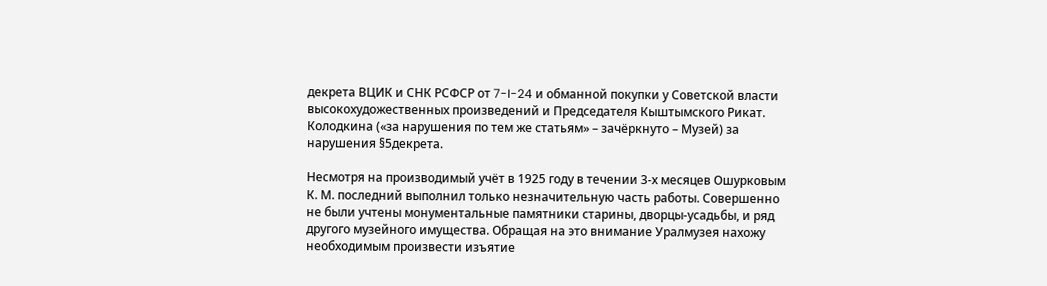декрета ВЦИК и СНК РСФСР от 7-I-24 и обманной покупки у Советской власти высокохудожественных произведений и Председателя Кыштымского Рикат. Колодкина («за нарушения по тем же статьям» – зачёркнуто – Музей) за нарушения §5декрета.

Несмотря на производимый учёт в 1925 году в течении 3-х месяцев Ошурковым К. М. последний выполнил только незначительную часть работы. Совершенно не были учтены монументальные памятники старины, дворцы-усадьбы, и ряд другого музейного имущества. Обращая на это внимание Уралмузея нахожу необходимым произвести изъятие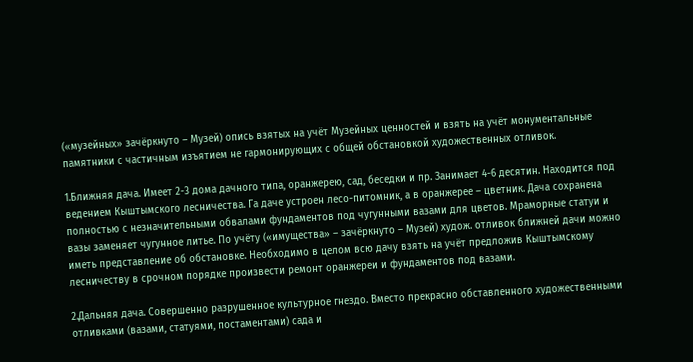(«музейных» зачёркнуто – Музей) опись взятых на учёт Музейных ценностей и взять на учёт монументальные памятники с частичным изъятием не гармонирующих с общей обстановкой художественных отливок.

1.Ближняя дача. Имеет 2-3 дома дачного типа, оранжерею, сад, беседки и пр. Занимает 4-6 десятин. Находится под ведением Кыштымского лесничества. Га даче устроен лесо-питомник, а в оранжерее – цветник. Дача сохранена полностью с незначительными обвалами фундаментов под чугунными вазами для цветов. Мраморные статуи и вазы заменяет чугунное литье. По учёту («имущества» – зачёркнуто – Музей) худож. отливок ближней дачи можно иметь представление об обстановке. Необходимо в целом всю дачу взять на учёт предложив Кыштымскому лесничеству в срочном порядке произвести ремонт оранжереи и фундаментов под вазами.

2.Дальняя дача. Совершенно разрушенное культурное гнездо. Вместо прекрасно обставленного художественными отливками (вазами, статуями, постаментами) сада и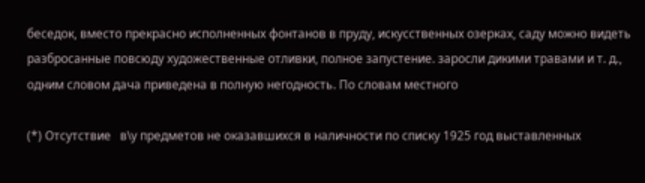беседок, вместо прекрасно исполненных фонтанов в пруду, искусственных озерках, саду можно видеть разбросанные повсюду художественные отливки, полное запустение. заросли дикими травами и т. д., одним словом дача приведена в полную негодность. По словам местного

(*) Отсутствие   в\у предметов не оказавшихся в наличности по списку 1925 год выставленных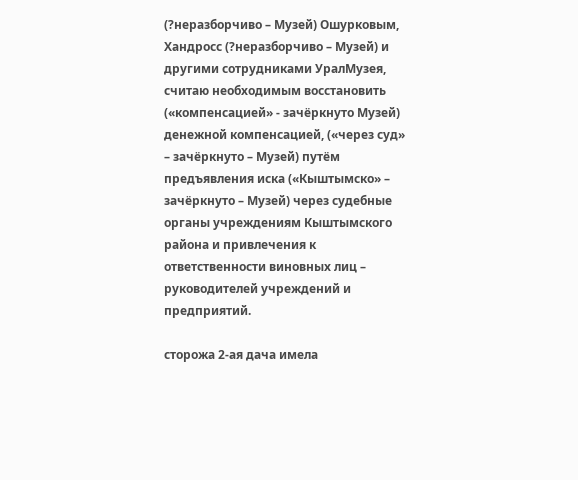(?неразборчиво – Музей) Ошурковым, Хандросс (?неразборчиво – Музей) и другими сотрудниками УралМузея, считаю необходимым восстановить («компенсацией» - зачёркнуто Музей) денежной компенсацией, («через суд» – зачёркнуто – Музей) путём предъявления иска («Кыштымско» – зачёркнуто – Музей) через судебные органы учреждениям Кыштымского района и привлечения к ответственности виновных лиц – руководителей учреждений и предприятий.

сторожа 2-ая дача имела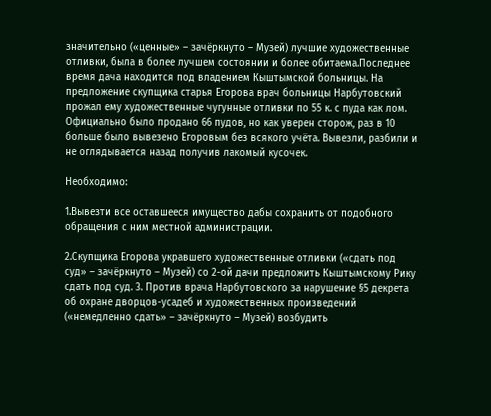значительно («ценные» – зачёркнуто – Музей) лучшие художественные отливки, была в более лучшем состоянии и более обитаема.Последнее время дача находится под владением Кыштымской больницы. На предложение скупщика старья Егорова врач больницы Нарбутовский прожал ему художественные чугунные отливки по 55 к. с пуда как лом. Официально было продано 66 пудов, но как уверен сторож, раз в 10 больше было вывезено Егоровым без всякого учёта. Вывезли, разбили и не оглядывается назад получив лакомый кусочек.

Необходимо:

1.Вывезти все оставшееся имущество дабы сохранить от подобного обращения с ним местной администрации.

2.Скупщика Егорова укравшего художественные отливки («сдать под суд» – зачёркнуто – Музей) со 2-ой дачи предложить Кыштымскому Рику сдать под суд. 3. Против врача Нарбутовского за нарушение §5 декрета об охране дворцов-усадеб и художественных произведений («немедленно сдать» – зачёркнуто – Музей) возбудить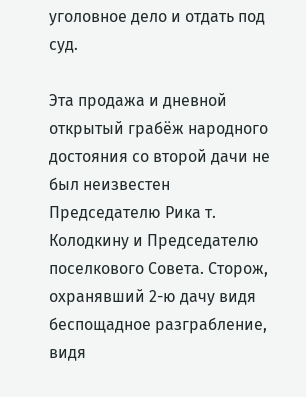уголовное дело и отдать под суд.

Эта продажа и дневной открытый грабёж народного достояния со второй дачи не был неизвестен Председателю Рика т. Колодкину и Председателю поселкового Совета. Сторож, охранявший 2-ю дачу видя беспощадное разграбление, видя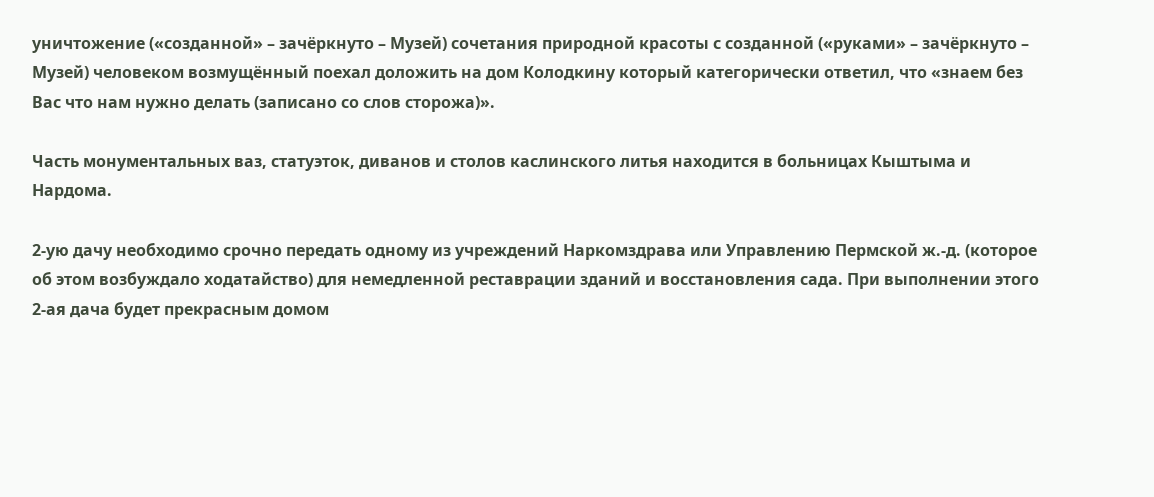уничтожение («созданной» – зачёркнуто – Музей) сочетания природной красоты с созданной («руками» – зачёркнуто – Музей) человеком возмущённый поехал доложить на дом Колодкину который категорически ответил, что «знаем без Вас что нам нужно делать (записано со слов сторожа)».

Часть монументальных ваз, статуэток, диванов и столов каслинского литья находится в больницах Кыштыма и Нардома.

2-ую дачу необходимо срочно передать одному из учреждений Наркомздрава или Управлению Пермской ж.-д. (которое об этом возбуждало ходатайство) для немедленной реставрации зданий и восстановления сада. При выполнении этого 2-ая дача будет прекрасным домом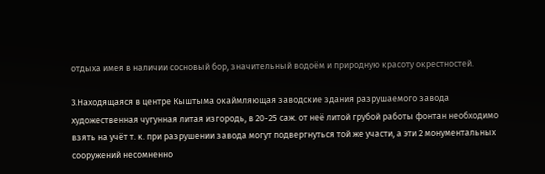отдыха имея в наличии сосновый бор, значительный водоём и природную красоту окрестностей.

3.Находящаяся в центре Кыштыма окаймляющая заводские здания разрушаемого завода художественная чугунная литая изгородь, в 20-25 саж. от неё литой грубой работы фонтан необходимо взять на учёт т. к. при разрушении завода могут подвергнуться той же участи, а эти 2 монументальных сооружений несомненно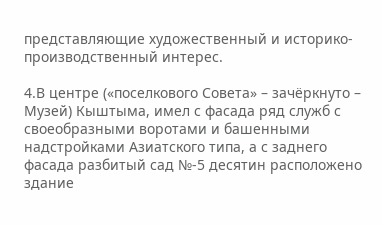представляющие художественный и историко-производственный интерес.

4.В центре («поселкового Совета» – зачёркнуто – Музей) Кыштыма, имел с фасада ряд служб с своеобразными воротами и башенными надстройками Азиатского типа, а с заднего фасада разбитый сад №-5 десятин расположено здание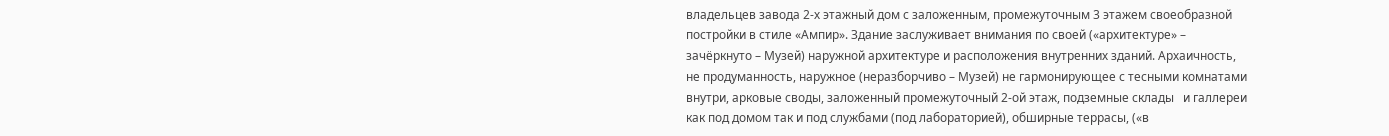владельцев завода 2-х этажный дом с заложенным, промежуточным 3 этажем своеобразной постройки в стиле «Ампир». Здание заслуживает внимания по своей («архитектуре» – зачёркнуто – Музей) наружной архитектуре и расположения внутренних зданий. Архаичность, не продуманность, наружное (неразборчиво – Музей) не гармонирующее с тесными комнатами внутри, арковые своды, заложенный промежуточный 2-ой этаж, подземные склады   и галлереи как под домом так и под службами (под лабораторией), обширные террасы, («в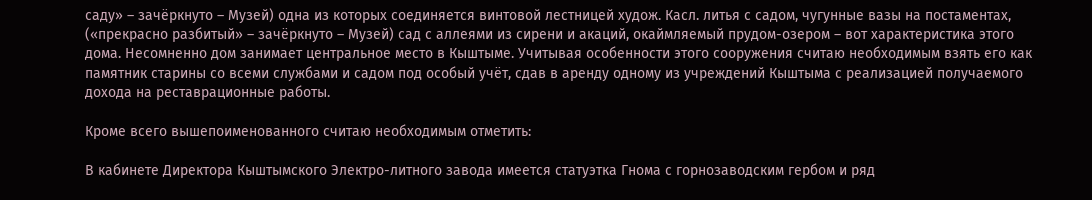саду» – зачёркнуто – Музей) одна из которых соединяется винтовой лестницей худож. Касл. литья с садом, чугунные вазы на постаментах, («прекрасно разбитый» – зачёркнуто – Музей) сад с аллеями из сирени и акаций, окаймляемый прудом-озером – вот характеристика этого дома. Несомненно дом занимает центральное место в Кыштыме. Учитывая особенности этого сооружения считаю необходимым взять его как памятник старины со всеми службами и садом под особый учёт, сдав в аренду одному из учреждений Кыштыма с реализацией получаемого дохода на реставрационные работы.

Кроме всего вышепоименованного считаю необходимым отметить:

В кабинете Директора Кыштымского Электро-литного завода имеется статуэтка Гнома с горнозаводским гербом и ряд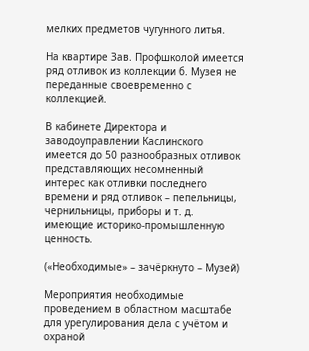мелких предметов чугунного литья.

На квартире Зав. Профшколой имеется ряд отливок из коллекции б. Музея не переданные своевременно с коллекцией.

В кабинете Директора и заводоуправлении Каслинского имеется до 50 разнообразных отливок представляющих несомненный интерес как отливки последнего времени и ряд отливок – пепельницы, чернильницы, приборы и т. д. имеющие историко-промышленную ценность.

(«Необходимые» – зачёркнуто – Музей)

Мероприятия необходимые проведением в областном масштабе для урегулирования дела с учётом и охраной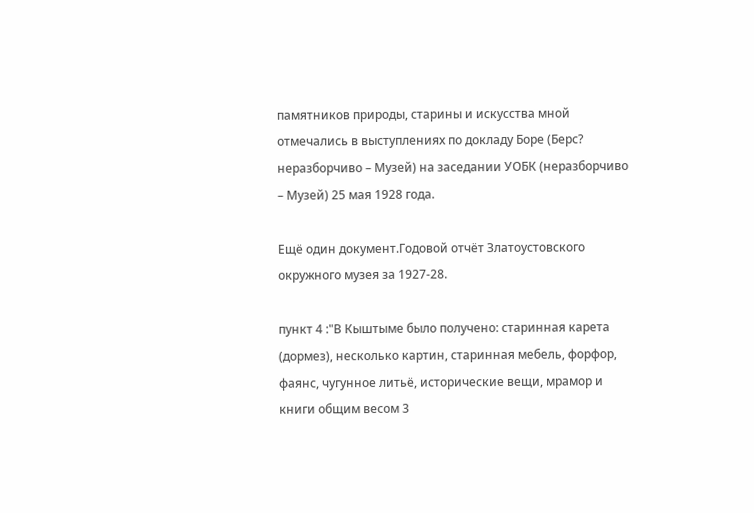памятников природы, старины и искусства мной отмечались в выступлениях по докладу Боре (Берс? неразборчиво – Музей) на заседании УОБК (неразборчиво – Музей) 25 мая 1928 года.

Ещё один документ.Годовой отчёт Златоустовского окружного музея за 1927-28.

пункт 4 :"В Кыштыме было получено: старинная карета (дормез), несколько картин, старинная мебель, форфор, фаянс, чугунное литьё, исторические вещи, мрамор и книги общим весом 3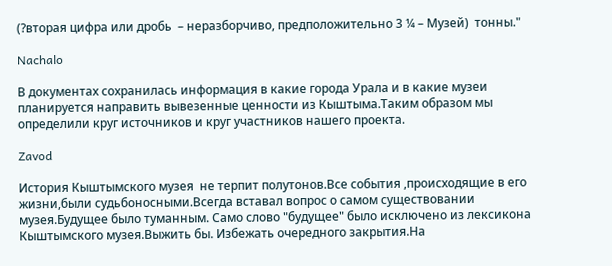(?вторая цифра или дробь  – неразборчиво, предположительно 3 ¼ – Музей)  тонны."

Nachalo

В документах сохранилась информация в какие города Урала и в какие музеи планируется направить вывезенные ценности из Кыштыма.Таким образом мы определили круг источников и круг участников нашего проекта.

Zavod

История Кыштымского музея  не терпит полутонов.Все события ,происходящие в его жизни,были судьбоносными.Всегда вставал вопрос о самом существовании музея.Будущее было туманным. Само слово "будущее" было исключено из лексикона Кыштымского музея.Выжить бы. Избежать очередного закрытия.На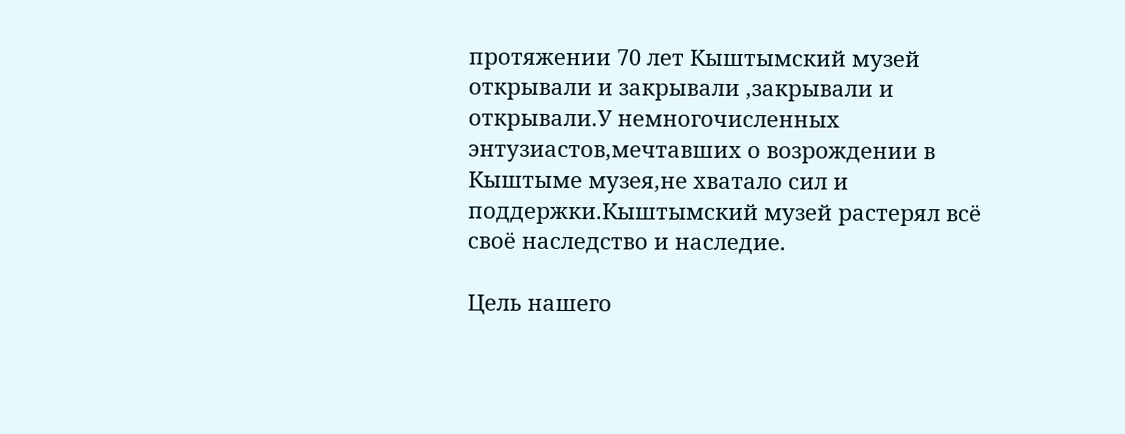протяжении 70 лет Кыштымский музей открывали и закрывали ,закрывали и открывали.У немногочисленных энтузиастов,мечтавших о возрождении в Кыштыме музея,не хватало сил и поддержки.Кыштымский музей растерял всё своё наследство и наследие.

Цель нашего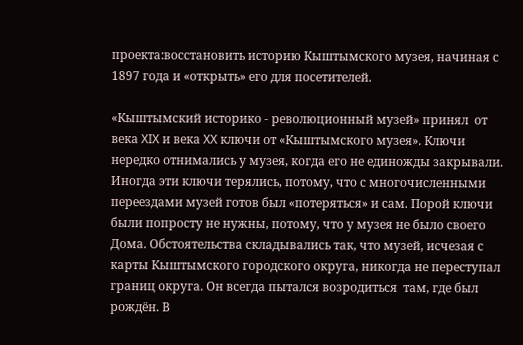проекта:восстановить историю Кыштымского музея, начиная с 1897 года и «открыть» его для посетителей.

«Кыштымский историко - революционный музей» принял  от века XIX и века XX ключи от «Кыштымского музея». Ключи нередко отнимались у музея, когда его не единожды закрывали. Иногда эти ключи терялись, потому, что с многочисленными переездами музей готов был «потеряться» и сам. Порой ключи были попросту не нужны, потому, что у музея не было своего Дома. Обстоятельства складывались так, что музей, исчезая с карты Кыштымского городского округа, никогда не переступал границ округа. Он всегда пытался возродиться  там, где был рождён. В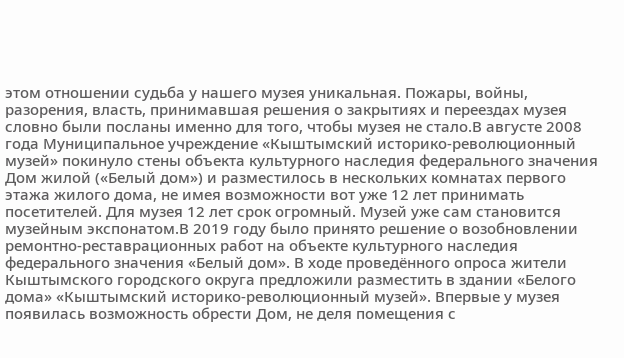этом отношении судьба у нашего музея уникальная. Пожары, войны, разорения, власть, принимавшая решения о закрытиях и переездах музея  словно были посланы именно для того, чтобы музея не стало.В августе 2008 года Муниципальное учреждение «Кыштымский историко-революционный музей» покинуло стены объекта культурного наследия федерального значения Дом жилой («Белый дом») и разместилось в нескольких комнатах первого этажа жилого дома, не имея возможности вот уже 12 лет принимать посетителей. Для музея 12 лет срок огромный. Музей уже сам становится музейным экспонатом.В 2019 году было принято решение о возобновлении ремонтно-реставрационных работ на объекте культурного наследия федерального значения «Белый дом». В ходе проведённого опроса жители Кыштымского городского округа предложили разместить в здании «Белого дома» «Кыштымский историко-революционный музей». Впервые у музея появилась возможность обрести Дом, не деля помещения с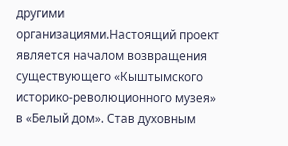другими организациями.Настоящий проект является началом возвращения существующего «Кыштымского историко-революционного музея» в «Белый дом». Став духовным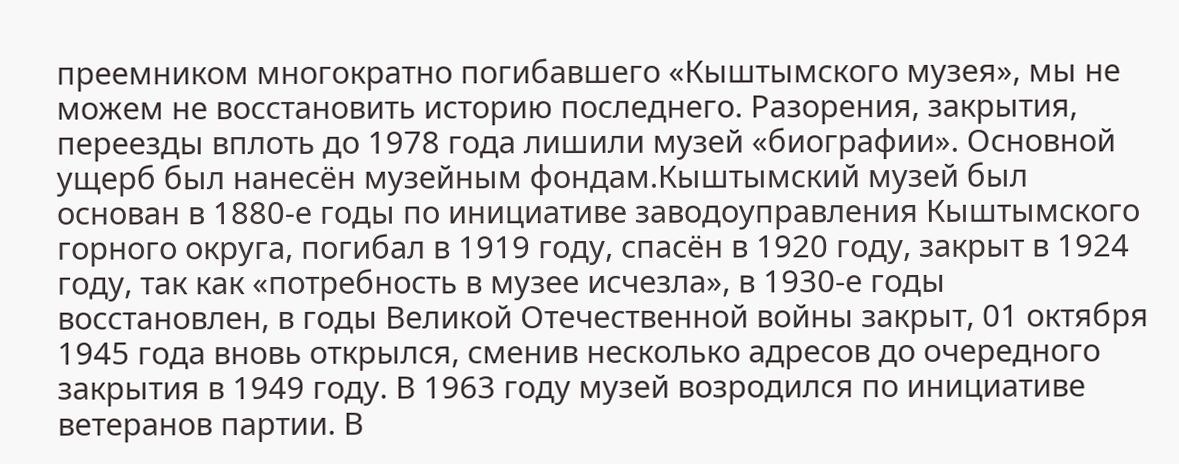преемником многократно погибавшего «Кыштымского музея», мы не можем не восстановить историю последнего. Разорения, закрытия, переезды вплоть до 1978 года лишили музей «биографии». Основной ущерб был нанесён музейным фондам.Кыштымский музей был основан в 1880-е годы по инициативе заводоуправления Кыштымского горного округа, погибал в 1919 году, спасён в 1920 году, закрыт в 1924 году, так как «потребность в музее исчезла», в 1930-е годы восстановлен, в годы Великой Отечественной войны закрыт, 01 октября 1945 года вновь открылся, сменив несколько адресов до очередного закрытия в 1949 году. В 1963 году музей возродился по инициативе ветеранов партии. В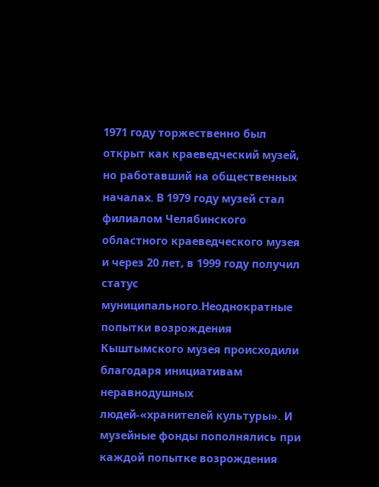1971 году торжественно был открыт как краеведческий музей, но работавший на общественных началах. В 1979 году музей стал филиалом Челябинского областного краеведческого музея и через 20 лет, в 1999 году получил статус муниципального.Неоднократные попытки возрождения Кыштымского музея происходили благодаря инициативам неравнодушных людей-«хранителей культуры». И музейные фонды пополнялись при каждой попытке возрождения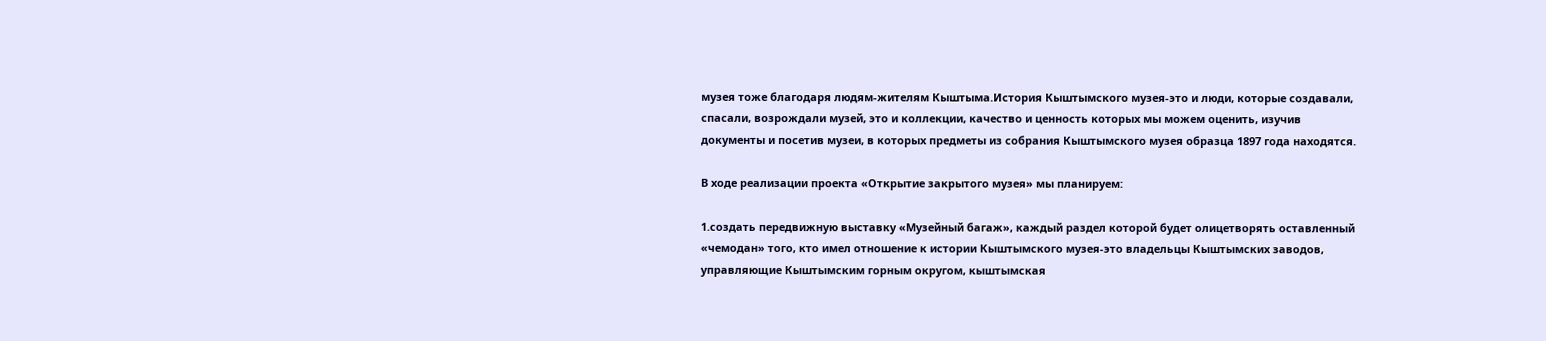музея тоже благодаря людям-жителям Кыштыма.История Кыштымского музея-это и люди, которые создавали, спасали, возрождали музей, это и коллекции, качество и ценность которых мы можем оценить, изучив документы и посетив музеи, в которых предметы из собрания Кыштымского музея образца 1897 года находятся.

В ходе реализации проекта «Открытие закрытого музея» мы планируем:

1.создать передвижную выставку «Музейный багаж», каждый раздел которой будет олицетворять оставленный «чемодан» того, кто имел отношение к истории Кыштымского музея-это владельцы Кыштымских заводов, управляющие Кыштымским горным округом, кыштымская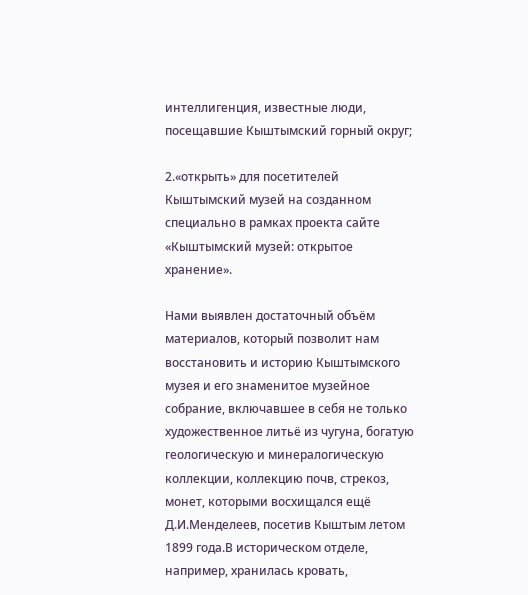интеллигенция, известные люди, посещавшие Кыштымский горный округ;

2.«открыть» для посетителей Кыштымский музей на созданном специально в рамках проекта сайте «Кыштымский музей: открытое хранение».

Нами выявлен достаточный объём материалов, который позволит нам восстановить и историю Кыштымского музея и его знаменитое музейное собрание, включавшее в себя не только художественное литьё из чугуна, богатую геологическую и минералогическую коллекции, коллекцию почв, стрекоз, монет, которыми восхищался ещё Д.И.Менделеев, посетив Кыштым летом 1899 года.В историческом отделе, например, хранилась кровать,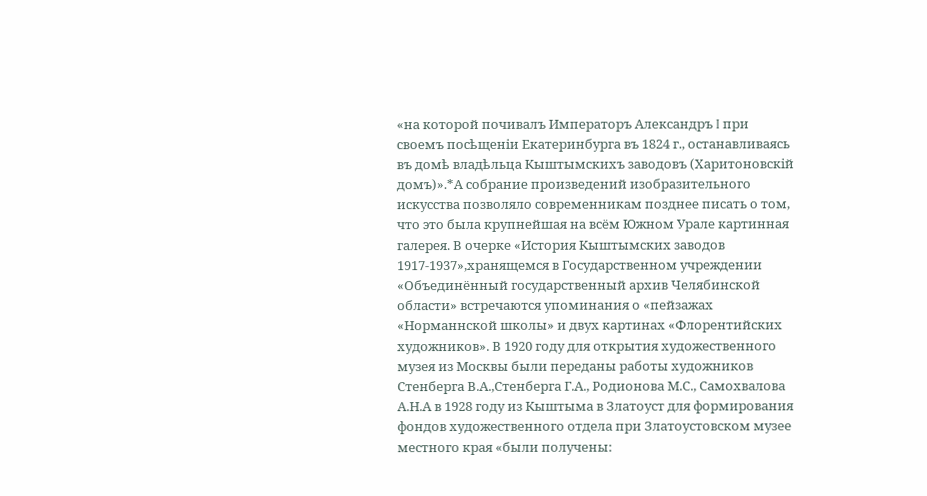«на которой почивалъ Императоръ Александръ I при своемъ посѣщеніи Екатеринбурга въ 1824 г., останавливаясь въ домѣ владѣльца Кыштымскихъ заводовъ (Харитоновскій домъ)».*А собрание произведений изобразительного искусства позволяло современникам позднее писать о том, что это была крупнейшая на всём Южном Урале картинная галерея. В очерке «История Кыштымских заводов 1917-1937»,хранящемся в Государственном учреждении «Объединённый государственный архив Челябинской области» встречаются упоминания о «пейзажах «Норманнской школы» и двух картинах «Флорентийских художников». В 1920 году для открытия художественного музея из Москвы были переданы работы художников Стенберга В.А.,Стенберга Г.А., Родионова М.С., Самохвалова А.Н.А в 1928 году из Кыштыма в Златоуст для формирования фондов художественного отдела при Златоустовском музее местного края «были получены: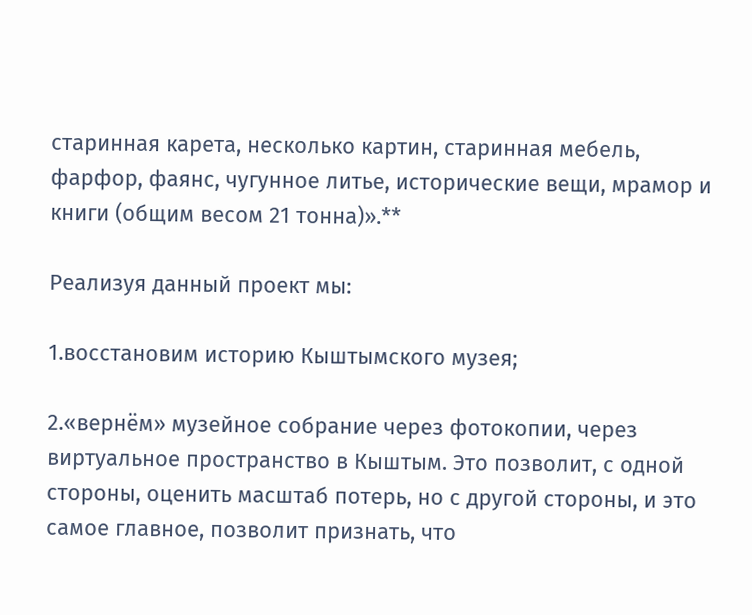старинная карета, несколько картин, старинная мебель, фарфор, фаянс, чугунное литье, исторические вещи, мрамор и книги (общим весом 21 тонна)».**

Реализуя данный проект мы:

1.восстановим историю Кыштымского музея;

2.«вернём» музейное собрание через фотокопии, через виртуальное пространство в Кыштым. Это позволит, с одной стороны, оценить масштаб потерь, но с другой стороны, и это самое главное, позволит признать, что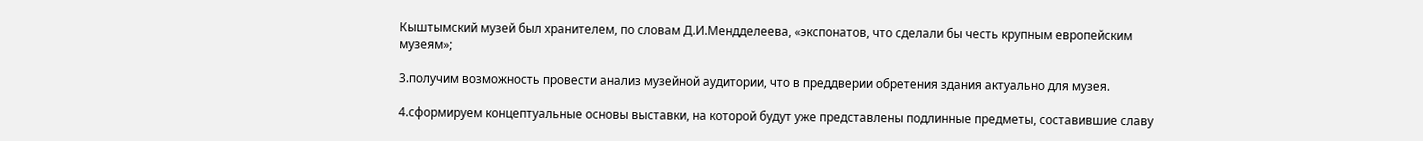Кыштымский музей был хранителем, по словам Д.И.Мендделеева, «экспонатов, что сделали бы честь крупным европейским музеям»;

3.получим возможность провести анализ музейной аудитории, что в преддверии обретения здания актуально для музея.

4.сформируем концептуальные основы выставки, на которой будут уже представлены подлинные предметы, составившие славу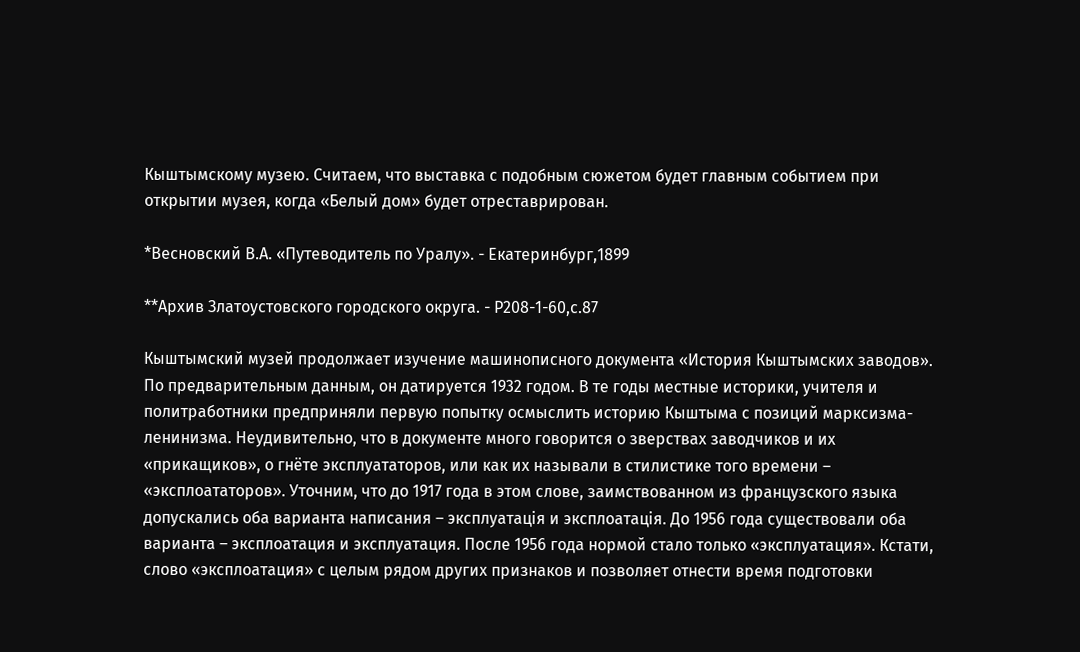Кыштымскому музею. Считаем, что выставка с подобным сюжетом будет главным событием при открытии музея, когда «Белый дом» будет отреставрирован.

*Весновский В.А. «Путеводитель по Уралу». - Екатеринбург,1899

**Архив Златоустовского городского округа. - Р208-1-60,с.87

Кыштымский музей продолжает изучение машинописного документа «История Кыштымских заводов». По предварительным данным, он датируется 1932 годом. В те годы местные историки, учителя и политработники предприняли первую попытку осмыслить историю Кыштыма с позиций марксизма-ленинизма. Неудивительно, что в документе много говорится о зверствах заводчиков и их «прикащиков», о гнёте эксплуататоров, или как их называли в стилистике того времени – «эксплоататоров». Уточним, что до 1917 года в этом слове, заимствованном из французского языка допускались оба варианта написания – эксплуатацiя и эксплоатацiя. До 1956 года существовали оба варианта – эксплоатация и эксплуатация. После 1956 года нормой стало только «эксплуатация». Кстати, слово «эксплоатация» с целым рядом других признаков и позволяет отнести время подготовки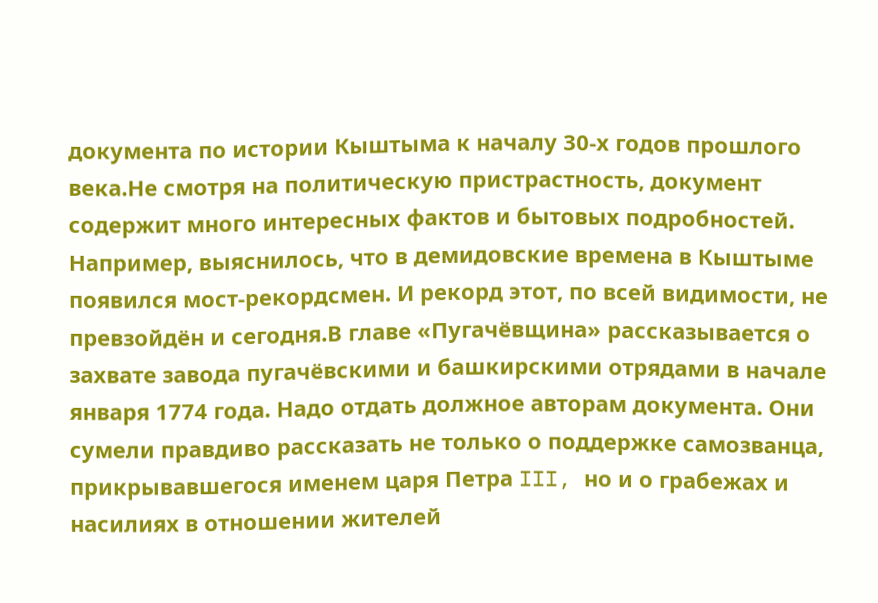документа по истории Кыштыма к началу 30-х годов прошлого века.Не смотря на политическую пристрастность, документ содержит много интересных фактов и бытовых подробностей. Например, выяснилось, что в демидовские времена в Кыштыме появился мост-рекордсмен. И рекорд этот, по всей видимости, не превзойдён и сегодня.В главе «Пугачёвщина» рассказывается о захвате завода пугачёвскими и башкирскими отрядами в начале января 1774 года. Надо отдать должное авторам документа. Они сумели правдиво рассказать не только о поддержке самозванца, прикрывавшегося именем царя Петра III, но и о грабежах и насилиях в отношении жителей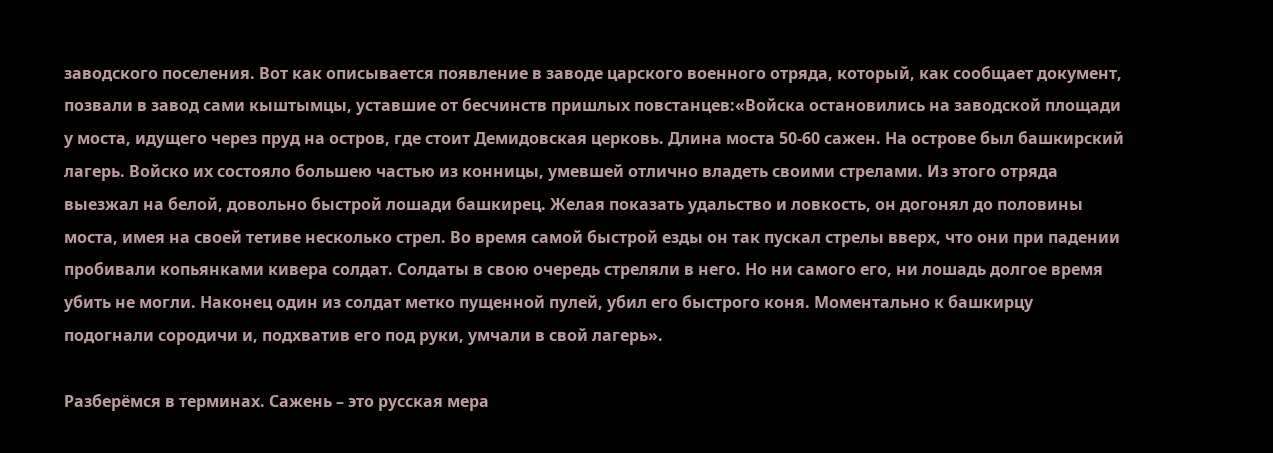заводского поселения. Вот как описывается появление в заводе царского военного отряда, который, как сообщает документ, позвали в завод сами кыштымцы, уставшие от бесчинств пришлых повстанцев:«Войска остановились на заводской площади у моста, идущего через пруд на остров, где стоит Демидовская церковь. Длина моста 50-60 сажен. На острове был башкирский лагерь. Войско их состояло большею частью из конницы, умевшей отлично владеть своими стрелами. Из этого отряда выезжал на белой, довольно быстрой лошади башкирец. Желая показать удальство и ловкость, он догонял до половины моста, имея на своей тетиве несколько стрел. Во время самой быстрой езды он так пускал стрелы вверх, что они при падении пробивали копьянками кивера солдат. Солдаты в свою очередь стреляли в него. Но ни самого его, ни лошадь долгое время убить не могли. Наконец один из солдат метко пущенной пулей, убил его быстрого коня. Моментально к башкирцу подогнали сородичи и, подхватив его под руки, умчали в свой лагерь».

Разберёмся в терминах. Сажень – это русская мера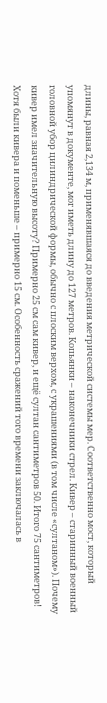длины, равная 2,134 м, применявшаяся до введения метрической системы мер. Соответственно мост, который упомянут в документе, мог иметь длину до 127 метров. Копьянки – наконечники стрел. Кивер – старинный военный головной убор цилиндрической формы, обычно с плоским верхом, с украшениями (в том числе «султаном»). Почему кивер имел значительную высоту? Примерно 25 см сам кивер, и ещё султан сантиметров 50. Итого 75 сантиметров! Хотя были кивера и поменьше – примерно 15 см. Особенность сражений того времени заключалась в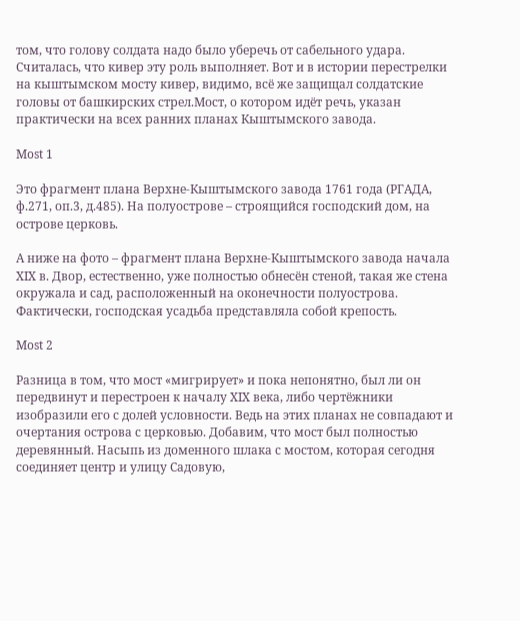том, что голову солдата надо было уберечь от сабельного удара. Считалась, что кивер эту роль выполняет. Вот и в истории перестрелки на кыштымском мосту кивер, видимо, всё же защищал солдатские головы от башкирских стрел.Мост, о котором идёт речь, указан практически на всех ранних планах Кыштымского завода.

Most 1

Это фрагмент плана Верхне-Кыштымского завода 1761 года (РГАДА, ф.271, оп.3, д.485). На полуострове – строящийся господский дом, на острове церковь.

А ниже на фото – фрагмент плана Верхне-Кыштымского завода начала XIX в. Двор, естественно, уже полностью обнесён стеной, такая же стена окружала и сад, расположенный на оконечности полуострова. Фактически, господская усадьба представляла собой крепость.

Most 2

Разница в том, что мост «мигрирует» и пока непонятно, был ли он передвинут и перестроен к началу XIX века, либо чертёжники изобразили его с долей условности. Ведь на этих планах не совпадают и очертания острова с церковью. Добавим, что мост был полностью деревянный. Насыпь из доменного шлака с мостом, которая сегодня соединяет центр и улицу Садовую,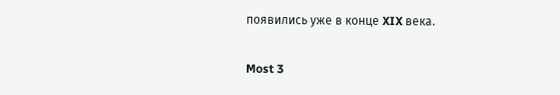появились уже в конце XIX века.

Most 3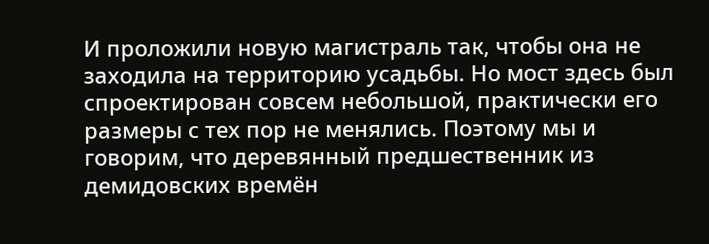И проложили новую магистраль так, чтобы она не заходила на территорию усадьбы. Но мост здесь был спроектирован совсем небольшой, практически его размеры с тех пор не менялись. Поэтому мы и говорим, что деревянный предшественник из демидовских времён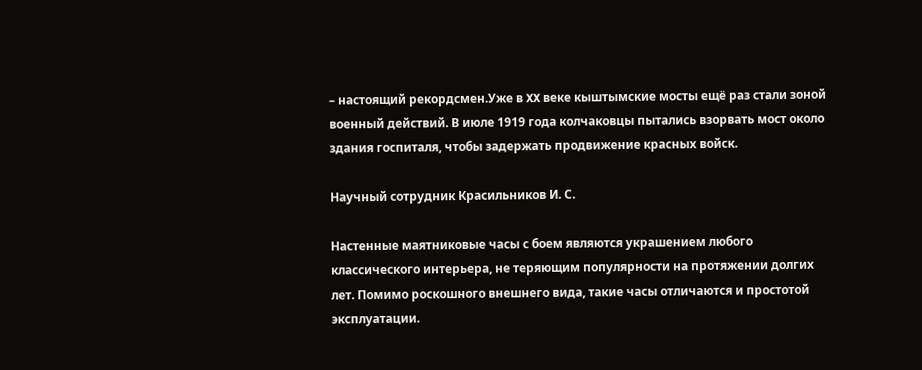– настоящий рекордсмен.Уже в XX веке кыштымские мосты ещё раз стали зоной военный действий. В июле 1919 года колчаковцы пытались взорвать мост около здания госпиталя, чтобы задержать продвижение красных войск.

Научный сотрудник Красильников И. С.

Настенные маятниковые часы с боем являются украшением любого классического интерьера, не теряющим популярности на протяжении долгих лет. Помимо роскошного внешнего вида, такие часы отличаются и простотой эксплуатации.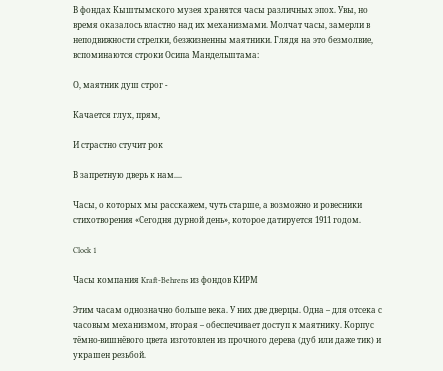В фондах Кыштымского музея хранятся часы различных эпох. Увы, но время оказалось властно над их механизмами. Молчат часы, замерли в неподвижности стрелки, безжизненны маятники. Глядя на это безмолвие, вспоминаются строки Осипа Мандельштама:

О, маятник душ строг -

Качается глух, прям,

И страстно стучит рок

В запретную дверь к нам....

Часы, о которых мы расскажем, чуть старше, а возможно и ровесники стихотворения «Сегодня дурной день», которое датируется 1911 годом.

Clock 1

Часы компания Kraft-Behrens из фондов КИРМ

Этим часам однозначно больше века. У них две дверцы. Одна – для отсека с часовым механизмом, вторая – обеспечивает доступ к маятнику. Корпус тёмно-вишнёвого цвета изготовлен из прочного дерева (дуб или даже тик) и украшен резьбой.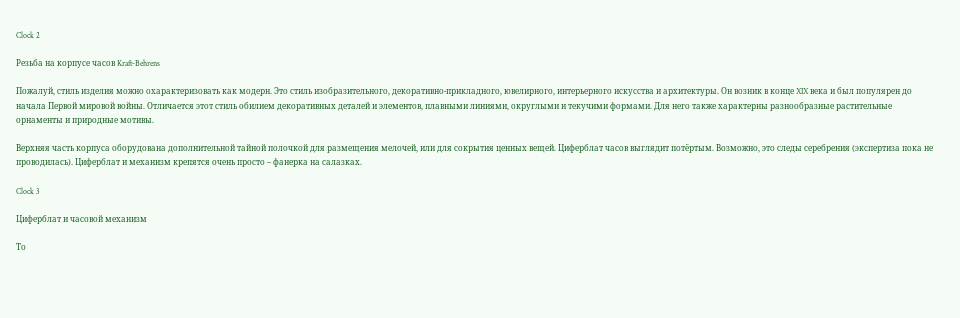Clock 2

Резьба на корпусе часов Kraft-Behrens

Пожалуй, стиль изделия можно охарактеризовать как модерн. Это стиль изобразительного, декоративно-прикладного, ювелирного, интерьерного искусства и архитектуры. Он возник в конце XIX века и был популярен до начала Первой мировой войны. Отличается этот стиль обилием декоративных деталей и элементов, плавными линиями, округлыми и текучими формами. Для него также характерны разнообразные растительные орнаменты и природные мотивы.

Верхняя часть корпуса оборудована дополнительной тайной полочкой для размещения мелочей, или для сокрытия ценных вещей. Циферблат часов выглядит потёртым. Возможно, это следы серебрения (экспертиза пока не проводилась). Циферблат и механизм крепятся очень просто – фанерка на салазках.

Clock 3

Циферблат и часовой механизм

То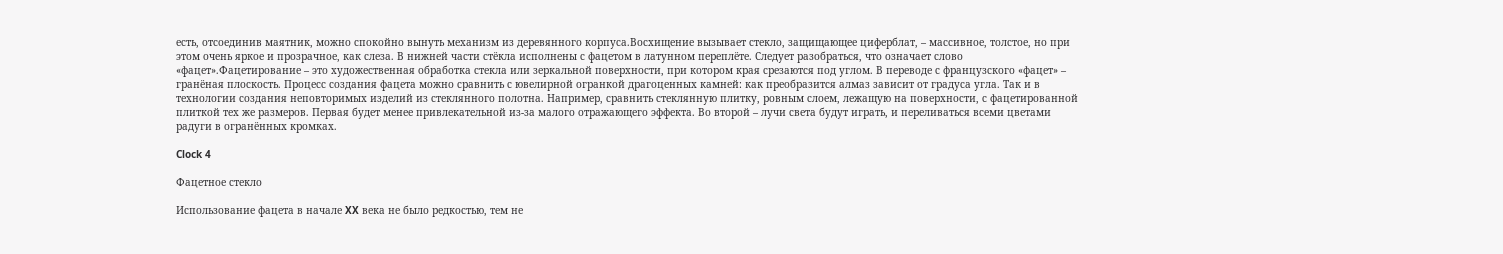есть, отсоединив маятник, можно спокойно вынуть механизм из деревянного корпуса.Восхищение вызывает стекло, защищающее циферблат, – массивное, толстое, но при этом очень яркое и прозрачное, как слеза. В нижней части стёкла исполнены с фацетом в латунном переплёте. Следует разобраться, что означает слово «фацет».Фацетирование – это художественная обработка стекла или зеркальной поверхности, при котором края срезаются под углом. В переводе с французского «фацет» – гранёная плоскость. Процесс создания фацета можно сравнить с ювелирной огранкой драгоценных камней: как преобразится алмаз зависит от градуса угла. Так и в технологии создания неповторимых изделий из стеклянного полотна. Например, сравнить стеклянную плитку, ровным слоем, лежащую на поверхности, с фацетированной плиткой тех же размеров. Первая будет менее привлекательной из-за малого отражающего эффекта. Во второй – лучи света будут играть, и переливаться всеми цветами радуги в огранённых кромках.

Clock 4

Фацетное стекло

Использование фацета в начале XX века не было редкостью, тем не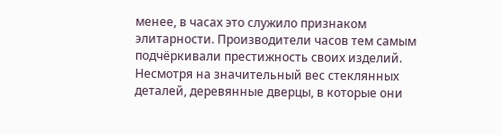менее, в часах это служило признаком элитарности. Производители часов тем самым подчёркивали престижность своих изделий. Несмотря на значительный вес стеклянных деталей, деревянные дверцы, в которые они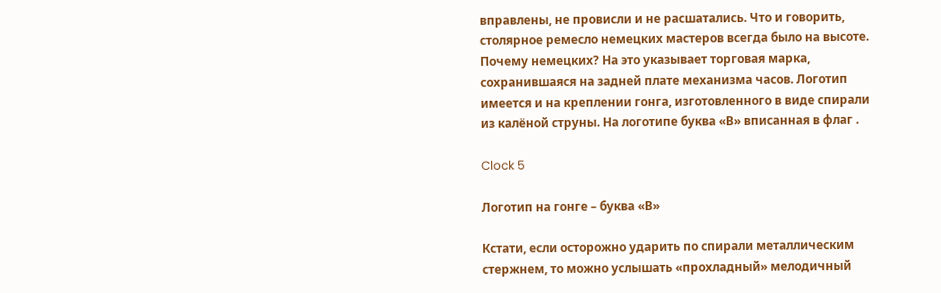вправлены, не провисли и не расшатались. Что и говорить, столярное ремесло немецких мастеров всегда было на высоте. Почему немецких? На это указывает торговая марка, сохранившаяся на задней плате механизма часов. Логотип имеется и на креплении гонга, изготовленного в виде спирали из калёной струны. На логотипе буква «В» вписанная в флаг .

Clock 5

Логотип на гонге – буква «В»

Кстати, если осторожно ударить по спирали металлическим стержнем, то можно услышать «прохладный» мелодичный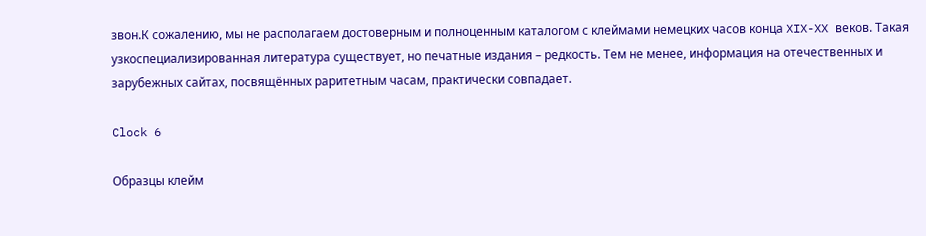звон.К сожалению, мы не располагаем достоверным и полноценным каталогом с клеймами немецких часов конца XIX-XX веков. Такая узкоспециализированная литература существует, но печатные издания – редкость. Тем не менее, информация на отечественных и зарубежных сайтах, посвящённых раритетным часам, практически совпадает.

Clock 6

Образцы клейм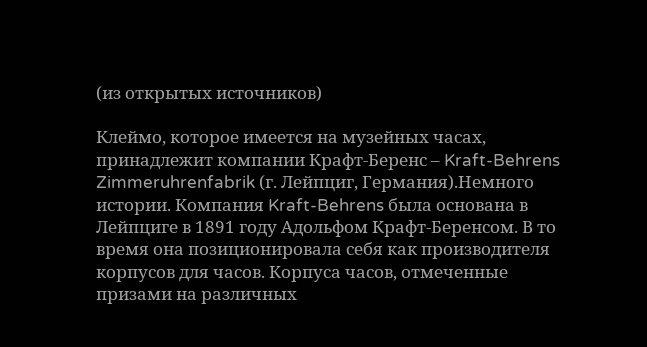(из открытых источников)

Клеймо, которое имеется на музейных часах, принадлежит компании Крафт-Беренс – Kraft-Behrens Zimmeruhrenfabrik (г. Лейпциг, Германия).Немного истории. Компания Kraft-Behrens была основана в Лейпциге в 1891 году Адольфом Крафт-Беренсом. В то время она позиционировала себя как производителя корпусов для часов. Корпуса часов, отмеченные призами на различных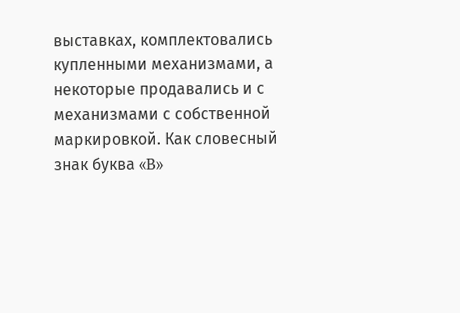выставках, комплектовались купленными механизмами, а некоторые продавались и с механизмами с собственной маркировкой. Как словесный знак буква «B»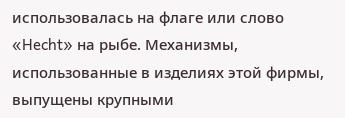использовалась на флаге или слово «Hecht» на рыбе. Механизмы, использованные в изделиях этой фирмы, выпущены крупными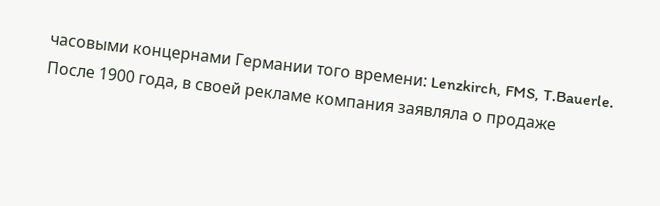часовыми концернами Германии того времени: Lenzkirch, FMS, T.Bauerle. После 1900 года, в своей рекламе компания заявляла о продаже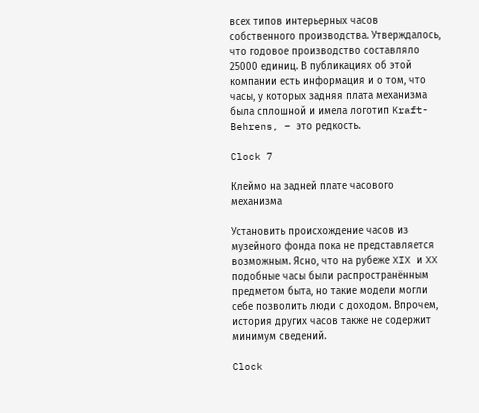всех типов интерьерных часов собственного производства. Утверждалось, что годовое производство составляло 25000 единиц. В публикациях об этой компании есть информация и о том, что часы, у которых задняя плата механизма была сплошной и имела логотип Kraft-Behrens, – это редкость.

Clock 7

Клеймо на задней плате часового механизма

Установить происхождение часов из музейного фонда пока не представляется возможным. Ясно, что на рубеже XIX и XX подобные часы были распространённым предметом быта, но такие модели могли себе позволить люди с доходом. Впрочем, история других часов также не содержит минимум сведений.

Clock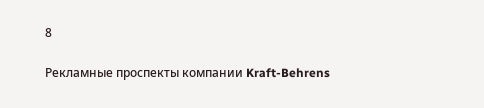8

Рекламные проспекты компании Kraft-Behrens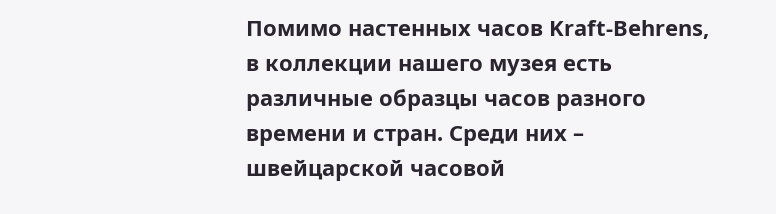Помимо настенных часов Kraft-Behrens, в коллекции нашего музея есть различные образцы часов разного времени и стран. Среди них – швейцарской часовой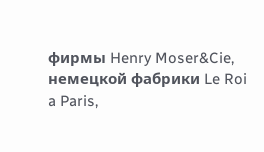фирмы Henry Moser&Cie, немецкой фабрики Le Roi a Paris,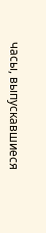часы, выпускавшиеся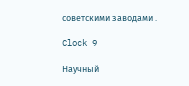советскими заводами .

Clock 9

Научный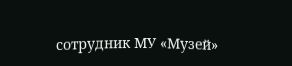сотрудник МУ «Музей»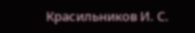Красильников И. С.